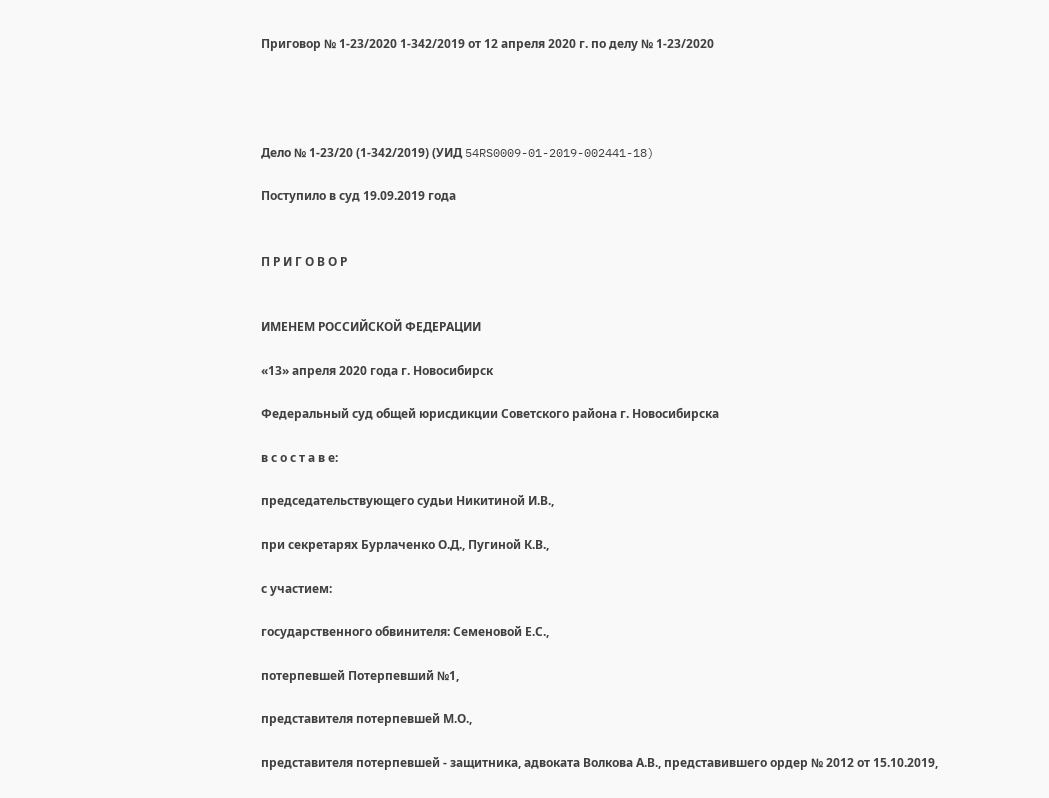Приговор № 1-23/2020 1-342/2019 от 12 апреля 2020 г. по делу № 1-23/2020




Дело № 1-23/20 (1-342/2019) (УИД 54RS0009-01-2019-002441-18)

Поступило в суд 19.09.2019 года


П Р И Г О В О Р


ИМЕНЕМ РОССИЙСКОЙ ФЕДЕРАЦИИ

«13» апреля 2020 года г. Новосибирск

Федеральный суд общей юрисдикции Советского района г. Новосибирска

в с о с т а в е:

председательствующего судьи Никитиной И.В.,

при секретарях Бурлаченко О.Д., Пугиной К.В.,

с участием:

государственного обвинителя: Семеновой Е.С.,

потерпевшей Потерпевший №1,

представителя потерпевшей М.О.,

представителя потерпевшей - защитника, адвоката Волкова А.В., представившего ордер № 2012 от 15.10.2019,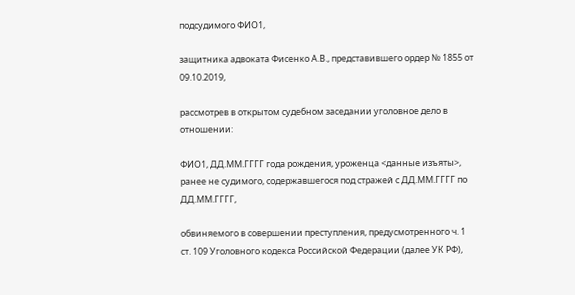подсудимого ФИО1,

защитника адвоката Фисенко А.В., представившего ордер № 1855 от 09.10.2019,

рассмотрев в открытом судебном заседании уголовное дело в отношении:

ФИО1, ДД.ММ.ГГГГ года рождения, уроженца <данные изъяты>, ранее не судимого, содержавшегося под стражей с ДД.ММ.ГГГГ по ДД.ММ.ГГГГ,

обвиняемого в совершении преступления, предусмотренного ч. 1 ст. 109 Уголовного кодекса Российской Федерации (далее УК РФ),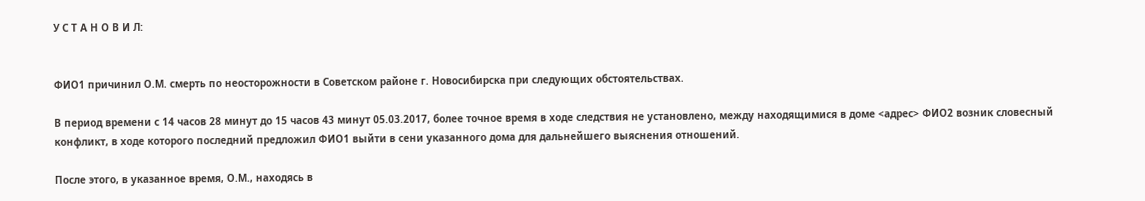У С Т А Н О В И Л:


ФИО1 причинил О.М. смерть по неосторожности в Советском районе г. Новосибирска при следующих обстоятельствах.

В период времени с 14 часов 28 минут до 15 часов 43 минут 05.03.2017, более точное время в ходе следствия не установлено, между находящимися в доме <адрес> ФИО2 возник словесный конфликт, в ходе которого последний предложил ФИО1 выйти в сени указанного дома для дальнейшего выяснения отношений.

После этого, в указанное время, О.М., находясь в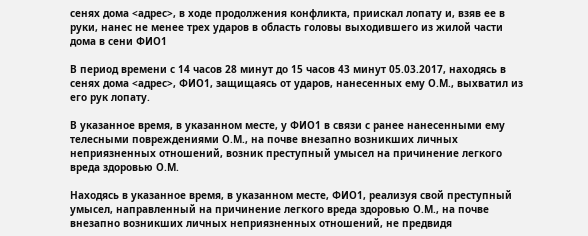сенях дома <адрес>, в ходе продолжения конфликта, приискал лопату и, взяв ее в руки, нанес не менее трех ударов в область головы выходившего из жилой части дома в сени ФИО1

В период времени с 14 часов 28 минут до 15 часов 43 минут 05.03.2017, находясь в сенях дома <адрес>, ФИО1, защищаясь от ударов, нанесенных ему О.М., выхватил из его рук лопату.

В указанное время, в указанном месте, у ФИО1 в связи с ранее нанесенными ему телесными повреждениями О.М., на почве внезапно возникших личных неприязненных отношений, возник преступный умысел на причинение легкого вреда здоровью О.М.

Находясь в указанное время, в указанном месте, ФИО1, реализуя свой преступный умысел, направленный на причинение легкого вреда здоровью О.М., на почве внезапно возникших личных неприязненных отношений, не предвидя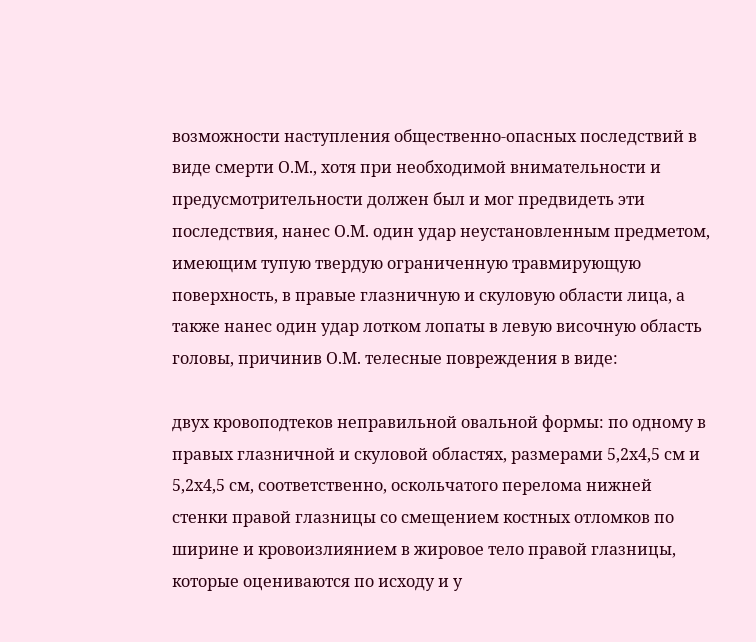возможности наступления общественно-опасных последствий в виде смерти О.М., хотя при необходимой внимательности и предусмотрительности должен был и мог предвидеть эти последствия, нанес О.М. один удар неустановленным предметом, имеющим тупую твердую ограниченную травмирующую поверхность, в правые глазничную и скуловую области лица, а также нанес один удар лотком лопаты в левую височную область головы, причинив О.М. телесные повреждения в виде:

двух кровоподтеков неправильной овальной формы: по одному в правых глазничной и скуловой областях, размерами 5,2х4,5 см и 5,2х4,5 см, соответственно, оскольчатого перелома нижней стенки правой глазницы со смещением костных отломков по ширине и кровоизлиянием в жировое тело правой глазницы, которые оцениваются по исходу и у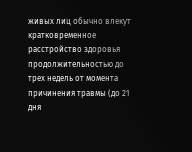живых лиц обычно влекут кратковременное расстройство здоровья продолжительностью до трех недель от момента причинения травмы (до 21 дня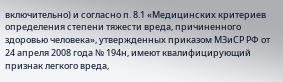включительно) и согласно п. 8.1 «Медицинских критериев определения степени тяжести вреда, причиненного здоровью человека», утвержденных приказом МЗиСР РФ от 24 апреля 2008 года № 194н, имеют квалифицирующий признак легкого вреда,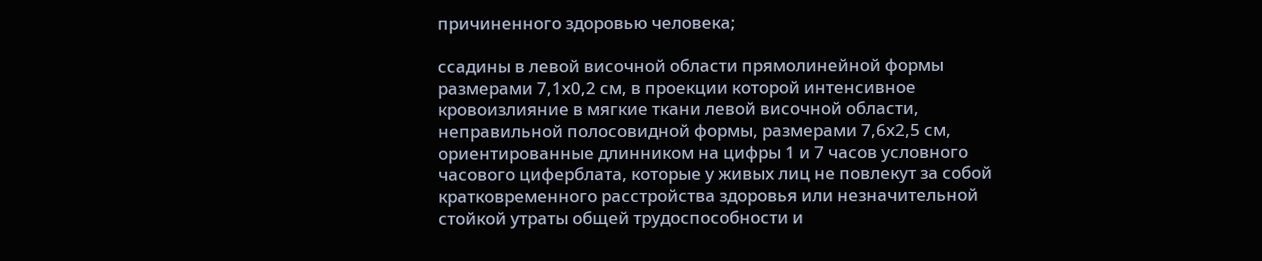причиненного здоровью человека;

ссадины в левой височной области прямолинейной формы размерами 7,1х0,2 см, в проекции которой интенсивное кровоизлияние в мягкие ткани левой височной области, неправильной полосовидной формы, размерами 7,6х2,5 см, ориентированные длинником на цифры 1 и 7 часов условного часового циферблата, которые у живых лиц не повлекут за собой кратковременного расстройства здоровья или незначительной стойкой утраты общей трудоспособности и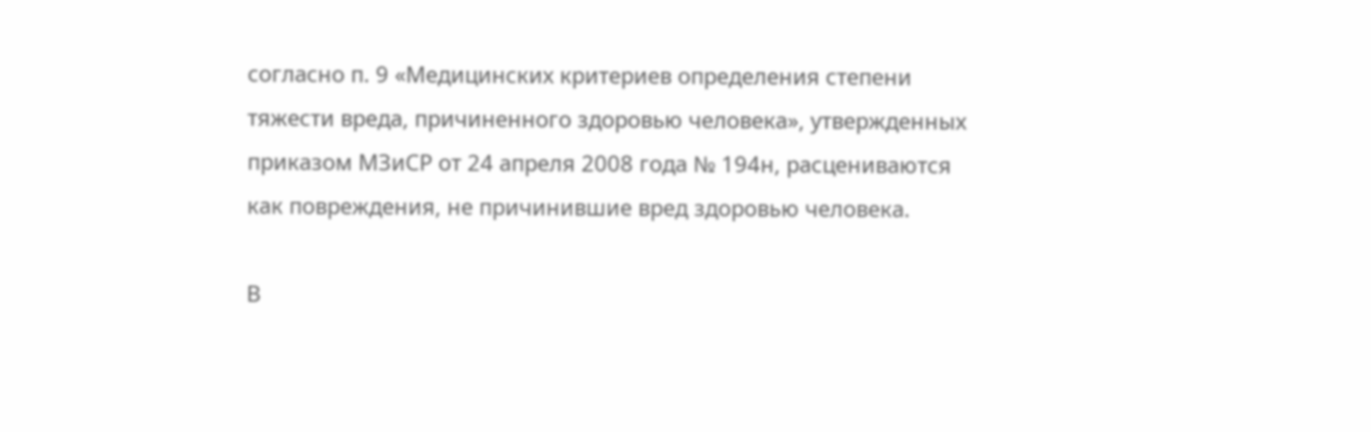согласно п. 9 «Медицинских критериев определения степени тяжести вреда, причиненного здоровью человека», утвержденных приказом МЗиСР от 24 апреля 2008 года № 194н, расцениваются как повреждения, не причинившие вред здоровью человека.

В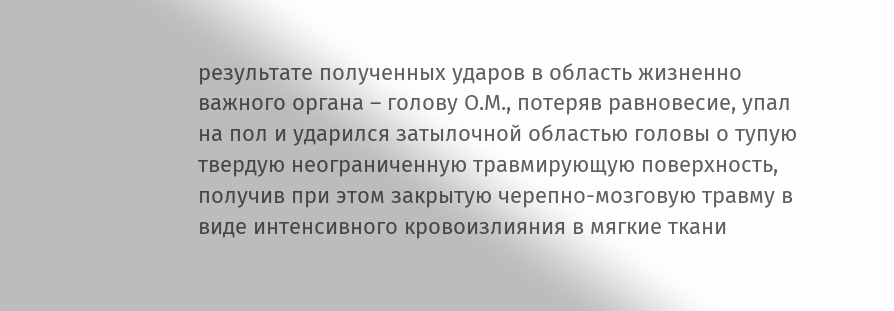результате полученных ударов в область жизненно важного органа – голову О.М., потеряв равновесие, упал на пол и ударился затылочной областью головы о тупую твердую неограниченную травмирующую поверхность, получив при этом закрытую черепно-мозговую травму в виде интенсивного кровоизлияния в мягкие ткани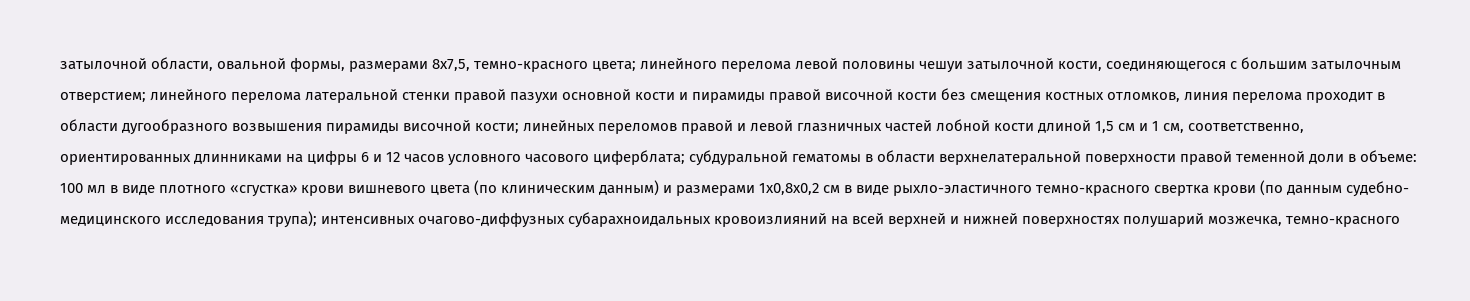затылочной области, овальной формы, размерами 8х7,5, темно-красного цвета; линейного перелома левой половины чешуи затылочной кости, соединяющегося с большим затылочным отверстием; линейного перелома латеральной стенки правой пазухи основной кости и пирамиды правой височной кости без смещения костных отломков, линия перелома проходит в области дугообразного возвышения пирамиды височной кости; линейных переломов правой и левой глазничных частей лобной кости длиной 1,5 см и 1 см, соответственно, ориентированных длинниками на цифры 6 и 12 часов условного часового циферблата; субдуральной гематомы в области верхнелатеральной поверхности правой теменной доли в объеме: 100 мл в виде плотного «сгустка» крови вишневого цвета (по клиническим данным) и размерами 1х0,8х0,2 см в виде рыхло-эластичного темно-красного свертка крови (по данным судебно-медицинского исследования трупа); интенсивных очагово-диффузных субарахноидальных кровоизлияний на всей верхней и нижней поверхностях полушарий мозжечка, темно-красного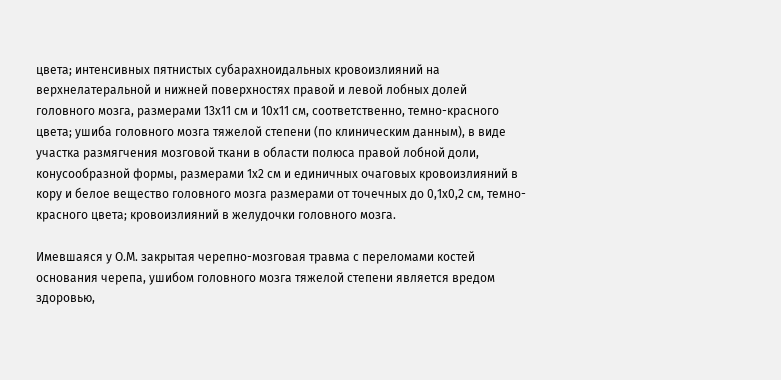цвета; интенсивных пятнистых субарахноидальных кровоизлияний на верхнелатеральной и нижней поверхностях правой и левой лобных долей головного мозга, размерами 13х11 см и 10х11 см, соответственно, темно-красного цвета; ушиба головного мозга тяжелой степени (по клиническим данным), в виде участка размягчения мозговой ткани в области полюса правой лобной доли, конусообразной формы, размерами 1х2 см и единичных очаговых кровоизлияний в кору и белое вещество головного мозга размерами от точечных до 0,1х0,2 см, темно-красного цвета; кровоизлияний в желудочки головного мозга.

Имевшаяся у О.М. закрытая черепно-мозговая травма с переломами костей основания черепа, ушибом головного мозга тяжелой степени является вредом здоровью,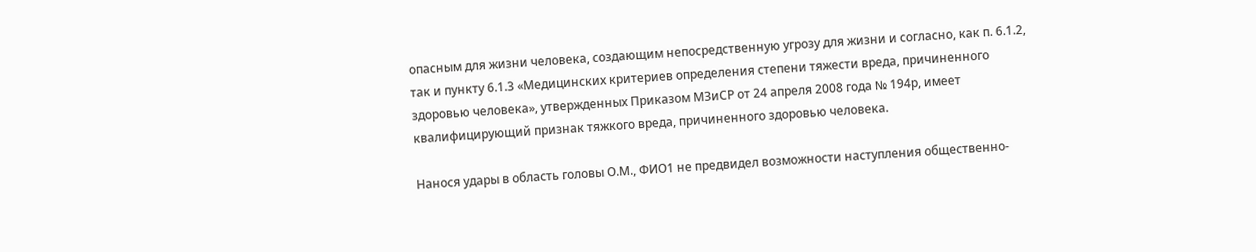опасным для жизни человека, создающим непосредственную угрозу для жизни и согласно, как п. 6.1.2, так и пункту 6.1.3 «Медицинских критериев определения степени тяжести вреда, причиненного здоровью человека», утвержденных Приказом МЗиСР от 24 апреля 2008 года № 194р, имеет квалифицирующий признак тяжкого вреда, причиненного здоровью человека.

Нанося удары в область головы О.М., ФИО1 не предвидел возможности наступления общественно-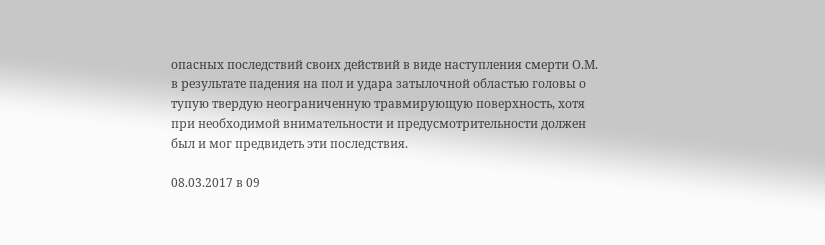опасных последствий своих действий в виде наступления смерти О.М. в результате падения на пол и удара затылочной областью головы о тупую твердую неограниченную травмирующую поверхность, хотя при необходимой внимательности и предусмотрительности должен был и мог предвидеть эти последствия.

08.03.2017 в 09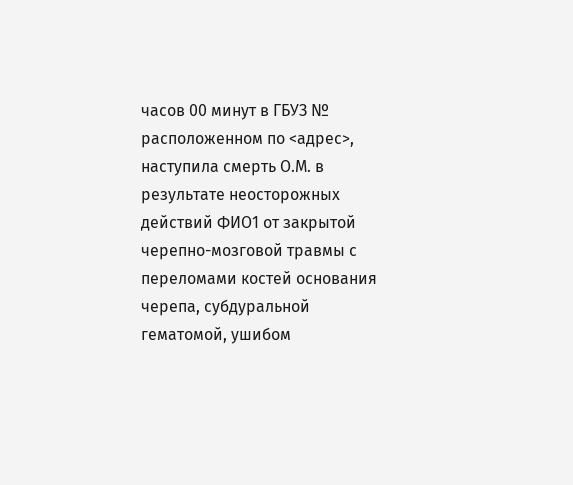часов 00 минут в ГБУЗ № расположенном по <адрес>, наступила смерть О.М. в результате неосторожных действий ФИО1 от закрытой черепно-мозговой травмы с переломами костей основания черепа, субдуральной гематомой, ушибом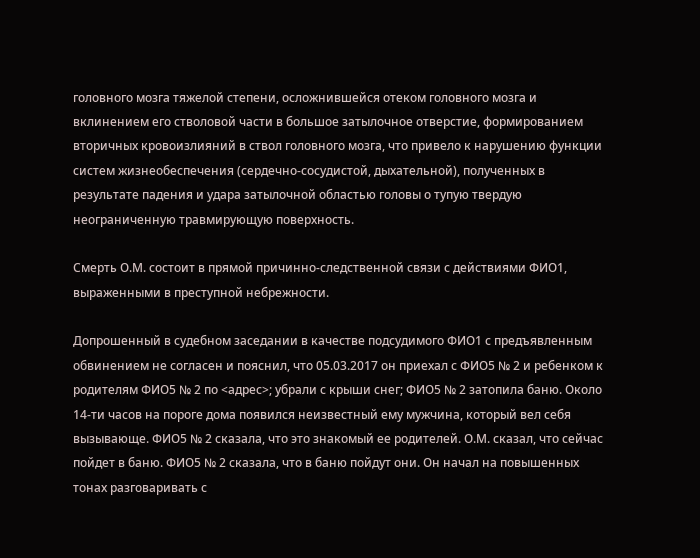головного мозга тяжелой степени, осложнившейся отеком головного мозга и вклинением его стволовой части в большое затылочное отверстие, формированием вторичных кровоизлияний в ствол головного мозга, что привело к нарушению функции систем жизнеобеспечения (сердечно-сосудистой, дыхательной), полученных в результате падения и удара затылочной областью головы о тупую твердую неограниченную травмирующую поверхность.

Смерть О.М. состоит в прямой причинно-следственной связи с действиями ФИО1, выраженными в преступной небрежности.

Допрошенный в судебном заседании в качестве подсудимого ФИО1 с предъявленным обвинением не согласен и пояснил, что 05.03.2017 он приехал с ФИО5 № 2 и ребенком к родителям ФИО5 № 2 по <адрес>; убрали с крыши снег; ФИО5 № 2 затопила баню. Около 14-ти часов на пороге дома появился неизвестный ему мужчина, который вел себя вызывающе. ФИО5 № 2 сказала, что это знакомый ее родителей. О.М. сказал, что сейчас пойдет в баню. ФИО5 № 2 сказала, что в баню пойдут они. Он начал на повышенных тонах разговаривать с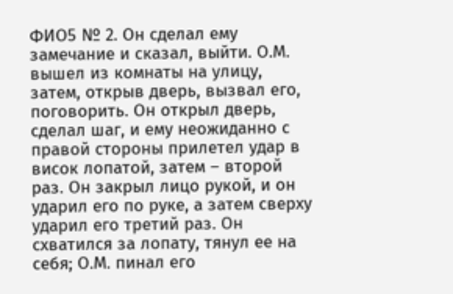ФИО5 № 2. Он сделал ему замечание и сказал, выйти. О.М. вышел из комнаты на улицу, затем, открыв дверь, вызвал его, поговорить. Он открыл дверь, сделал шаг, и ему неожиданно с правой стороны прилетел удар в висок лопатой, затем – второй раз. Он закрыл лицо рукой, и он ударил его по руке, а затем сверху ударил его третий раз. Он схватился за лопату, тянул ее на себя; О.М. пинал его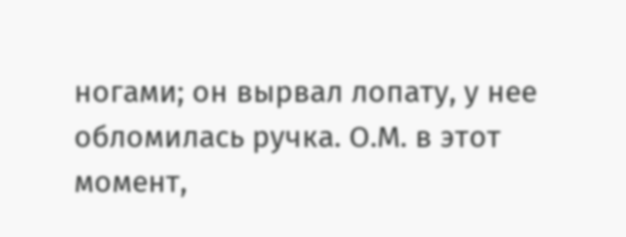ногами; он вырвал лопату, у нее обломилась ручка. О.М. в этот момент,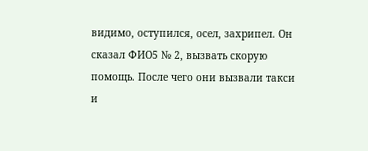видимо, оступился, осел, захрипел. Он сказал ФИО5 № 2, вызвать скорую помощь. После чего они вызвали такси и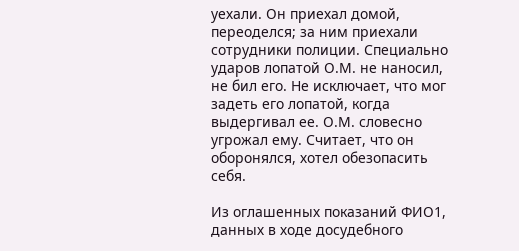уехали. Он приехал домой, переоделся; за ним приехали сотрудники полиции. Специально ударов лопатой О.М. не наносил, не бил его. Не исключает, что мог задеть его лопатой, когда выдергивал ее. О.М. словесно угрожал ему. Считает, что он оборонялся, хотел обезопасить себя.

Из оглашенных показаний ФИО1, данных в ходе досудебного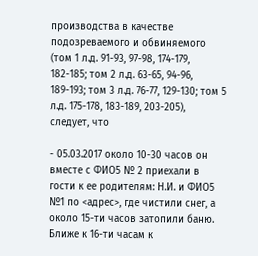производства в качестве подозреваемого и обвиняемого (том 1 л.д. 91-93, 97-98, 174-179, 182-185; том 2 л.д. 63-65, 94-96, 189-193; том 3 л.д. 76-77, 129-130; том 5 л.д. 175-178, 183-189, 203-205), следует, что

- 05.03.2017 около 10-30 часов он вместе с ФИО5 № 2 приехали в гости к ее родителям: Н.И. и ФИО5 №1 по <адрес>, где чистили снег, а около 15-ти часов затопили баню. Ближе к 16-ти часам к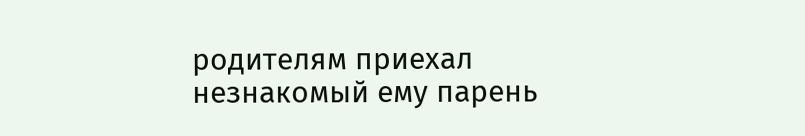родителям приехал незнакомый ему парень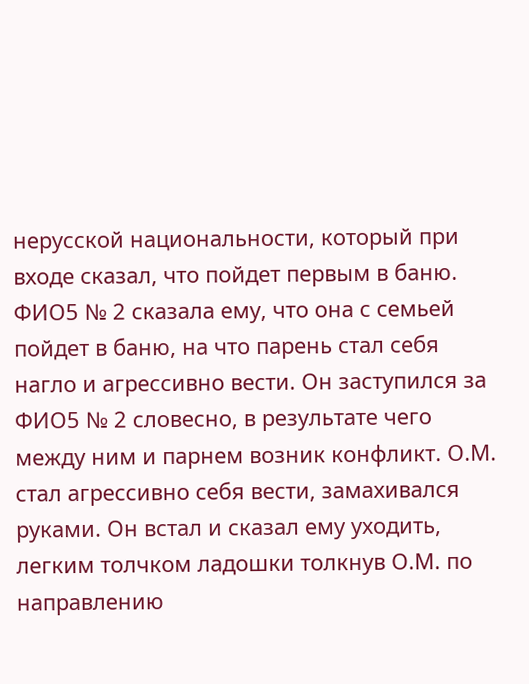нерусской национальности, который при входе сказал, что пойдет первым в баню. ФИО5 № 2 сказала ему, что она с семьей пойдет в баню, на что парень стал себя нагло и агрессивно вести. Он заступился за ФИО5 № 2 словесно, в результате чего между ним и парнем возник конфликт. О.М. стал агрессивно себя вести, замахивался руками. Он встал и сказал ему уходить, легким толчком ладошки толкнув О.М. по направлению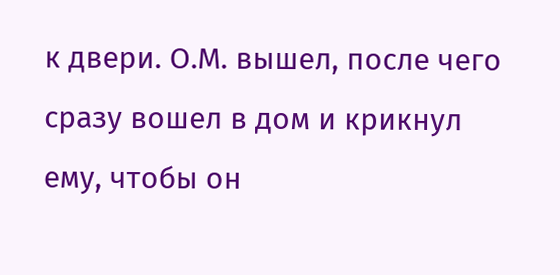к двери. О.М. вышел, после чего сразу вошел в дом и крикнул ему, чтобы он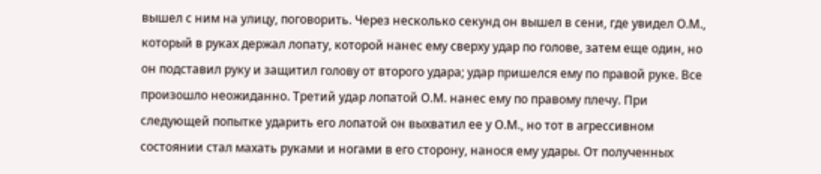вышел с ним на улицу, поговорить. Через несколько секунд он вышел в сени, где увидел О.М., который в руках держал лопату, которой нанес ему сверху удар по голове, затем еще один, но он подставил руку и защитил голову от второго удара; удар пришелся ему по правой руке. Все произошло неожиданно. Третий удар лопатой О.М. нанес ему по правому плечу. При следующей попытке ударить его лопатой он выхватил ее у О.М., но тот в агрессивном состоянии стал махать руками и ногами в его сторону, нанося ему удары. От полученных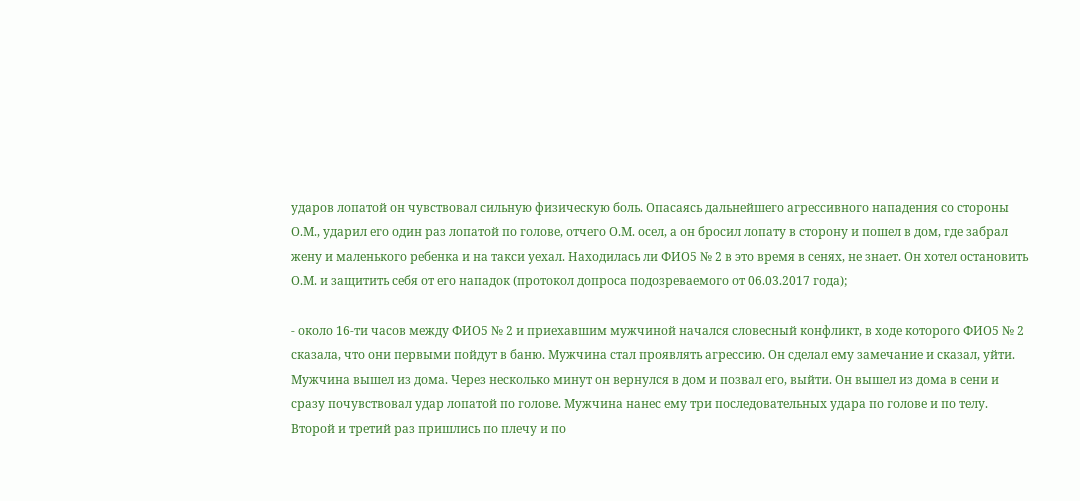ударов лопатой он чувствовал сильную физическую боль. Опасаясь дальнейшего агрессивного нападения со стороны О.М., ударил его один раз лопатой по голове, отчего О.М. осел, а он бросил лопату в сторону и пошел в дом, где забрал жену и маленького ребенка и на такси уехал. Находилась ли ФИО5 № 2 в это время в сенях, не знает. Он хотел остановить О.М. и защитить себя от его нападок (протокол допроса подозреваемого от 06.03.2017 года);

- около 16-ти часов между ФИО5 № 2 и приехавшим мужчиной начался словесный конфликт, в ходе которого ФИО5 № 2 сказала, что они первыми пойдут в баню. Мужчина стал проявлять агрессию. Он сделал ему замечание и сказал, уйти. Мужчина вышел из дома. Через несколько минут он вернулся в дом и позвал его, выйти. Он вышел из дома в сени и сразу почувствовал удар лопатой по голове. Мужчина нанес ему три последовательных удара по голове и по телу. Второй и третий раз пришлись по плечу и по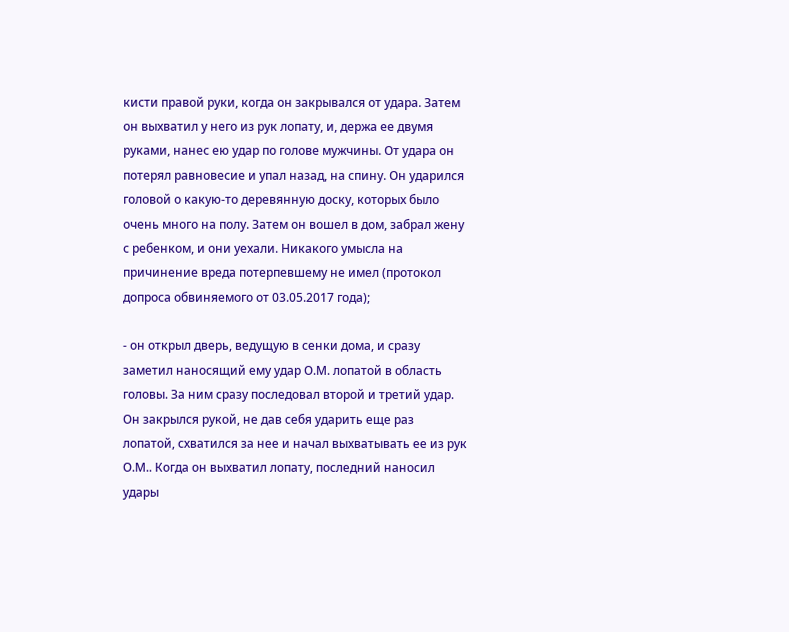кисти правой руки, когда он закрывался от удара. Затем он выхватил у него из рук лопату, и, держа ее двумя руками, нанес ею удар по голове мужчины. От удара он потерял равновесие и упал назад, на спину. Он ударился головой о какую-то деревянную доску, которых было очень много на полу. Затем он вошел в дом, забрал жену с ребенком, и они уехали. Никакого умысла на причинение вреда потерпевшему не имел (протокол допроса обвиняемого от 03.05.2017 года);

- он открыл дверь, ведущую в сенки дома, и сразу заметил наносящий ему удар О.М. лопатой в область головы. За ним сразу последовал второй и третий удар. Он закрылся рукой, не дав себя ударить еще раз лопатой, схватился за нее и начал выхватывать ее из рук О.М.. Когда он выхватил лопату, последний наносил удары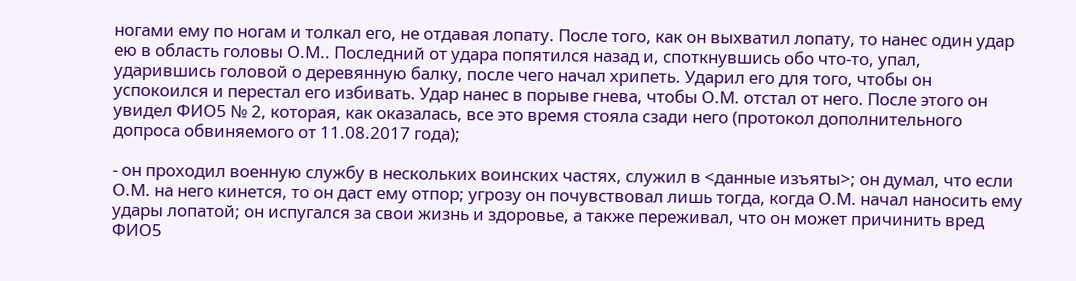ногами ему по ногам и толкал его, не отдавая лопату. После того, как он выхватил лопату, то нанес один удар ею в область головы О.М.. Последний от удара попятился назад и, споткнувшись обо что-то, упал, ударившись головой о деревянную балку, после чего начал хрипеть. Ударил его для того, чтобы он успокоился и перестал его избивать. Удар нанес в порыве гнева, чтобы О.М. отстал от него. После этого он увидел ФИО5 № 2, которая, как оказалась, все это время стояла сзади него (протокол дополнительного допроса обвиняемого от 11.08.2017 года);

- он проходил военную службу в нескольких воинских частях, служил в <данные изъяты>; он думал, что если О.М. на него кинется, то он даст ему отпор; угрозу он почувствовал лишь тогда, когда О.М. начал наносить ему удары лопатой; он испугался за свои жизнь и здоровье, а также переживал, что он может причинить вред ФИО5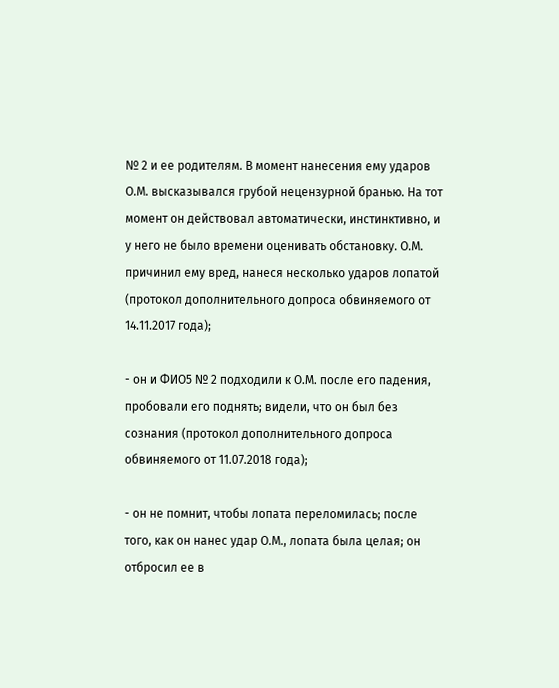№ 2 и ее родителям. В момент нанесения ему ударов О.М. высказывался грубой нецензурной бранью. На тот момент он действовал автоматически, инстинктивно, и у него не было времени оценивать обстановку. О.М. причинил ему вред, нанеся несколько ударов лопатой (протокол дополнительного допроса обвиняемого от 14.11.2017 года);

- он и ФИО5 № 2 подходили к О.М. после его падения, пробовали его поднять; видели, что он был без сознания (протокол дополнительного допроса обвиняемого от 11.07.2018 года);

- он не помнит, чтобы лопата переломилась; после того, как он нанес удар О.М., лопата была целая; он отбросил ее в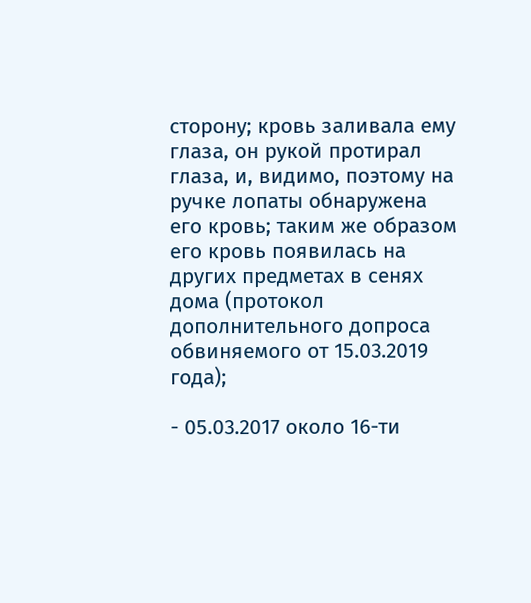сторону; кровь заливала ему глаза, он рукой протирал глаза, и, видимо, поэтому на ручке лопаты обнаружена его кровь; таким же образом его кровь появилась на других предметах в сенях дома (протокол дополнительного допроса обвиняемого от 15.03.2019 года);

- 05.03.2017 около 16-ти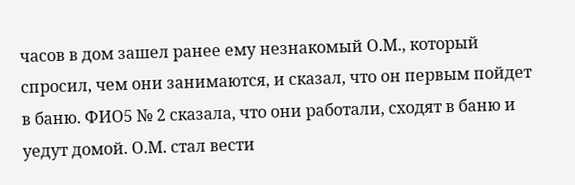часов в дом зашел ранее ему незнакомый О.М., который спросил, чем они занимаются, и сказал, что он первым пойдет в баню. ФИО5 № 2 сказала, что они работали, сходят в баню и уедут домой. О.М. стал вести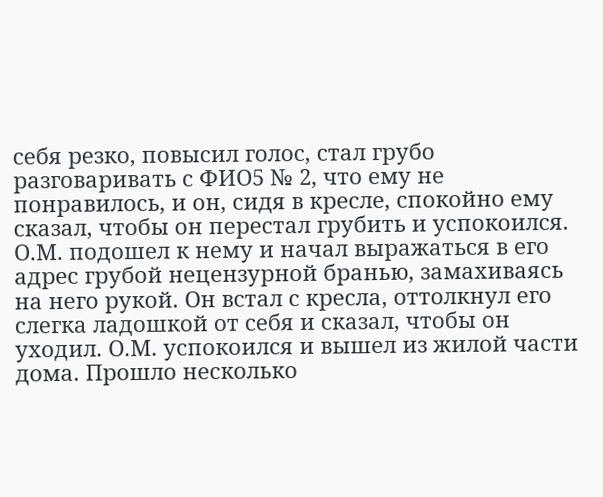себя резко, повысил голос, стал грубо разговаривать с ФИО5 № 2, что ему не понравилось, и он, сидя в кресле, спокойно ему сказал, чтобы он перестал грубить и успокоился. О.М. подошел к нему и начал выражаться в его адрес грубой нецензурной бранью, замахиваясь на него рукой. Он встал с кресла, оттолкнул его слегка ладошкой от себя и сказал, чтобы он уходил. О.М. успокоился и вышел из жилой части дома. Прошло несколько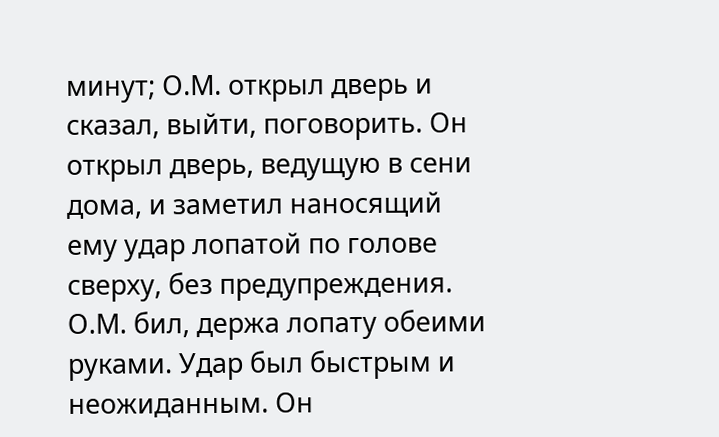минут; О.М. открыл дверь и сказал, выйти, поговорить. Он открыл дверь, ведущую в сени дома, и заметил наносящий ему удар лопатой по голове сверху, без предупреждения. О.М. бил, держа лопату обеими руками. Удар был быстрым и неожиданным. Он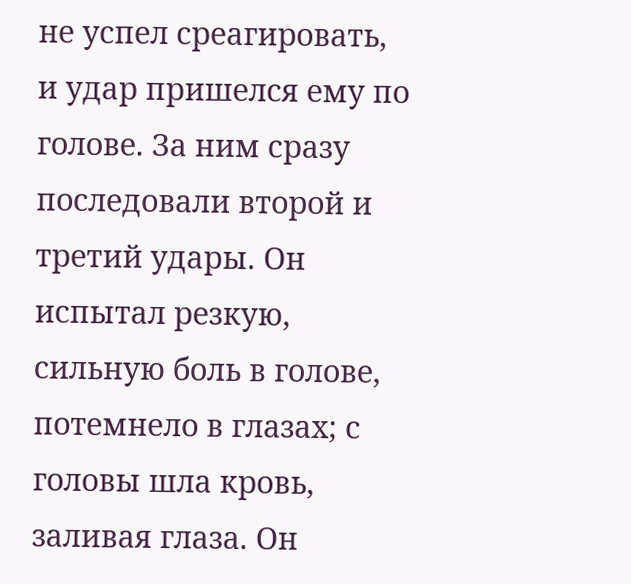не успел среагировать, и удар пришелся ему по голове. За ним сразу последовали второй и третий удары. Он испытал резкую, сильную боль в голове, потемнело в глазах; с головы шла кровь, заливая глаза. Он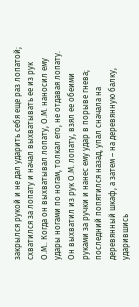закрылся рукой и не дал ударить себя еще раз лопатой; схватился за лопату и начал выхватывать ее из рук О.М.. Когда он выхватывал лопату, О.М. наносил ему удары ногами по ногам, толкал его, не отдавая лопату. Он выхватил из рук О.М. лопату, взял ее обеими руками за ручки и нанес ему удар в порыве гнева; последний попятился назад, упал сначала на деревянный шкаф, а затем – на деревянную балку, ударившись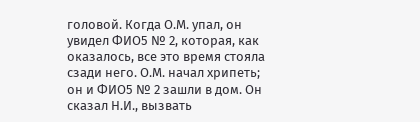головой. Когда О.М. упал, он увидел ФИО5 № 2, которая, как оказалось, все это время стояла сзади него. О.М. начал хрипеть; он и ФИО5 № 2 зашли в дом. Он сказал Н.И., вызвать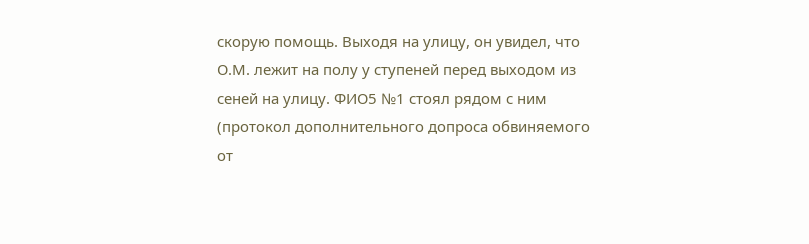скорую помощь. Выходя на улицу, он увидел, что О.М. лежит на полу у ступеней перед выходом из сеней на улицу. ФИО5 №1 стоял рядом с ним (протокол дополнительного допроса обвиняемого от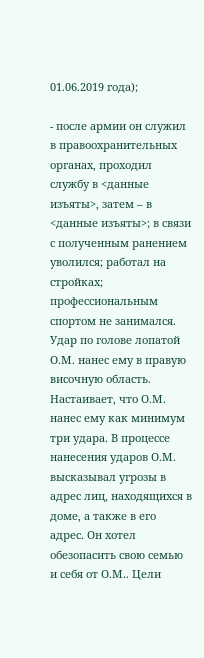01.06.2019 года);

- после армии он служил в правоохранительных органах, проходил службу в <данные изъяты>, затем – в <данные изъяты>; в связи с полученным ранением уволился; работал на стройках; профессиональным спортом не занимался. Удар по голове лопатой О.М. нанес ему в правую височную область. Настаивает, что О.М. нанес ему как минимум три удара. В процессе нанесения ударов О.М. высказывал угрозы в адрес лиц, находящихся в доме, а также в его адрес. Он хотел обезопасить свою семью и себя от О.М.. Цели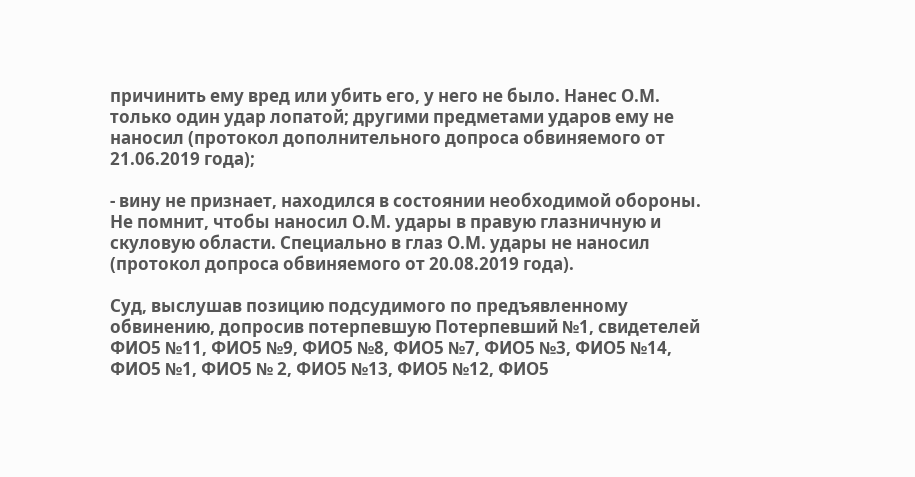причинить ему вред или убить его, у него не было. Нанес О.М. только один удар лопатой; другими предметами ударов ему не наносил (протокол дополнительного допроса обвиняемого от 21.06.2019 года);

- вину не признает, находился в состоянии необходимой обороны. Не помнит, чтобы наносил О.М. удары в правую глазничную и скуловую области. Специально в глаз О.М. удары не наносил (протокол допроса обвиняемого от 20.08.2019 года).

Суд, выслушав позицию подсудимого по предъявленному обвинению, допросив потерпевшую Потерпевший №1, свидетелей ФИО5 №11, ФИО5 №9, ФИО5 №8, ФИО5 №7, ФИО5 №3, ФИО5 №14, ФИО5 №1, ФИО5 № 2, ФИО5 №13, ФИО5 №12, ФИО5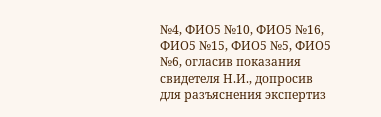№4, ФИО5 №10, ФИО5 №16, ФИО5 №15, ФИО5 №5, ФИО5 №6, огласив показания свидетеля Н.И., допросив для разъяснения экспертиз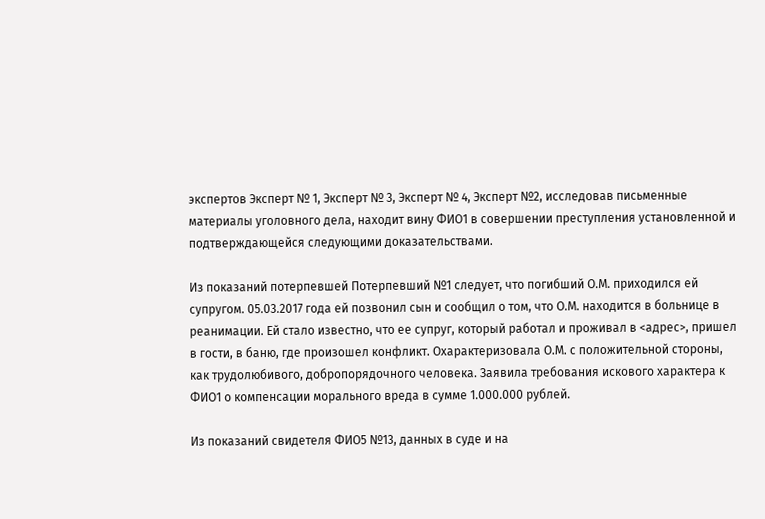экспертов Эксперт № 1, Эксперт № 3, Эксперт № 4, Эксперт №2, исследовав письменные материалы уголовного дела, находит вину ФИО1 в совершении преступления установленной и подтверждающейся следующими доказательствами.

Из показаний потерпевшей Потерпевший №1 следует, что погибший О.М. приходился ей супругом. 05.03.2017 года ей позвонил сын и сообщил о том, что О.М. находится в больнице в реанимации. Ей стало известно, что ее супруг, который работал и проживал в <адрес>, пришел в гости, в баню, где произошел конфликт. Охарактеризовала О.М. с положительной стороны, как трудолюбивого, добропорядочного человека. Заявила требования искового характера к ФИО1 о компенсации морального вреда в сумме 1.000.000 рублей.

Из показаний свидетеля ФИО5 №13, данных в суде и на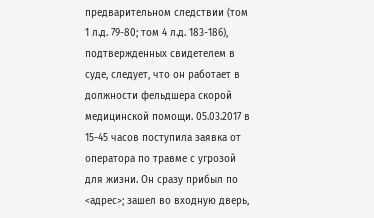предварительном следствии (том 1 л.д. 79-80; том 4 л.д. 183-186), подтвержденных свидетелем в суде, следует, что он работает в должности фельдшера скорой медицинской помощи. 05.03.2017 в 15-45 часов поступила заявка от оператора по травме с угрозой для жизни. Он сразу прибыл по <адрес>; зашел во входную дверь,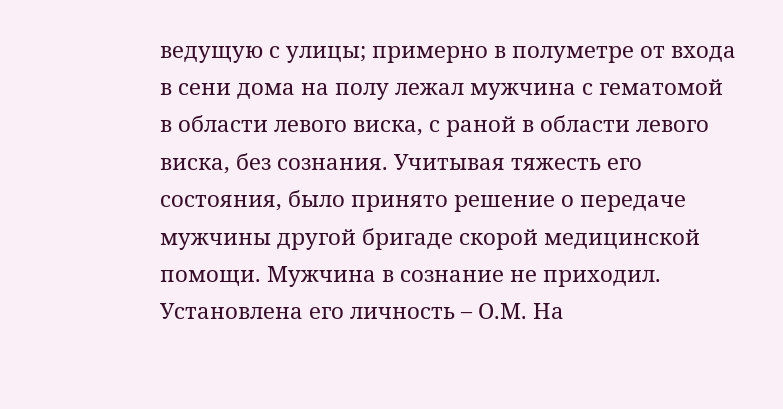ведущую с улицы; примерно в полуметре от входа в сени дома на полу лежал мужчина с гематомой в области левого виска, с раной в области левого виска, без сознания. Учитывая тяжесть его состояния, было принято решение о передаче мужчины другой бригаде скорой медицинской помощи. Мужчина в сознание не приходил. Установлена его личность – О.М. На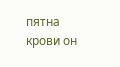пятна крови он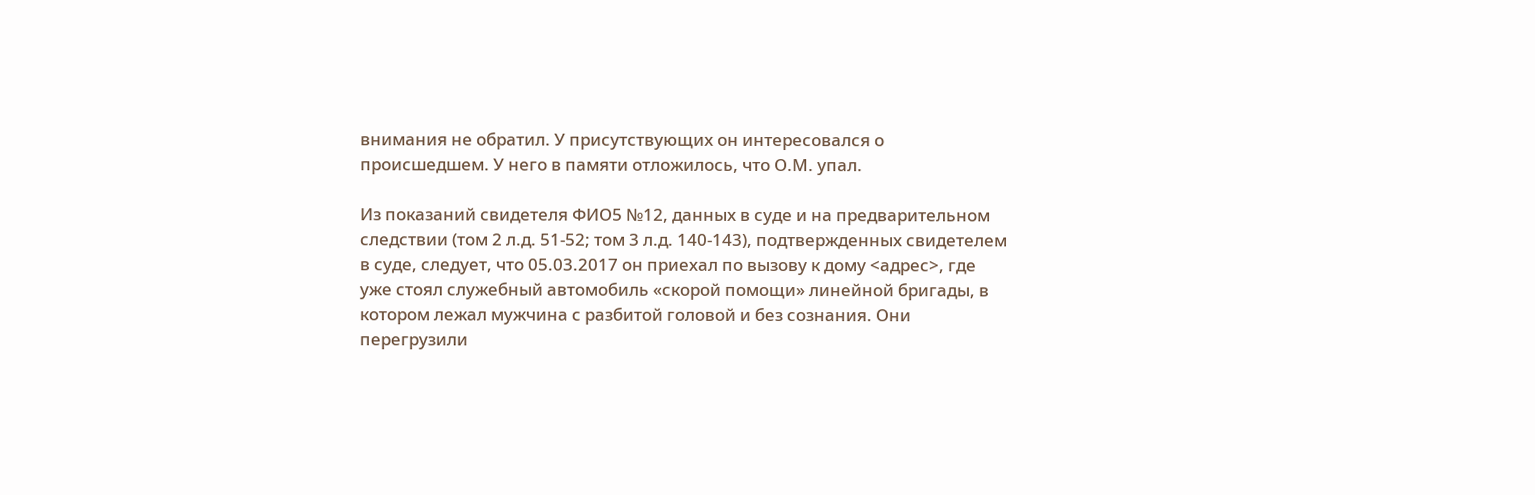внимания не обратил. У присутствующих он интересовался о происшедшем. У него в памяти отложилось, что О.М. упал.

Из показаний свидетеля ФИО5 №12, данных в суде и на предварительном следствии (том 2 л.д. 51-52; том 3 л.д. 140-143), подтвержденных свидетелем в суде, следует, что 05.03.2017 он приехал по вызову к дому <адрес>, где уже стоял служебный автомобиль «скорой помощи» линейной бригады, в котором лежал мужчина с разбитой головой и без сознания. Они перегрузили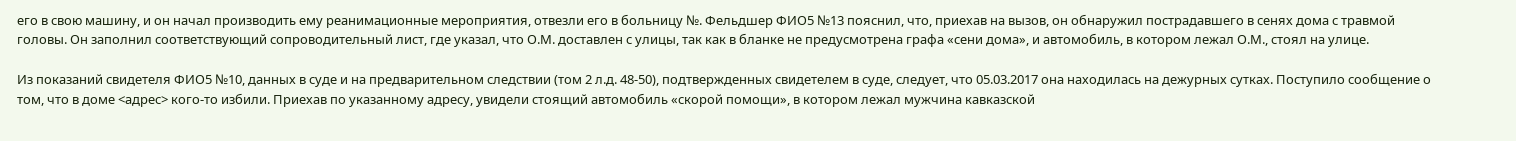его в свою машину, и он начал производить ему реанимационные мероприятия, отвезли его в больницу №. Фельдшер ФИО5 №13 пояснил, что, приехав на вызов, он обнаружил пострадавшего в сенях дома с травмой головы. Он заполнил соответствующий сопроводительный лист, где указал, что О.М. доставлен с улицы, так как в бланке не предусмотрена графа «сени дома», и автомобиль, в котором лежал О.М., стоял на улице.

Из показаний свидетеля ФИО5 №10, данных в суде и на предварительном следствии (том 2 л.д. 48-50), подтвержденных свидетелем в суде, следует, что 05.03.2017 она находилась на дежурных сутках. Поступило сообщение о том, что в доме <адрес> кого-то избили. Приехав по указанному адресу, увидели стоящий автомобиль «скорой помощи», в котором лежал мужчина кавказской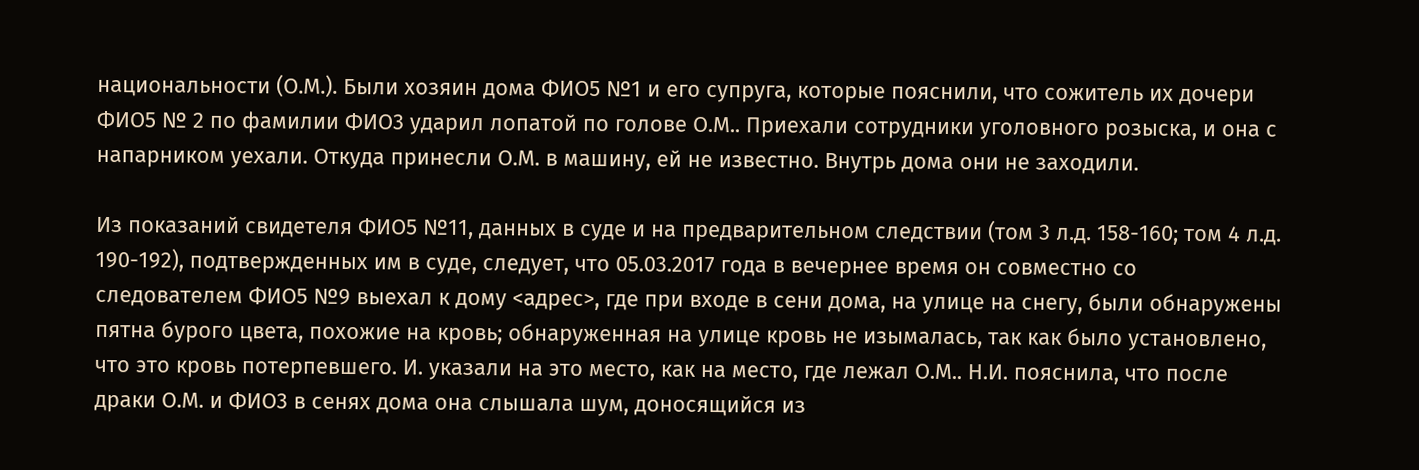национальности (О.М.). Были хозяин дома ФИО5 №1 и его супруга, которые пояснили, что сожитель их дочери ФИО5 № 2 по фамилии ФИО3 ударил лопатой по голове О.М.. Приехали сотрудники уголовного розыска, и она с напарником уехали. Откуда принесли О.М. в машину, ей не известно. Внутрь дома они не заходили.

Из показаний свидетеля ФИО5 №11, данных в суде и на предварительном следствии (том 3 л.д. 158-160; том 4 л.д. 190-192), подтвержденных им в суде, следует, что 05.03.2017 года в вечернее время он совместно со следователем ФИО5 №9 выехал к дому <адрес>, где при входе в сени дома, на улице на снегу, были обнаружены пятна бурого цвета, похожие на кровь; обнаруженная на улице кровь не изымалась, так как было установлено, что это кровь потерпевшего. И. указали на это место, как на место, где лежал О.М.. Н.И. пояснила, что после драки О.М. и ФИО3 в сенях дома она слышала шум, доносящийся из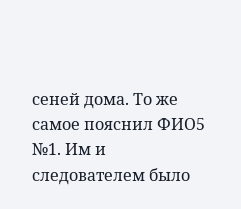сеней дома. То же самое пояснил ФИО5 №1. Им и следователем было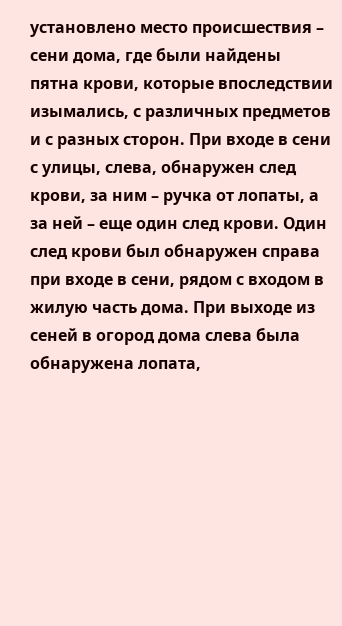установлено место происшествия – сени дома, где были найдены пятна крови, которые впоследствии изымались, с различных предметов и с разных сторон. При входе в сени с улицы, слева, обнаружен след крови, за ним – ручка от лопаты, а за ней – еще один след крови. Один след крови был обнаружен справа при входе в сени, рядом с входом в жилую часть дома. При выходе из сеней в огород дома слева была обнаружена лопата,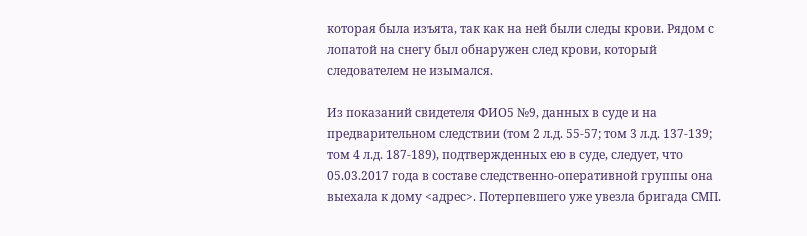которая была изъята, так как на ней были следы крови. Рядом с лопатой на снегу был обнаружен след крови, который следователем не изымался.

Из показаний свидетеля ФИО5 №9, данных в суде и на предварительном следствии (том 2 л.д. 55-57; том 3 л.д. 137-139; том 4 л.д. 187-189), подтвержденных ею в суде, следует, что 05.03.2017 года в составе следственно-оперативной группы она выехала к дому <адрес>. Потерпевшего уже увезла бригада СМП.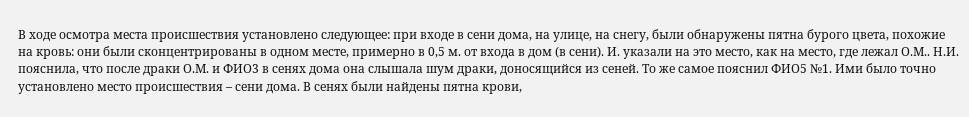В ходе осмотра места происшествия установлено следующее: при входе в сени дома, на улице, на снегу, были обнаружены пятна бурого цвета, похожие на кровь: они были сконцентрированы в одном месте, примерно в 0,5 м. от входа в дом (в сени). И. указали на это место, как на место, где лежал О.М.. Н.И. пояснила, что после драки О.М. и ФИО3 в сенях дома она слышала шум драки, доносящийся из сеней. То же самое пояснил ФИО5 №1. Ими было точно установлено место происшествия – сени дома. В сенях были найдены пятна крови,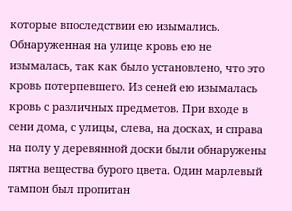которые впоследствии ею изымались. Обнаруженная на улице кровь ею не изымалась, так как было установлено, что это кровь потерпевшего. Из сеней ею изымалась кровь с различных предметов. При входе в сени дома, с улицы, слева, на досках, и справа на полу у деревянной доски были обнаружены пятна вещества бурого цвета. Один марлевый тампон был пропитан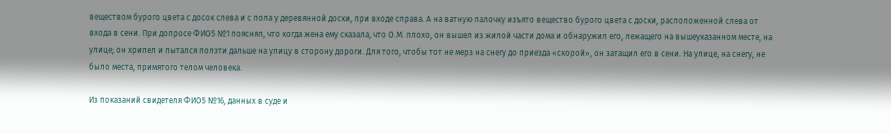веществом бурого цвета с досок слева и с пола у деревянной доски, при входе справа. А на ватную палочку изъято вещество бурого цвета с доски, расположенной слева от входа в сени. При допросе ФИО5 №1 пояснял, что когда жена ему сказала, что О.М. плохо, он вышел из жилой части дома и обнаружил его, лежащего на вышеуказанном месте, на улице; он хрипел и пытался ползти дальше на улицу в сторону дороги. Для того, чтобы тот не мерз на снегу до приезда «скорой», он затащил его в сени. На улице, на снегу, не было места, примятого телом человека.

Из показаний свидетеля ФИО5 №16, данных в суде и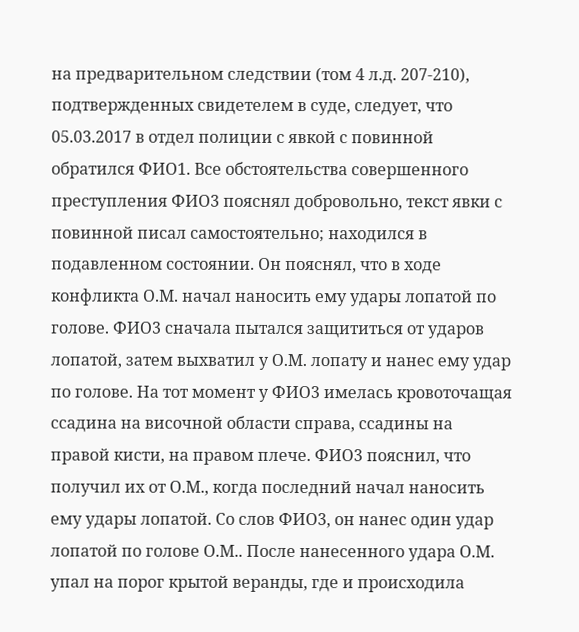на предварительном следствии (том 4 л.д. 207-210), подтвержденных свидетелем в суде, следует, что 05.03.2017 в отдел полиции с явкой с повинной обратился ФИО1. Все обстоятельства совершенного преступления ФИО3 пояснял добровольно, текст явки с повинной писал самостоятельно; находился в подавленном состоянии. Он пояснял, что в ходе конфликта О.М. начал наносить ему удары лопатой по голове. ФИО3 сначала пытался защититься от ударов лопатой, затем выхватил у О.М. лопату и нанес ему удар по голове. На тот момент у ФИО3 имелась кровоточащая ссадина на височной области справа, ссадины на правой кисти, на правом плече. ФИО3 пояснил, что получил их от О.М., когда последний начал наносить ему удары лопатой. Со слов ФИО3, он нанес один удар лопатой по голове О.М.. После нанесенного удара О.М. упал на порог крытой веранды, где и происходила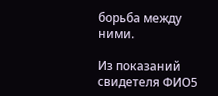борьба между ними.

Из показаний свидетеля ФИО5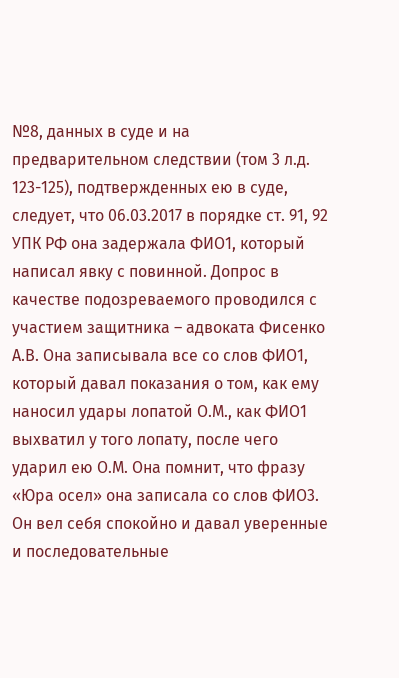№8, данных в суде и на предварительном следствии (том 3 л.д. 123-125), подтвержденных ею в суде, следует, что 06.03.2017 в порядке ст. 91, 92 УПК РФ она задержала ФИО1, который написал явку с повинной. Допрос в качестве подозреваемого проводился с участием защитника – адвоката Фисенко А.В. Она записывала все со слов ФИО1, который давал показания о том, как ему наносил удары лопатой О.М., как ФИО1 выхватил у того лопату, после чего ударил ею О.М. Она помнит, что фразу «Юра осел» она записала со слов ФИО3. Он вел себя спокойно и давал уверенные и последовательные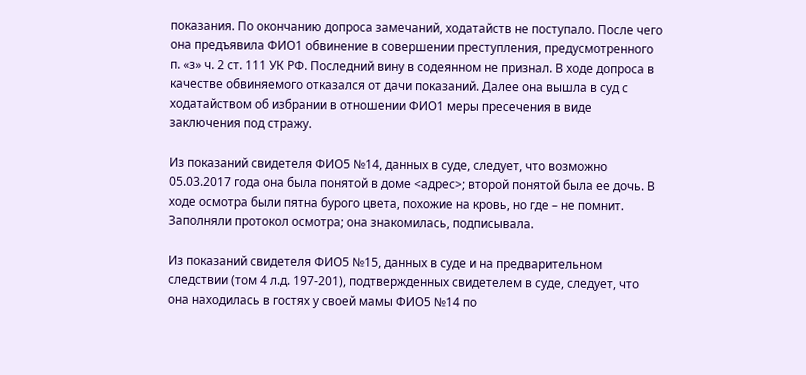показания. По окончанию допроса замечаний, ходатайств не поступало. После чего она предъявила ФИО1 обвинение в совершении преступления, предусмотренного п. «з» ч. 2 ст. 111 УК РФ. Последний вину в содеянном не признал. В ходе допроса в качестве обвиняемого отказался от дачи показаний. Далее она вышла в суд с ходатайством об избрании в отношении ФИО1 меры пресечения в виде заключения под стражу.

Из показаний свидетеля ФИО5 №14, данных в суде, следует, что возможно 05.03.2017 года она была понятой в доме <адрес>; второй понятой была ее дочь. В ходе осмотра были пятна бурого цвета, похожие на кровь, но где – не помнит. Заполняли протокол осмотра; она знакомилась, подписывала.

Из показаний свидетеля ФИО5 №15, данных в суде и на предварительном следствии (том 4 л.д. 197-201), подтвержденных свидетелем в суде, следует, что она находилась в гостях у своей мамы ФИО5 №14 по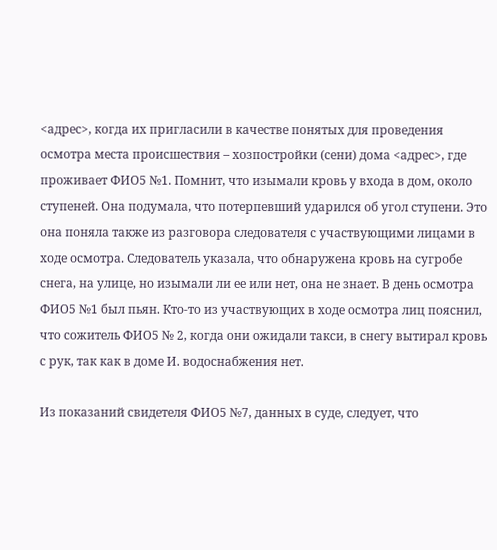<адрес>, когда их пригласили в качестве понятых для проведения осмотра места происшествия – хозпостройки (сени) дома <адрес>, где проживает ФИО5 №1. Помнит, что изымали кровь у входа в дом, около ступеней. Она подумала, что потерпевший ударился об угол ступени. Это она поняла также из разговора следователя с участвующими лицами в ходе осмотра. Следователь указала, что обнаружена кровь на сугробе снега, на улице, но изымали ли ее или нет, она не знает. В день осмотра ФИО5 №1 был пьян. Кто-то из участвующих в ходе осмотра лиц пояснил, что сожитель ФИО5 № 2, когда они ожидали такси, в снегу вытирал кровь с рук, так как в доме И. водоснабжения нет.

Из показаний свидетеля ФИО5 №7, данных в суде, следует, что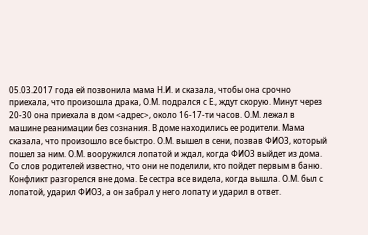05.03.2017 года ей позвонила мама Н.И. и сказала, чтобы она срочно приехала, что произошла драка, О.М. подрался с Е., ждут скорую. Минут через 20-30 она приехала в дом <адрес>, около 16-17-ти часов. О.М. лежал в машине реанимации без сознания. В доме находились ее родители. Мама сказала, что произошло все быстро. О.М. вышел в сени, позвав ФИО3, который пошел за ним. О.М. вооружился лопатой и ждал, когда ФИО3 выйдет из дома. Со слов родителей известно, что они не поделили, кто пойдет первым в баню. Конфликт разгорелся вне дома. Ее сестра все видела, когда вышла. О.М. был с лопатой, ударил ФИО3, а он забрал у него лопату и ударил в ответ.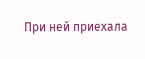При ней приехала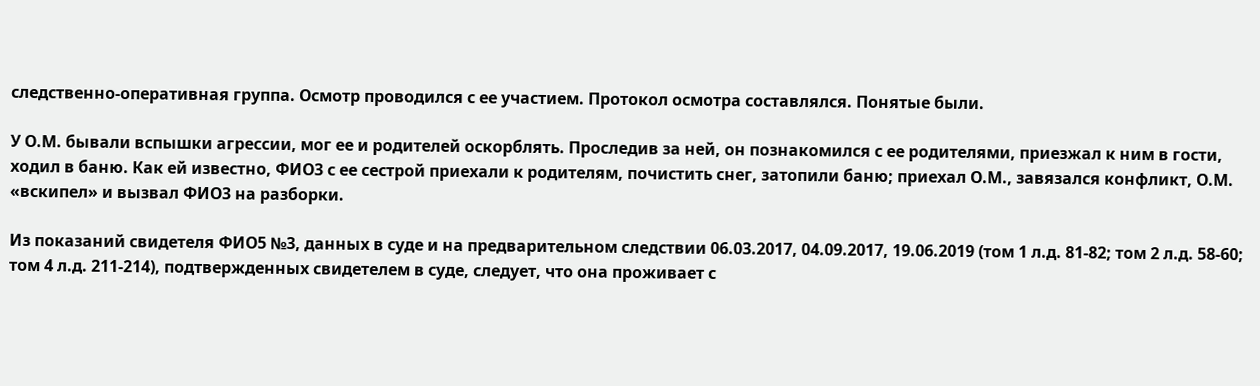следственно-оперативная группа. Осмотр проводился с ее участием. Протокол осмотра составлялся. Понятые были.

У О.М. бывали вспышки агрессии, мог ее и родителей оскорблять. Проследив за ней, он познакомился с ее родителями, приезжал к ним в гости, ходил в баню. Как ей известно, ФИО3 с ее сестрой приехали к родителям, почистить снег, затопили баню; приехал О.М., завязался конфликт, О.М. «вскипел» и вызвал ФИО3 на разборки.

Из показаний свидетеля ФИО5 №3, данных в суде и на предварительном следствии 06.03.2017, 04.09.2017, 19.06.2019 (том 1 л.д. 81-82; том 2 л.д. 58-60; том 4 л.д. 211-214), подтвержденных свидетелем в суде, следует, что она проживает с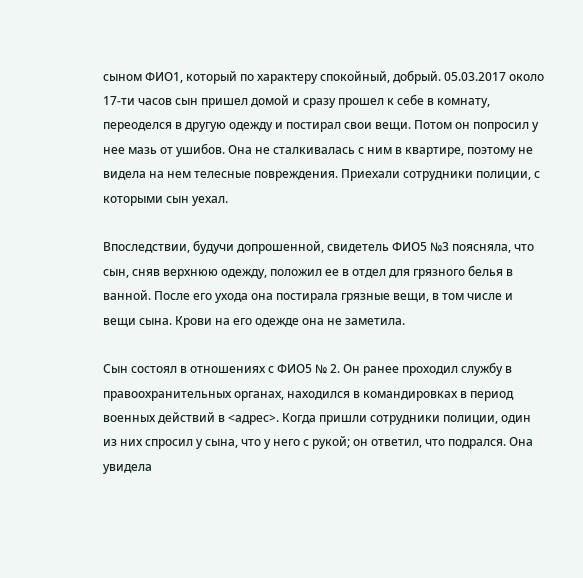сыном ФИО1, который по характеру спокойный, добрый. 05.03.2017 около 17-ти часов сын пришел домой и сразу прошел к себе в комнату, переоделся в другую одежду и постирал свои вещи. Потом он попросил у нее мазь от ушибов. Она не сталкивалась с ним в квартире, поэтому не видела на нем телесные повреждения. Приехали сотрудники полиции, с которыми сын уехал.

Впоследствии, будучи допрошенной, свидетель ФИО5 №3 поясняла, что сын, сняв верхнюю одежду, положил ее в отдел для грязного белья в ванной. После его ухода она постирала грязные вещи, в том числе и вещи сына. Крови на его одежде она не заметила.

Сын состоял в отношениях с ФИО5 № 2. Он ранее проходил службу в правоохранительных органах, находился в командировках в период военных действий в <адрес>. Когда пришли сотрудники полиции, один из них спросил у сына, что у него с рукой; он ответил, что подрался. Она увидела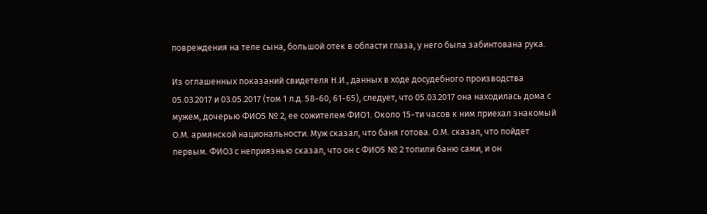повреждения на теле сына, большой отек в области глаза, у него была забинтована рука.

Из оглашенных показаний свидетеля Н.И., данных в ходе досудебного производства 05.03.2017 и 03.05.2017 (том 1 л.д. 58-60, 61-65), следует, что 05.03.2017 она находилась дома с мужем, дочерью ФИО5 № 2, ее сожителем ФИО1. Около 15-ти часов к ним приехал знакомый О.М. армянской национальности. Муж сказал, что баня готова. О.М. сказал, что пойдет первым. ФИО3 с неприязнью сказал, что он с ФИО5 № 2 топили баню сами, и он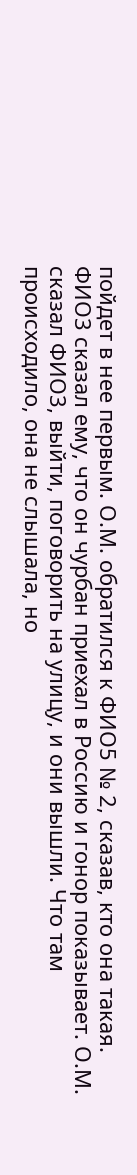пойдет в нее первым. О.М. обратился к ФИО5 № 2, сказав, кто она такая. ФИО3 сказал ему, что он чурбан приехал в Россию и гонор показывает. О.М. сказал ФИО3, выйти, поговорить на улицу, и они вышли. Что там происходило, она не слышала, но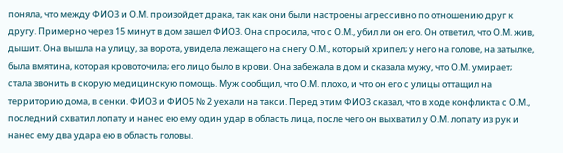поняла, что между ФИО3 и О.М. произойдет драка, так как они были настроены агрессивно по отношению друг к другу. Примерно через 15 минут в дом зашел ФИО3. Она спросила, что с О.М., убил ли он его. Он ответил, что О.М. жив, дышит. Она вышла на улицу, за ворота, увидела лежащего на снегу О.М., который хрипел; у него на голове, на затылке, была вмятина, которая кровоточила; его лицо было в крови. Она забежала в дом и сказала мужу, что О.М. умирает; стала звонить в скорую медицинскую помощь. Муж сообщил, что О.М. плохо, и что он его с улицы оттащил на территорию дома, в сенки. ФИО3 и ФИО5 № 2 уехали на такси. Перед этим ФИО3 сказал, что в ходе конфликта с О.М., последний схватил лопату и нанес ею ему один удар в область лица, после чего он выхватил у О.М. лопату из рук и нанес ему два удара ею в область головы.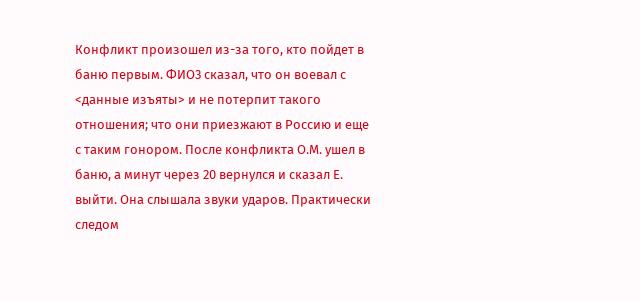Конфликт произошел из-за того, кто пойдет в баню первым. ФИО3 сказал, что он воевал с <данные изъяты> и не потерпит такого отношения; что они приезжают в Россию и еще с таким гонором. После конфликта О.М. ушел в баню, а минут через 20 вернулся и сказал Е. выйти. Она слышала звуки ударов. Практически следом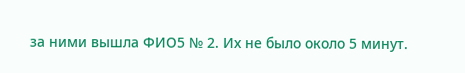за ними вышла ФИО5 № 2. Их не было около 5 минут.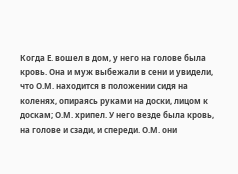Когда Е. вошел в дом, у него на голове была кровь. Она и муж выбежали в сени и увидели, что О.М. находится в положении сидя на коленях, опираясь руками на доски, лицом к доскам; О.М. хрипел. У него везде была кровь, на голове и сзади, и спереди. О.М. они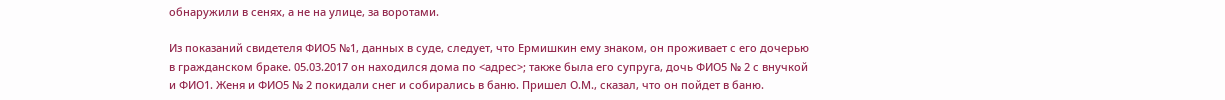обнаружили в сенях, а не на улице, за воротами.

Из показаний свидетеля ФИО5 №1, данных в суде, следует, что Ермишкин ему знаком, он проживает с его дочерью в гражданском браке. 05.03.2017 он находился дома по <адрес>; также была его супруга, дочь ФИО5 № 2 с внучкой и ФИО1. Женя и ФИО5 № 2 покидали снег и собирались в баню. Пришел О.М., сказал, что он пойдет в баню.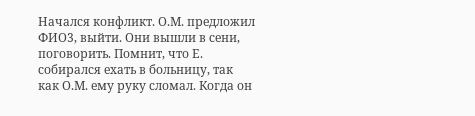Начался конфликт. О.М. предложил ФИО3, выйти. Они вышли в сени, поговорить. Помнит, что Е. собирался ехать в больницу, так как О.М. ему руку сломал. Когда он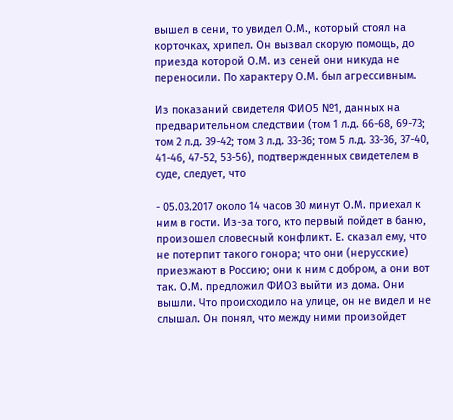вышел в сени, то увидел О.М., который стоял на корточках, хрипел. Он вызвал скорую помощь, до приезда которой О.М. из сеней они никуда не переносили. По характеру О.М. был агрессивным.

Из показаний свидетеля ФИО5 №1, данных на предварительном следствии (том 1 л.д. 66-68, 69-73; том 2 л.д. 39-42; том 3 л.д. 33-36; том 5 л.д. 33-36, 37-40, 41-46, 47-52, 53-56), подтвержденных свидетелем в суде, следует, что

- 05.03.2017 около 14 часов 30 минут О.М. приехал к ним в гости. Из-за того, кто первый пойдет в баню, произошел словесный конфликт. Е. сказал ему, что не потерпит такого гонора; что они (нерусские) приезжают в Россию; они к ним с добром, а они вот так. О.М. предложил ФИО3 выйти из дома. Они вышли. Что происходило на улице, он не видел и не слышал. Он понял, что между ними произойдет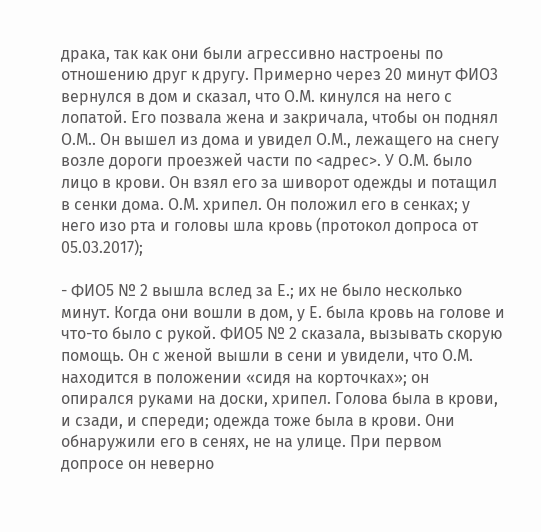драка, так как они были агрессивно настроены по отношению друг к другу. Примерно через 20 минут ФИО3 вернулся в дом и сказал, что О.М. кинулся на него с лопатой. Его позвала жена и закричала, чтобы он поднял О.М.. Он вышел из дома и увидел О.М., лежащего на снегу возле дороги проезжей части по <адрес>. У О.М. было лицо в крови. Он взял его за шиворот одежды и потащил в сенки дома. О.М. хрипел. Он положил его в сенках; у него изо рта и головы шла кровь (протокол допроса от 05.03.2017);

- ФИО5 № 2 вышла вслед за Е.; их не было несколько минут. Когда они вошли в дом, у Е. была кровь на голове и что-то было с рукой. ФИО5 № 2 сказала, вызывать скорую помощь. Он с женой вышли в сени и увидели, что О.М. находится в положении «сидя на корточках»; он опирался руками на доски, хрипел. Голова была в крови, и сзади, и спереди; одежда тоже была в крови. Они обнаружили его в сенях, не на улице. При первом допросе он неверно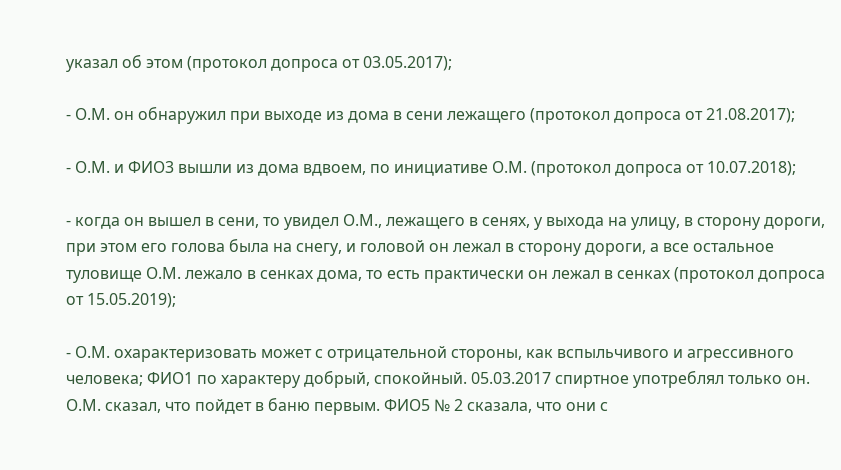указал об этом (протокол допроса от 03.05.2017);

- О.М. он обнаружил при выходе из дома в сени лежащего (протокол допроса от 21.08.2017);

- О.М. и ФИО3 вышли из дома вдвоем, по инициативе О.М. (протокол допроса от 10.07.2018);

- когда он вышел в сени, то увидел О.М., лежащего в сенях, у выхода на улицу, в сторону дороги, при этом его голова была на снегу, и головой он лежал в сторону дороги, а все остальное туловище О.М. лежало в сенках дома, то есть практически он лежал в сенках (протокол допроса от 15.05.2019);

- О.М. охарактеризовать может с отрицательной стороны, как вспыльчивого и агрессивного человека; ФИО1 по характеру добрый, спокойный. 05.03.2017 спиртное употреблял только он. О.М. сказал, что пойдет в баню первым. ФИО5 № 2 сказала, что они с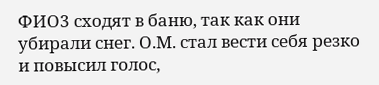ФИО3 сходят в баню, так как они убирали снег. О.М. стал вести себя резко и повысил голос,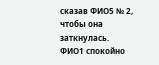сказав ФИО5 № 2, чтобы она заткнулась. ФИО1 спокойно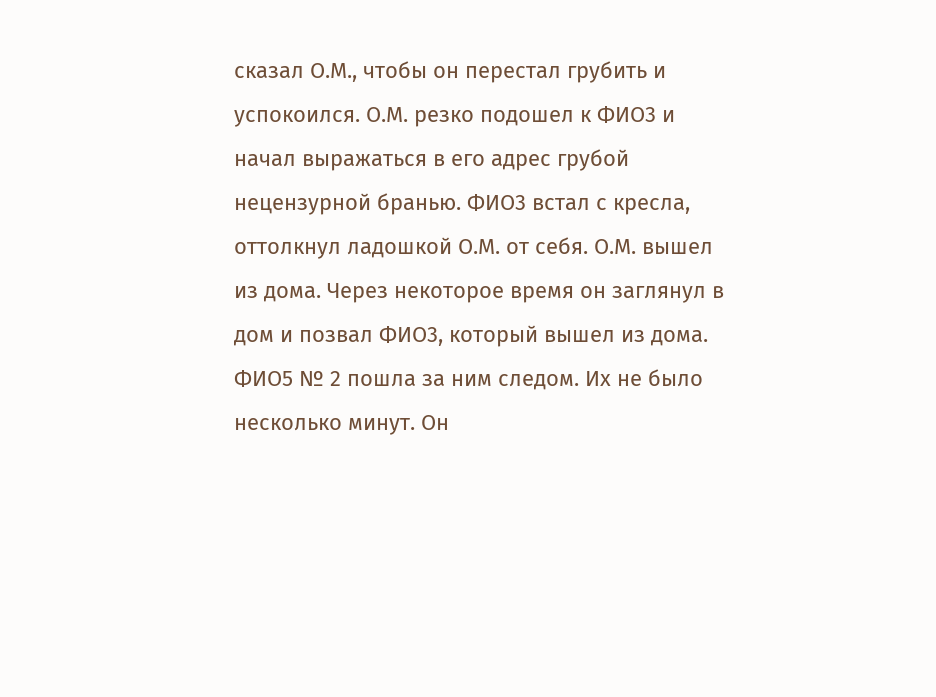сказал О.М., чтобы он перестал грубить и успокоился. О.М. резко подошел к ФИО3 и начал выражаться в его адрес грубой нецензурной бранью. ФИО3 встал с кресла, оттолкнул ладошкой О.М. от себя. О.М. вышел из дома. Через некоторое время он заглянул в дом и позвал ФИО3, который вышел из дома. ФИО5 № 2 пошла за ним следом. Их не было несколько минут. Он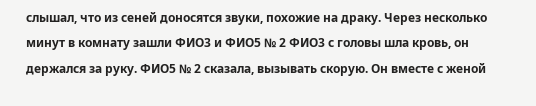слышал, что из сеней доносятся звуки, похожие на драку. Через несколько минут в комнату зашли ФИО3 и ФИО5 № 2 ФИО3 с головы шла кровь, он держался за руку. ФИО5 № 2 сказала, вызывать скорую. Он вместе с женой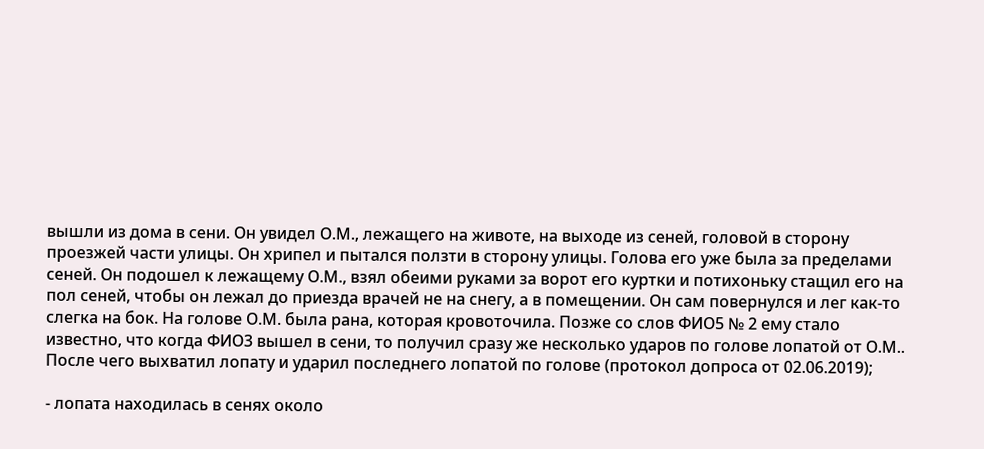вышли из дома в сени. Он увидел О.М., лежащего на животе, на выходе из сеней, головой в сторону проезжей части улицы. Он хрипел и пытался ползти в сторону улицы. Голова его уже была за пределами сеней. Он подошел к лежащему О.М., взял обеими руками за ворот его куртки и потихоньку стащил его на пол сеней, чтобы он лежал до приезда врачей не на снегу, а в помещении. Он сам повернулся и лег как-то слегка на бок. На голове О.М. была рана, которая кровоточила. Позже со слов ФИО5 № 2 ему стало известно, что когда ФИО3 вышел в сени, то получил сразу же несколько ударов по голове лопатой от О.М.. После чего выхватил лопату и ударил последнего лопатой по голове (протокол допроса от 02.06.2019);

- лопата находилась в сенях около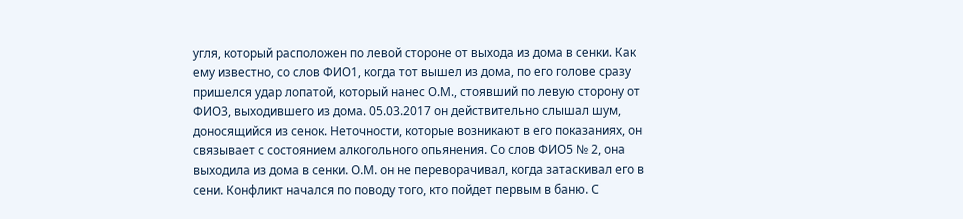угля, который расположен по левой стороне от выхода из дома в сенки. Как ему известно, со слов ФИО1, когда тот вышел из дома, по его голове сразу пришелся удар лопатой, который нанес О.М., стоявший по левую сторону от ФИО3, выходившего из дома. 05.03.2017 он действительно слышал шум, доносящийся из сенок. Неточности, которые возникают в его показаниях, он связывает с состоянием алкогольного опьянения. Со слов ФИО5 № 2, она выходила из дома в сенки. О.М. он не переворачивал, когда затаскивал его в сени. Конфликт начался по поводу того, кто пойдет первым в баню. С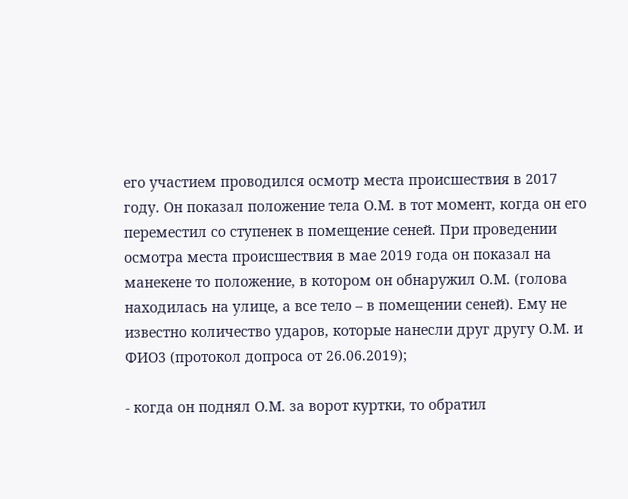его участием проводился осмотр места происшествия в 2017 году. Он показал положение тела О.М. в тот момент, когда он его переместил со ступенек в помещение сеней. При проведении осмотра места происшествия в мае 2019 года он показал на манекене то положение, в котором он обнаружил О.М. (голова находилась на улице, а все тело – в помещении сеней). Ему не известно количество ударов, которые нанесли друг другу О.М. и ФИО3 (протокол допроса от 26.06.2019);

- когда он поднял О.М. за ворот куртки, то обратил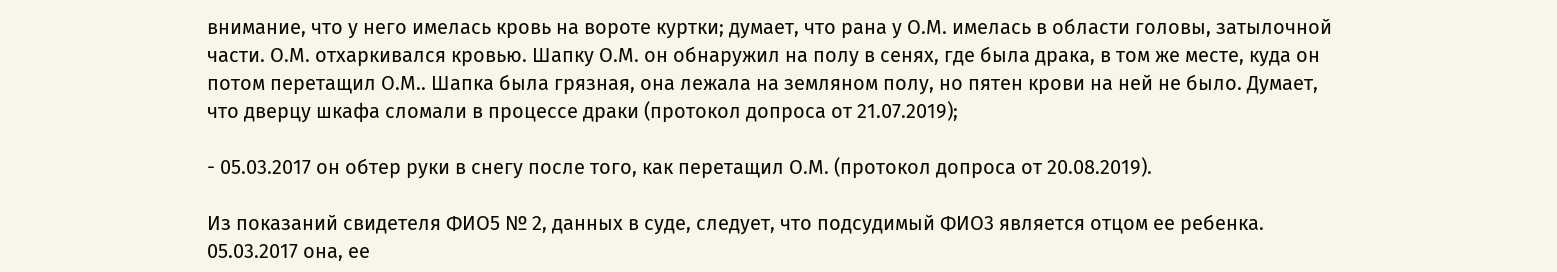внимание, что у него имелась кровь на вороте куртки; думает, что рана у О.М. имелась в области головы, затылочной части. О.М. отхаркивался кровью. Шапку О.М. он обнаружил на полу в сенях, где была драка, в том же месте, куда он потом перетащил О.М.. Шапка была грязная, она лежала на земляном полу, но пятен крови на ней не было. Думает, что дверцу шкафа сломали в процессе драки (протокол допроса от 21.07.2019);

- 05.03.2017 он обтер руки в снегу после того, как перетащил О.М. (протокол допроса от 20.08.2019).

Из показаний свидетеля ФИО5 № 2, данных в суде, следует, что подсудимый ФИО3 является отцом ее ребенка. 05.03.2017 она, ее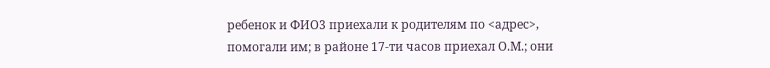ребенок и ФИО3 приехали к родителям по <адрес>, помогали им; в районе 17-ти часов приехал О.М.; они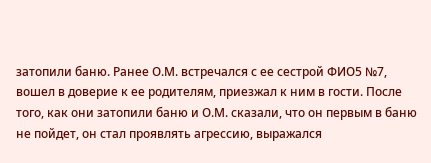затопили баню. Ранее О.М. встречался с ее сестрой ФИО5 №7, вошел в доверие к ее родителям, приезжал к ним в гости. После того, как они затопили баню и О.М. сказали, что он первым в баню не пойдет, он стал проявлять агрессию, выражался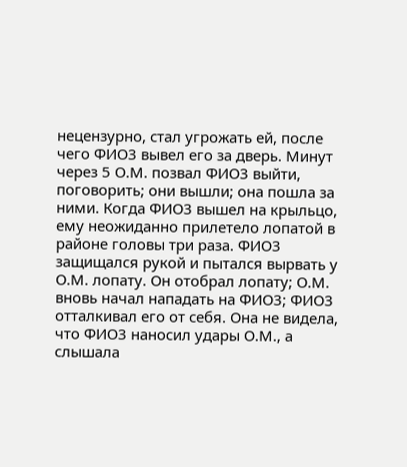нецензурно, стал угрожать ей, после чего ФИО3 вывел его за дверь. Минут через 5 О.М. позвал ФИО3 выйти, поговорить; они вышли; она пошла за ними. Когда ФИО3 вышел на крыльцо, ему неожиданно прилетело лопатой в районе головы три раза. ФИО3 защищался рукой и пытался вырвать у О.М. лопату. Он отобрал лопату; О.М. вновь начал нападать на ФИО3; ФИО3 отталкивал его от себя. Она не видела, что ФИО3 наносил удары О.М., а слышала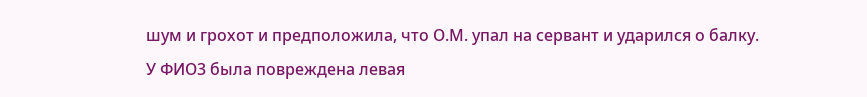шум и грохот и предположила, что О.М. упал на сервант и ударился о балку. У ФИО3 была повреждена левая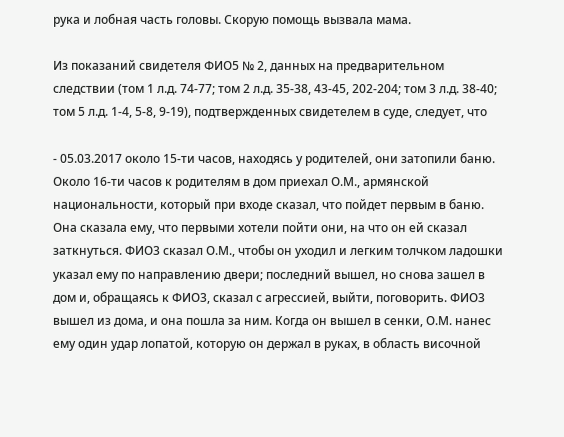рука и лобная часть головы. Скорую помощь вызвала мама.

Из показаний свидетеля ФИО5 № 2, данных на предварительном следствии (том 1 л.д. 74-77; том 2 л.д. 35-38, 43-45, 202-204; том 3 л.д. 38-40; том 5 л.д. 1-4, 5-8, 9-19), подтвержденных свидетелем в суде, следует, что

- 05.03.2017 около 15-ти часов, находясь у родителей, они затопили баню. Около 16-ти часов к родителям в дом приехал О.М., армянской национальности, который при входе сказал, что пойдет первым в баню. Она сказала ему, что первыми хотели пойти они, на что он ей сказал заткнуться. ФИО3 сказал О.М., чтобы он уходил и легким толчком ладошки указал ему по направлению двери; последний вышел, но снова зашел в дом и, обращаясь к ФИО3, сказал с агрессией, выйти, поговорить. ФИО3 вышел из дома, и она пошла за ним. Когда он вышел в сенки, О.М. нанес ему один удар лопатой, которую он держал в руках, в область височной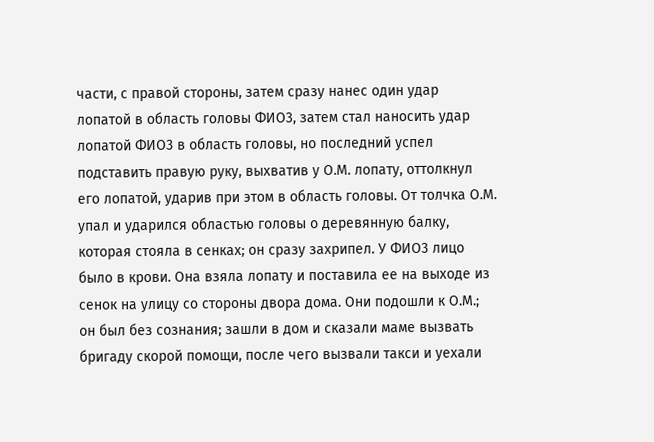части, с правой стороны, затем сразу нанес один удар лопатой в область головы ФИО3, затем стал наносить удар лопатой ФИО3 в область головы, но последний успел подставить правую руку, выхватив у О.М. лопату, оттолкнул его лопатой, ударив при этом в область головы. От толчка О.М. упал и ударился областью головы о деревянную балку, которая стояла в сенках; он сразу захрипел. У ФИО3 лицо было в крови. Она взяла лопату и поставила ее на выходе из сенок на улицу со стороны двора дома. Они подошли к О.М.; он был без сознания; зашли в дом и сказали маме вызвать бригаду скорой помощи, после чего вызвали такси и уехали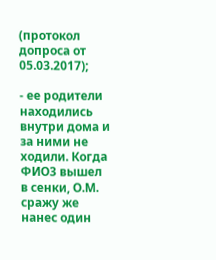(протокол допроса от 05.03.2017);

- ее родители находились внутри дома и за ними не ходили. Когда ФИО3 вышел в сенки, О.М. сражу же нанес один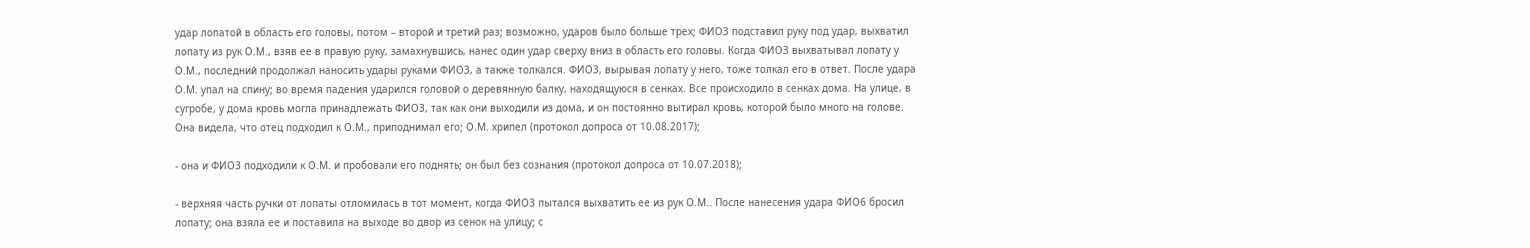удар лопатой в область его головы, потом – второй и третий раз; возможно, ударов было больше трех; ФИО3 подставил руку под удар, выхватил лопату из рук О.М., взяв ее в правую руку, замахнувшись, нанес один удар сверху вниз в область его головы. Когда ФИО3 выхватывал лопату у О.М., последний продолжал наносить удары руками ФИО3, а также толкался. ФИО3, вырывая лопату у него, тоже толкал его в ответ. После удара О.М. упал на спину; во время падения ударился головой о деревянную балку, находящуюся в сенках. Все происходило в сенках дома. На улице, в сугробе, у дома кровь могла принадлежать ФИО3, так как они выходили из дома, и он постоянно вытирал кровь, которой было много на голове. Она видела, что отец подходил к О.М., приподнимал его; О.М. хрипел (протокол допроса от 10.08.2017);

- она и ФИО3 подходили к О.М. и пробовали его поднять; он был без сознания (протокол допроса от 10.07.2018);

- верхняя часть ручки от лопаты отломилась в тот момент, когда ФИО3 пытался выхватить ее из рук О.М.. После нанесения удара ФИО6 бросил лопату; она взяла ее и поставила на выходе во двор из сенок на улицу; с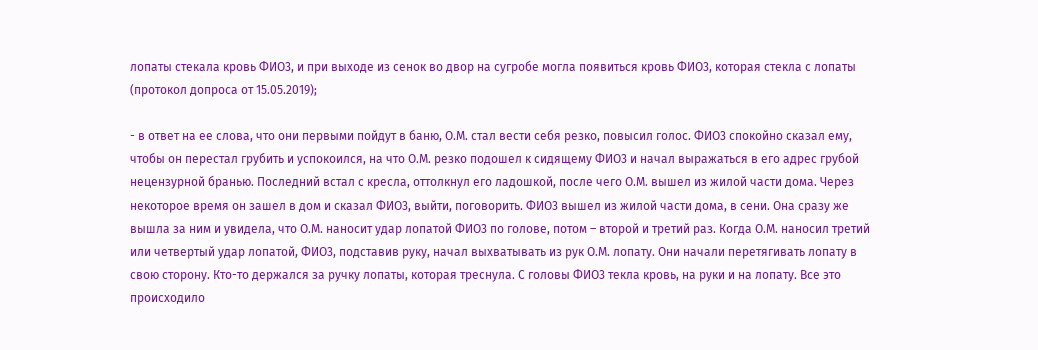лопаты стекала кровь ФИО3, и при выходе из сенок во двор на сугробе могла появиться кровь ФИО3, которая стекла с лопаты (протокол допроса от 15.05.2019);

- в ответ на ее слова, что они первыми пойдут в баню, О.М. стал вести себя резко, повысил голос. ФИО3 спокойно сказал ему, чтобы он перестал грубить и успокоился, на что О.М. резко подошел к сидящему ФИО3 и начал выражаться в его адрес грубой нецензурной бранью. Последний встал с кресла, оттолкнул его ладошкой, после чего О.М. вышел из жилой части дома. Через некоторое время он зашел в дом и сказал ФИО3, выйти, поговорить. ФИО3 вышел из жилой части дома, в сени. Она сразу же вышла за ним и увидела, что О.М. наносит удар лопатой ФИО3 по голове, потом – второй и третий раз. Когда О.М. наносил третий или четвертый удар лопатой, ФИО3, подставив руку, начал выхватывать из рук О.М. лопату. Они начали перетягивать лопату в свою сторону. Кто-то держался за ручку лопаты, которая треснула. С головы ФИО3 текла кровь, на руки и на лопату. Все это происходило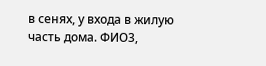в сенях, у входа в жилую часть дома. ФИО3,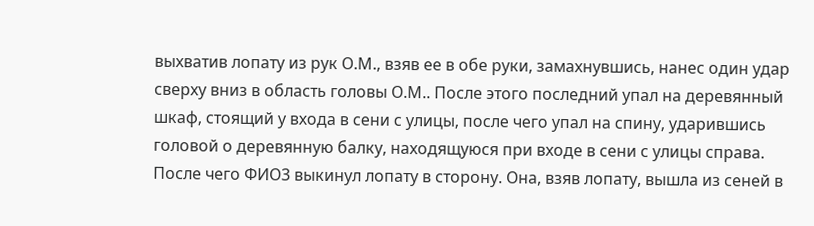выхватив лопату из рук О.М., взяв ее в обе руки, замахнувшись, нанес один удар сверху вниз в область головы О.М.. После этого последний упал на деревянный шкаф, стоящий у входа в сени с улицы, после чего упал на спину, ударившись головой о деревянную балку, находящуюся при входе в сени с улицы справа. После чего ФИО3 выкинул лопату в сторону. Она, взяв лопату, вышла из сеней в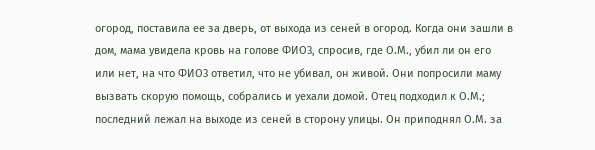огород, поставила ее за дверь, от выхода из сеней в огород. Когда они зашли в дом, мама увидела кровь на голове ФИО3, спросив, где О.М., убил ли он его или нет, на что ФИО3 ответил, что не убивал, он живой. Они попросили маму вызвать скорую помощь, собрались и уехали домой. Отец подходил к О.М.; последний лежал на выходе из сеней в сторону улицы. Он приподнял О.М. за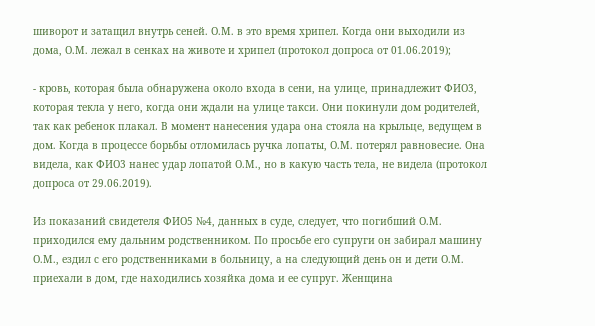шиворот и затащил внутрь сеней. О.М. в это время хрипел. Когда они выходили из дома, О.М. лежал в сенках на животе и хрипел (протокол допроса от 01.06.2019);

- кровь, которая была обнаружена около входа в сени, на улице, принадлежит ФИО3, которая текла у него, когда они ждали на улице такси. Они покинули дом родителей, так как ребенок плакал. В момент нанесения удара она стояла на крыльце, ведущем в дом. Когда в процессе борьбы отломилась ручка лопаты, О.М. потерял равновесие. Она видела, как ФИО3 нанес удар лопатой О.М., но в какую часть тела, не видела (протокол допроса от 29.06.2019).

Из показаний свидетеля ФИО5 №4, данных в суде, следует, что погибший О.М. приходился ему дальним родственником. По просьбе его супруги он забирал машину О.М., ездил с его родственниками в больницу, а на следующий день он и дети О.М. приехали в дом, где находились хозяйка дома и ее супруг. Женщина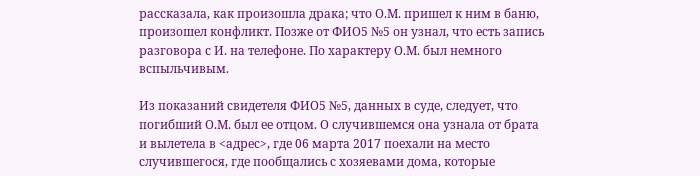рассказала, как произошла драка; что О.М. пришел к ним в баню, произошел конфликт. Позже от ФИО5 №5 он узнал, что есть запись разговора с И. на телефоне. По характеру О.М. был немного вспыльчивым.

Из показаний свидетеля ФИО5 №5, данных в суде, следует, что погибший О.М. был ее отцом. О случившемся она узнала от брата и вылетела в <адрес>, где 06 марта 2017 поехали на место случившегося, где пообщались с хозяевами дома, которые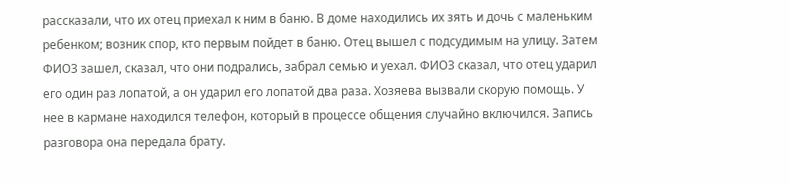рассказали, что их отец приехал к ним в баню. В доме находились их зять и дочь с маленьким ребенком; возник спор, кто первым пойдет в баню. Отец вышел с подсудимым на улицу. Затем ФИО3 зашел, сказал, что они подрались, забрал семью и уехал. ФИО3 сказал, что отец ударил его один раз лопатой, а он ударил его лопатой два раза. Хозяева вызвали скорую помощь. У нее в кармане находился телефон, который в процессе общения случайно включился. Запись разговора она передала брату.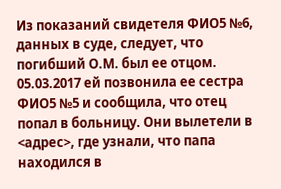Из показаний свидетеля ФИО5 №6, данных в суде, следует, что погибший О.М. был ее отцом. 05.03.2017 ей позвонила ее сестра ФИО5 №5 и сообщила, что отец попал в больницу. Они вылетели в <адрес>, где узнали, что папа находился в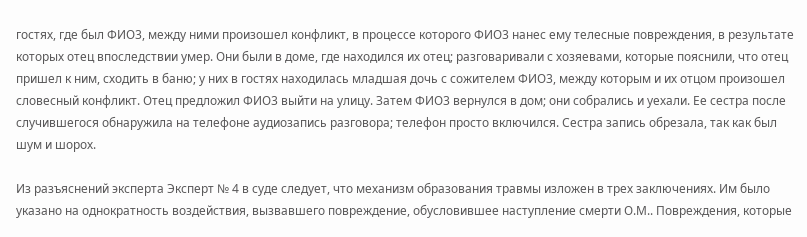гостях, где был ФИО3, между ними произошел конфликт, в процессе которого ФИО3 нанес ему телесные повреждения, в результате которых отец впоследствии умер. Они были в доме, где находился их отец; разговаривали с хозяевами, которые пояснили, что отец пришел к ним, сходить в баню; у них в гостях находилась младшая дочь с сожителем ФИО3, между которым и их отцом произошел словесный конфликт. Отец предложил ФИО3 выйти на улицу. Затем ФИО3 вернулся в дом; они собрались и уехали. Ее сестра после случившегося обнаружила на телефоне аудиозапись разговора; телефон просто включился. Сестра запись обрезала, так как был шум и шорох.

Из разъяснений эксперта Эксперт № 4 в суде следует, что механизм образования травмы изложен в трех заключениях. Им было указано на однократность воздействия, вызвавшего повреждение, обусловившее наступление смерти О.М.. Повреждения, которые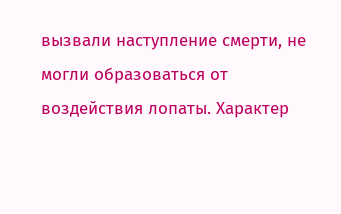вызвали наступление смерти, не могли образоваться от воздействия лопаты. Характер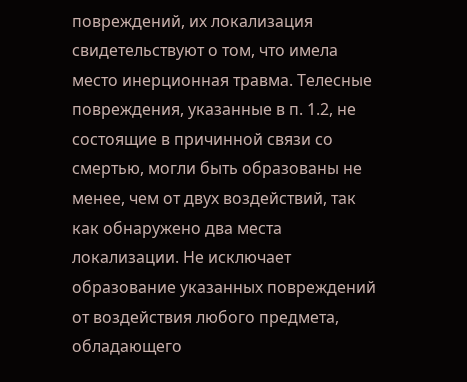повреждений, их локализация свидетельствуют о том, что имела место инерционная травма. Телесные повреждения, указанные в п. 1.2, не состоящие в причинной связи со смертью, могли быть образованы не менее, чем от двух воздействий, так как обнаружено два места локализации. Не исключает образование указанных повреждений от воздействия любого предмета, обладающего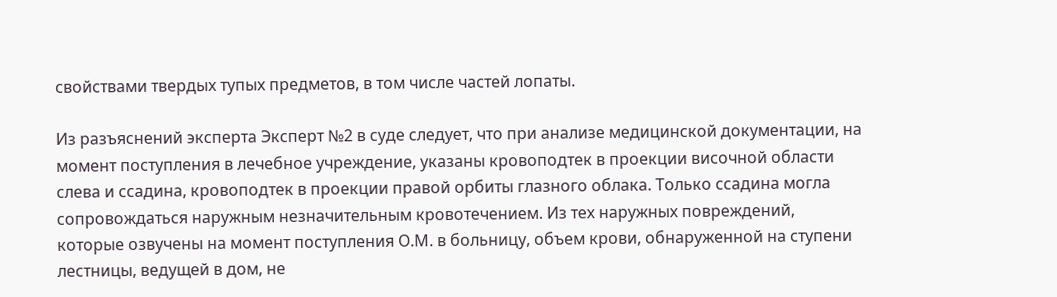свойствами твердых тупых предметов, в том числе частей лопаты.

Из разъяснений эксперта Эксперт №2 в суде следует, что при анализе медицинской документации, на момент поступления в лечебное учреждение, указаны кровоподтек в проекции височной области слева и ссадина, кровоподтек в проекции правой орбиты глазного облака. Только ссадина могла сопровождаться наружным незначительным кровотечением. Из тех наружных повреждений, которые озвучены на момент поступления О.М. в больницу, объем крови, обнаруженной на ступени лестницы, ведущей в дом, не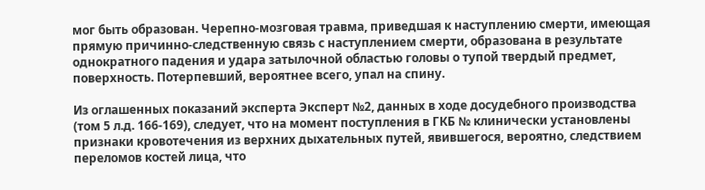мог быть образован. Черепно-мозговая травма, приведшая к наступлению смерти, имеющая прямую причинно-следственную связь с наступлением смерти, образована в результате однократного падения и удара затылочной областью головы о тупой твердый предмет, поверхность. Потерпевший, вероятнее всего, упал на спину.

Из оглашенных показаний эксперта Эксперт №2, данных в ходе досудебного производства (том 5 л.д. 166-169), следует, что на момент поступления в ГКБ № клинически установлены признаки кровотечения из верхних дыхательных путей, явившегося, вероятно, следствием переломов костей лица, что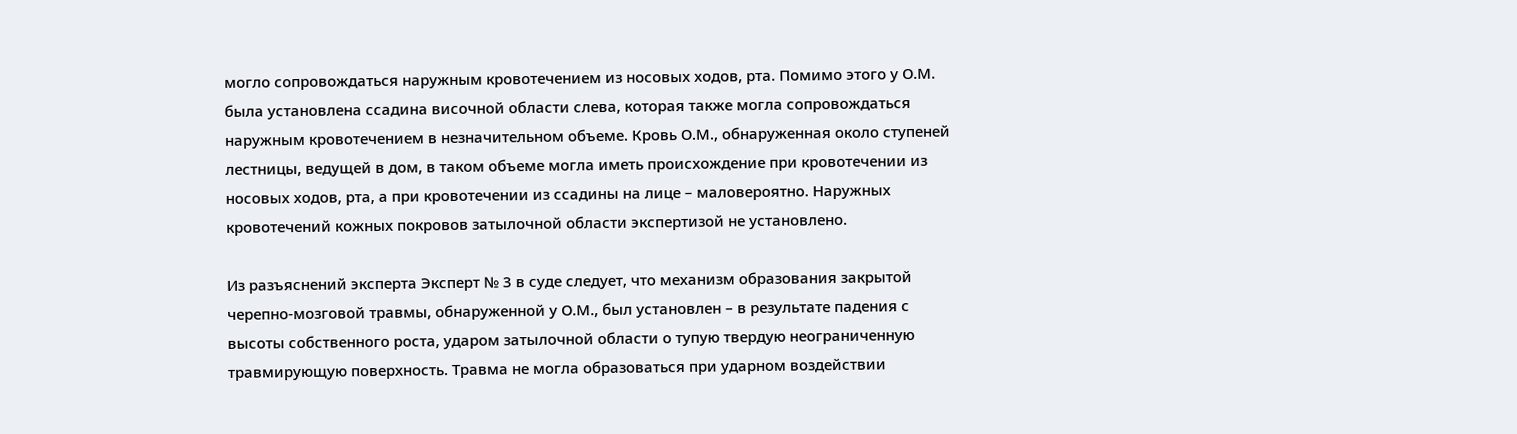могло сопровождаться наружным кровотечением из носовых ходов, рта. Помимо этого у О.М. была установлена ссадина височной области слева, которая также могла сопровождаться наружным кровотечением в незначительном объеме. Кровь О.М., обнаруженная около ступеней лестницы, ведущей в дом, в таком объеме могла иметь происхождение при кровотечении из носовых ходов, рта, а при кровотечении из ссадины на лице – маловероятно. Наружных кровотечений кожных покровов затылочной области экспертизой не установлено.

Из разъяснений эксперта Эксперт № 3 в суде следует, что механизм образования закрытой черепно-мозговой травмы, обнаруженной у О.М., был установлен – в результате падения с высоты собственного роста, ударом затылочной области о тупую твердую неограниченную травмирующую поверхность. Травма не могла образоваться при ударном воздействии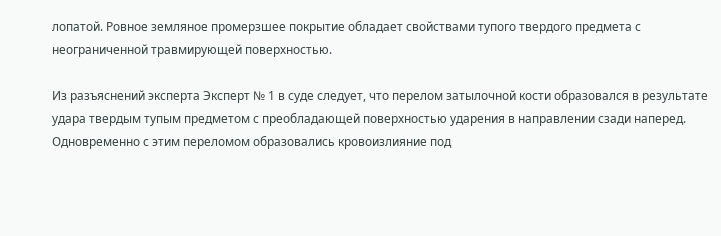лопатой. Ровное земляное промерзшее покрытие обладает свойствами тупого твердого предмета с неограниченной травмирующей поверхностью.

Из разъяснений эксперта Эксперт № 1 в суде следует, что перелом затылочной кости образовался в результате удара твердым тупым предметом с преобладающей поверхностью ударения в направлении сзади наперед. Одновременно с этим переломом образовались кровоизлияние под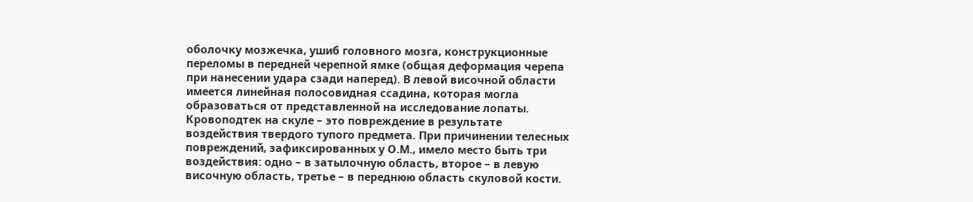оболочку мозжечка, ушиб головного мозга, конструкционные переломы в передней черепной ямке (общая деформация черепа при нанесении удара сзади наперед). В левой височной области имеется линейная полосовидная ссадина, которая могла образоваться от представленной на исследование лопаты. Кровоподтек на скуле – это повреждение в результате воздействия твердого тупого предмета. При причинении телесных повреждений, зафиксированных у О.М., имело место быть три воздействия: одно – в затылочную область, второе – в левую височную область, третье – в переднюю область скуловой кости.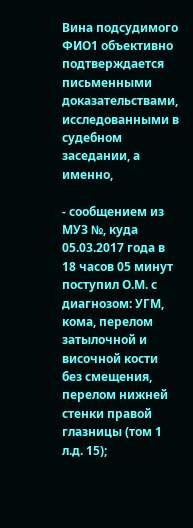Вина подсудимого ФИО1 объективно подтверждается письменными доказательствами, исследованными в судебном заседании, а именно,

- сообщением из МУЗ №, куда 05.03.2017 года в 18 часов 05 минут поступил О.М. с диагнозом: УГМ, кома, перелом затылочной и височной кости без смещения, перелом нижней стенки правой глазницы (том 1 л.д. 15);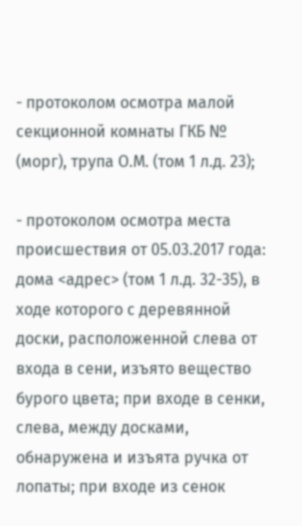- протоколом осмотра малой секционной комнаты ГКБ № (морг), трупа О.М. (том 1 л.д. 23);

- протоколом осмотра места происшествия от 05.03.2017 года: дома <адрес> (том 1 л.д. 32-35), в ходе которого с деревянной доски, расположенной слева от входа в сени, изъято вещество бурого цвета; при входе в сенки, слева, между досками, обнаружена и изъята ручка от лопаты; при входе из сенок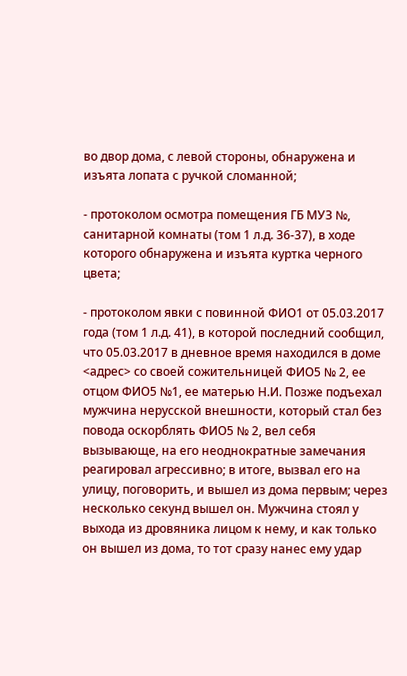во двор дома, с левой стороны, обнаружена и изъята лопата с ручкой сломанной;

- протоколом осмотра помещения ГБ МУЗ №, санитарной комнаты (том 1 л.д. 36-37), в ходе которого обнаружена и изъята куртка черного цвета;

- протоколом явки с повинной ФИО1 от 05.03.2017 года (том 1 л.д. 41), в которой последний сообщил, что 05.03.2017 в дневное время находился в доме <адрес> со своей сожительницей ФИО5 № 2, ее отцом ФИО5 №1, ее матерью Н.И. Позже подъехал мужчина нерусской внешности, который стал без повода оскорблять ФИО5 № 2, вел себя вызывающе, на его неоднократные замечания реагировал агрессивно; в итоге, вызвал его на улицу, поговорить, и вышел из дома первым; через несколько секунд вышел он. Мужчина стоял у выхода из дровяника лицом к нему, и как только он вышел из дома, то тот сразу нанес ему удар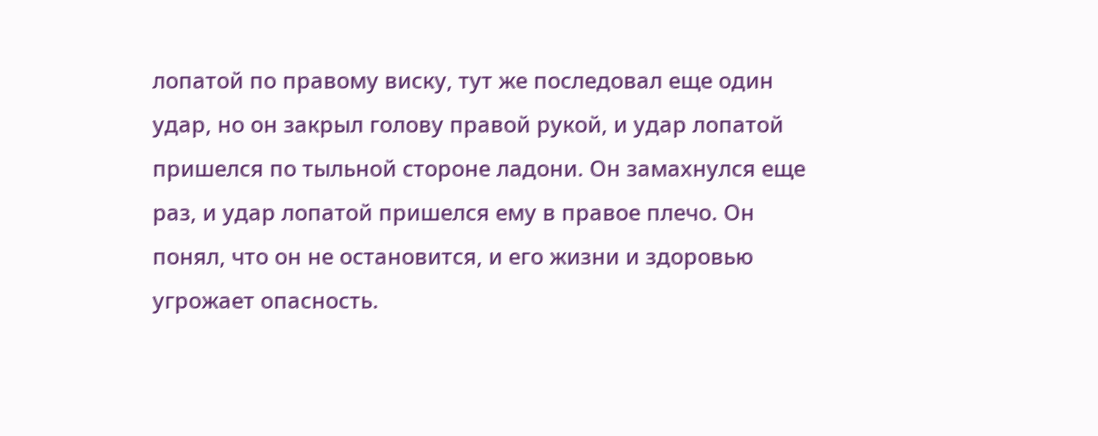лопатой по правому виску, тут же последовал еще один удар, но он закрыл голову правой рукой, и удар лопатой пришелся по тыльной стороне ладони. Он замахнулся еще раз, и удар лопатой пришелся ему в правое плечо. Он понял, что он не остановится, и его жизни и здоровью угрожает опасность.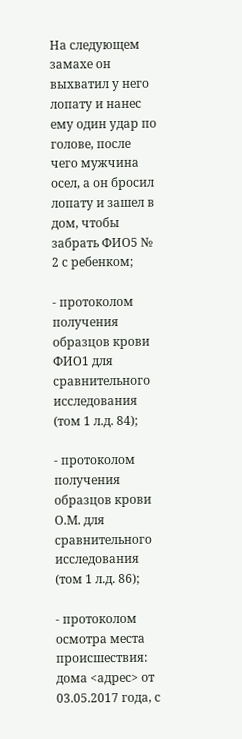На следующем замахе он выхватил у него лопату и нанес ему один удар по голове, после чего мужчина осел, а он бросил лопату и зашел в дом, чтобы забрать ФИО5 № 2 с ребенком;

- протоколом получения образцов крови ФИО1 для сравнительного исследования (том 1 л.д. 84);

- протоколом получения образцов крови О.М. для сравнительного исследования (том 1 л.д. 86);

- протоколом осмотра места происшествия: дома <адрес> от 03.05.2017 года, с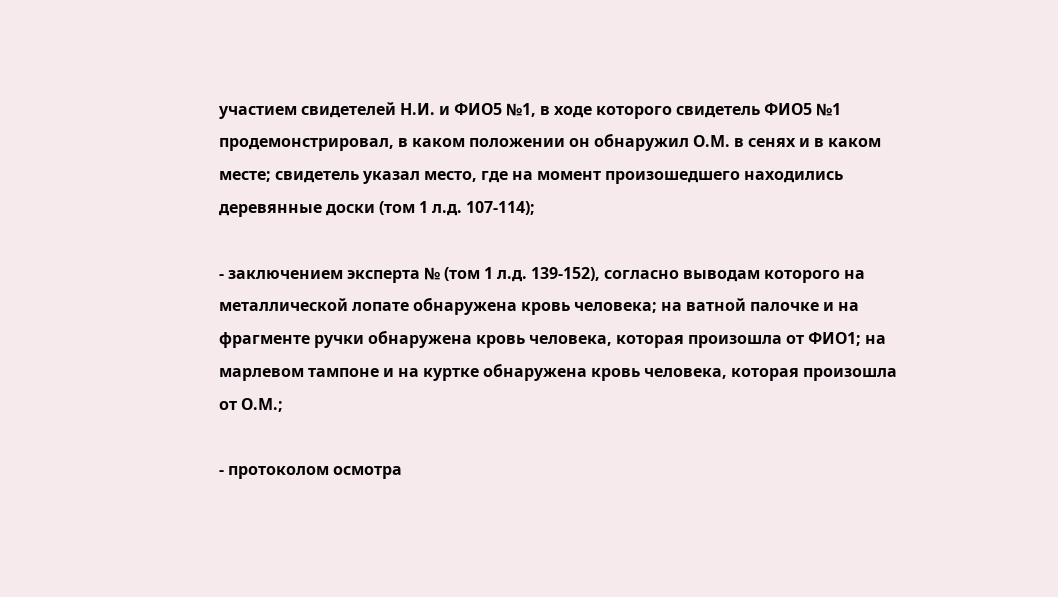участием свидетелей Н.И. и ФИО5 №1, в ходе которого свидетель ФИО5 №1 продемонстрировал, в каком положении он обнаружил О.М. в сенях и в каком месте; свидетель указал место, где на момент произошедшего находились деревянные доски (том 1 л.д. 107-114);

- заключением эксперта № (том 1 л.д. 139-152), согласно выводам которого на металлической лопате обнаружена кровь человека; на ватной палочке и на фрагменте ручки обнаружена кровь человека, которая произошла от ФИО1; на марлевом тампоне и на куртке обнаружена кровь человека, которая произошла от О.М.;

- протоколом осмотра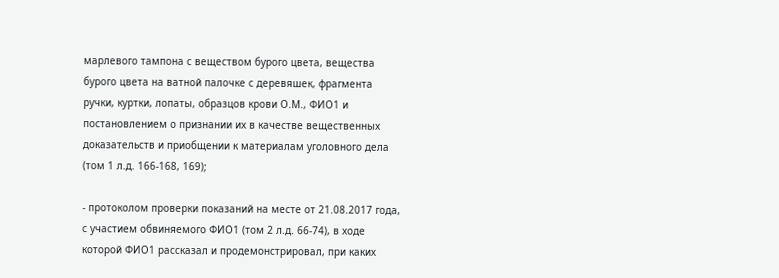марлевого тампона с веществом бурого цвета, вещества бурого цвета на ватной палочке с деревяшек, фрагмента ручки, куртки, лопаты, образцов крови О.М., ФИО1 и постановлением о признании их в качестве вещественных доказательств и приобщении к материалам уголовного дела (том 1 л.д. 166-168, 169);

- протоколом проверки показаний на месте от 21.08.2017 года, с участием обвиняемого ФИО1 (том 2 л.д. 66-74), в ходе которой ФИО1 рассказал и продемонстрировал, при каких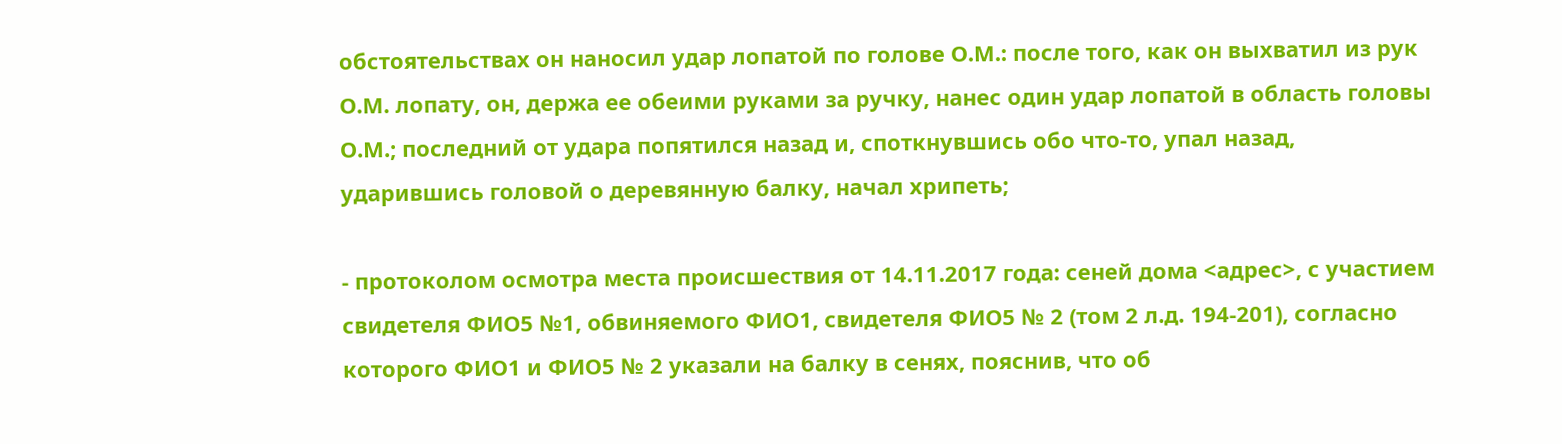обстоятельствах он наносил удар лопатой по голове О.М.: после того, как он выхватил из рук О.М. лопату, он, держа ее обеими руками за ручку, нанес один удар лопатой в область головы О.М.; последний от удара попятился назад и, споткнувшись обо что-то, упал назад, ударившись головой о деревянную балку, начал хрипеть;

- протоколом осмотра места происшествия от 14.11.2017 года: сеней дома <адрес>, с участием свидетеля ФИО5 №1, обвиняемого ФИО1, свидетеля ФИО5 № 2 (том 2 л.д. 194-201), согласно которого ФИО1 и ФИО5 № 2 указали на балку в сенях, пояснив, что об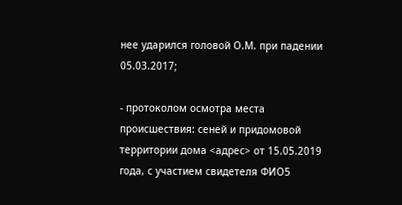нее ударился головой О.М. при падении 05.03.2017;

- протоколом осмотра места происшествия: сеней и придомовой территории дома <адрес> от 15.05.2019 года, с участием свидетеля ФИО5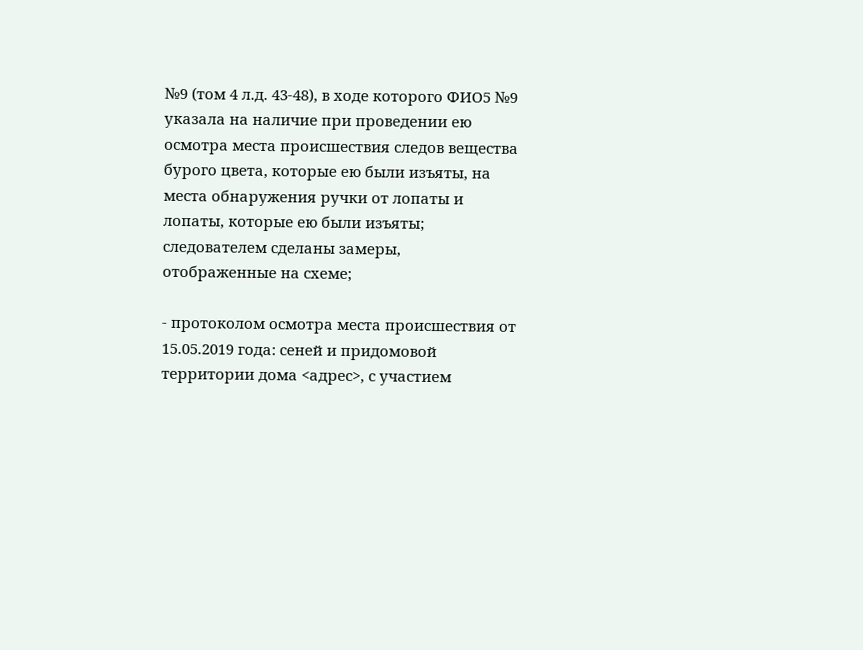№9 (том 4 л.д. 43-48), в ходе которого ФИО5 №9 указала на наличие при проведении ею осмотра места происшествия следов вещества бурого цвета, которые ею были изъяты, на места обнаружения ручки от лопаты и лопаты, которые ею были изъяты; следователем сделаны замеры, отображенные на схеме;

- протоколом осмотра места происшествия от 15.05.2019 года: сеней и придомовой территории дома <адрес>, с участием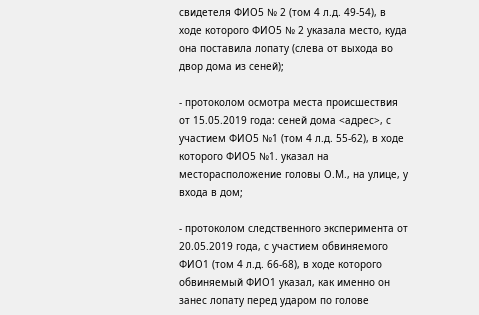свидетеля ФИО5 № 2 (том 4 л.д. 49-54), в ходе которого ФИО5 № 2 указала место, куда она поставила лопату (слева от выхода во двор дома из сеней);

- протоколом осмотра места происшествия от 15.05.2019 года: сеней дома <адрес>, с участием ФИО5 №1 (том 4 л.д. 55-62), в ходе которого ФИО5 №1. указал на месторасположение головы О.М., на улице, у входа в дом;

- протоколом следственного эксперимента от 20.05.2019 года, с участием обвиняемого ФИО1 (том 4 л.д. 66-68), в ходе которого обвиняемый ФИО1 указал, как именно он занес лопату перед ударом по голове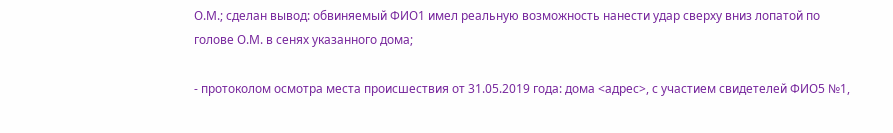О.М.; сделан вывод: обвиняемый ФИО1 имел реальную возможность нанести удар сверху вниз лопатой по голове О.М. в сенях указанного дома;

- протоколом осмотра места происшествия от 31.05.2019 года: дома <адрес>, с участием свидетелей ФИО5 №1,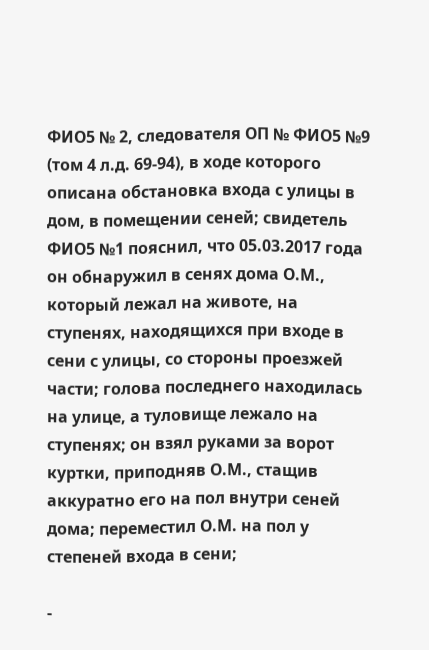ФИО5 № 2, следователя ОП № ФИО5 №9 (том 4 л.д. 69-94), в ходе которого описана обстановка входа с улицы в дом, в помещении сеней; свидетель ФИО5 №1 пояснил, что 05.03.2017 года он обнаружил в сенях дома О.М., который лежал на животе, на ступенях, находящихся при входе в сени с улицы, со стороны проезжей части; голова последнего находилась на улице, а туловище лежало на ступенях; он взял руками за ворот куртки, приподняв О.М., стащив аккуратно его на пол внутри сеней дома; переместил О.М. на пол у степеней входа в сени;

-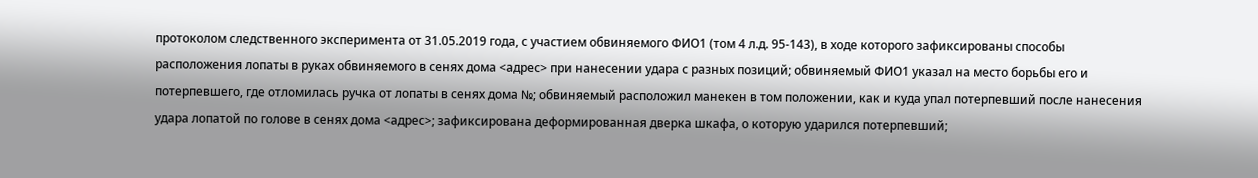протоколом следственного эксперимента от 31.05.2019 года, с участием обвиняемого ФИО1 (том 4 л.д. 95-143), в ходе которого зафиксированы способы расположения лопаты в руках обвиняемого в сенях дома <адрес> при нанесении удара с разных позиций; обвиняемый ФИО1 указал на место борьбы его и потерпевшего, где отломилась ручка от лопаты в сенях дома №; обвиняемый расположил манекен в том положении, как и куда упал потерпевший после нанесения удара лопатой по голове в сенях дома <адрес>; зафиксирована деформированная дверка шкафа, о которую ударился потерпевший;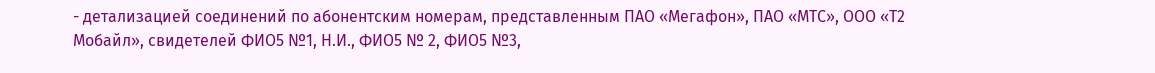- детализацией соединений по абонентским номерам, представленным ПАО «Мегафон», ПАО «МТС», ООО «Т2 Мобайл», свидетелей ФИО5 №1, Н.И., ФИО5 № 2, ФИО5 №3,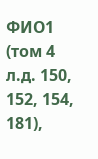ФИО1 (том 4 л.д. 150, 152, 154, 181),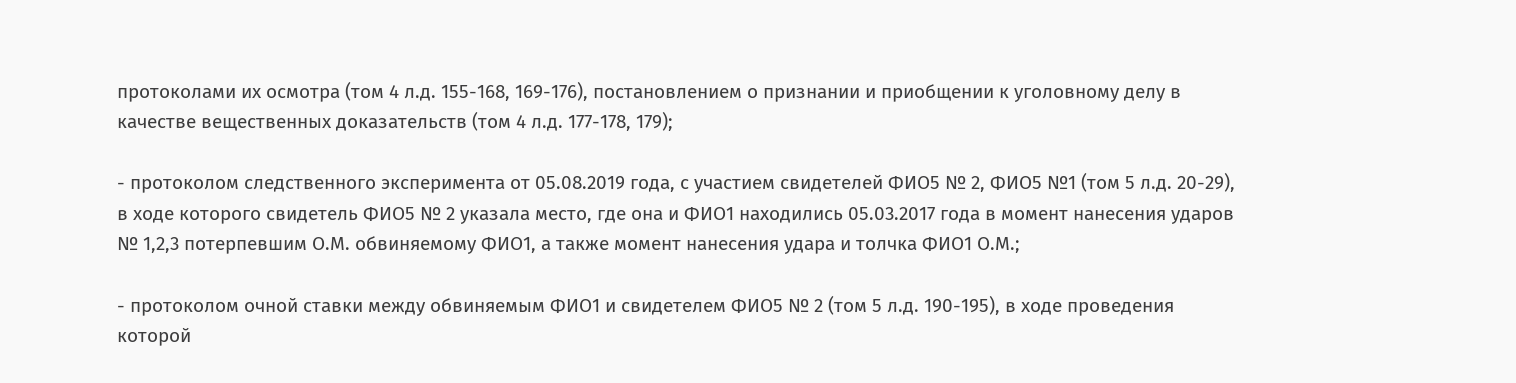протоколами их осмотра (том 4 л.д. 155-168, 169-176), постановлением о признании и приобщении к уголовному делу в качестве вещественных доказательств (том 4 л.д. 177-178, 179);

- протоколом следственного эксперимента от 05.08.2019 года, с участием свидетелей ФИО5 № 2, ФИО5 №1 (том 5 л.д. 20-29), в ходе которого свидетель ФИО5 № 2 указала место, где она и ФИО1 находились 05.03.2017 года в момент нанесения ударов № 1,2,3 потерпевшим О.М. обвиняемому ФИО1, а также момент нанесения удара и толчка ФИО1 О.М.;

- протоколом очной ставки между обвиняемым ФИО1 и свидетелем ФИО5 № 2 (том 5 л.д. 190-195), в ходе проведения которой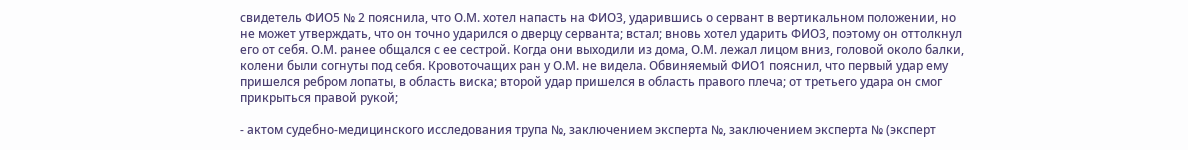свидетель ФИО5 № 2 пояснила, что О.М. хотел напасть на ФИО3, ударившись о сервант в вертикальном положении, но не может утверждать, что он точно ударился о дверцу серванта; встал; вновь хотел ударить ФИО3, поэтому он оттолкнул его от себя. О.М. ранее общался с ее сестрой. Когда они выходили из дома, О.М. лежал лицом вниз, головой около балки, колени были согнуты под себя. Кровоточащих ран у О.М. не видела. Обвиняемый ФИО1 пояснил, что первый удар ему пришелся ребром лопаты, в область виска; второй удар пришелся в область правого плеча; от третьего удара он смог прикрыться правой рукой;

- актом судебно-медицинского исследования трупа №, заключением эксперта №, заключением эксперта № (эксперт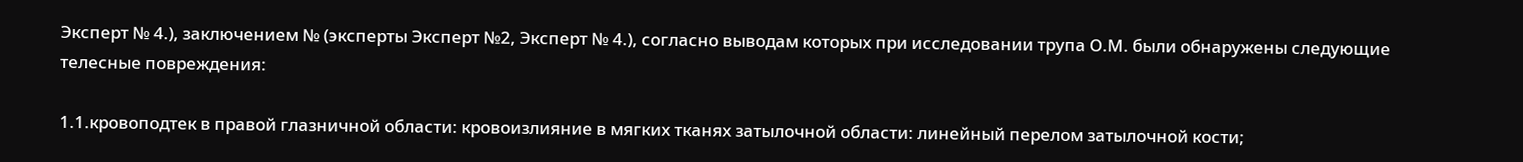Эксперт № 4.), заключением № (эксперты Эксперт №2, Эксперт № 4.), согласно выводам которых при исследовании трупа О.М. были обнаружены следующие телесные повреждения:

1.1.кровоподтек в правой глазничной области: кровоизлияние в мягких тканях затылочной области: линейный перелом затылочной кости;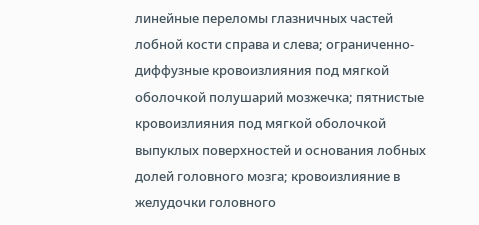линейные переломы глазничных частей лобной кости справа и слева; ограниченно-диффузные кровоизлияния под мягкой оболочкой полушарий мозжечка; пятнистые кровоизлияния под мягкой оболочкой выпуклых поверхностей и основания лобных долей головного мозга; кровоизлияние в желудочки головного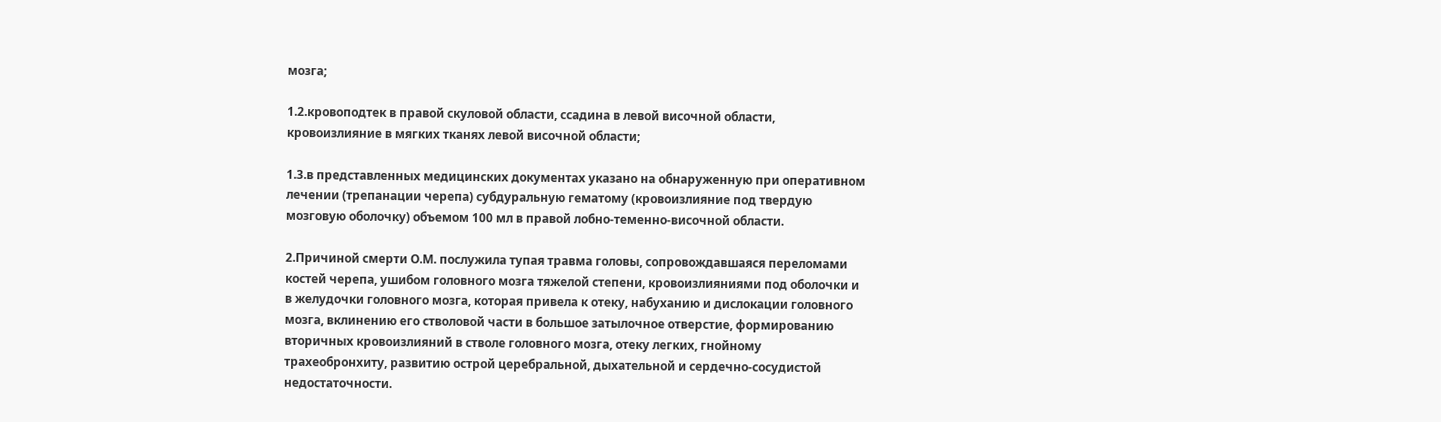мозга;

1.2.кровоподтек в правой скуловой области, ссадина в левой височной области, кровоизлияние в мягких тканях левой височной области;

1.3.в представленных медицинских документах указано на обнаруженную при оперативном лечении (трепанации черепа) субдуральную гематому (кровоизлияние под твердую мозговую оболочку) объемом 100 мл в правой лобно-теменно-височной области.

2.Причиной смерти О.М. послужила тупая травма головы, сопровождавшаяся переломами костей черепа, ушибом головного мозга тяжелой степени, кровоизлияниями под оболочки и в желудочки головного мозга, которая привела к отеку, набуханию и дислокации головного мозга, вклинению его стволовой части в большое затылочное отверстие, формированию вторичных кровоизлияний в стволе головного мозга, отеку легких, гнойному трахеобронхиту, развитию острой церебральной, дыхательной и сердечно-сосудистой недостаточности.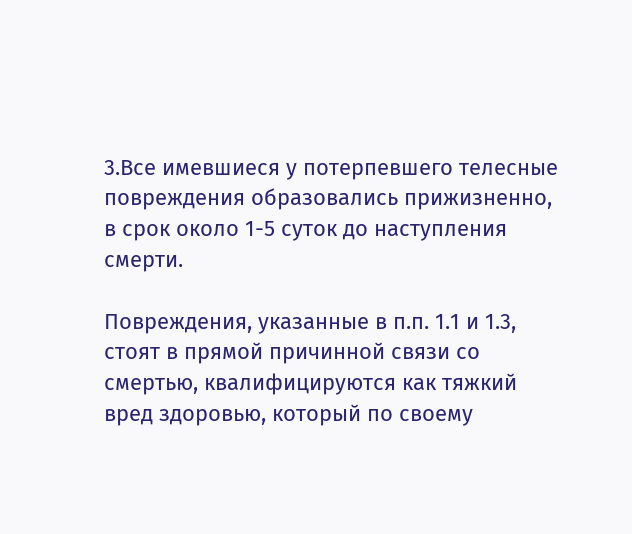3.Все имевшиеся у потерпевшего телесные повреждения образовались прижизненно, в срок около 1-5 суток до наступления смерти.

Повреждения, указанные в п.п. 1.1 и 1.3, стоят в прямой причинной связи со смертью, квалифицируются как тяжкий вред здоровью, который по своему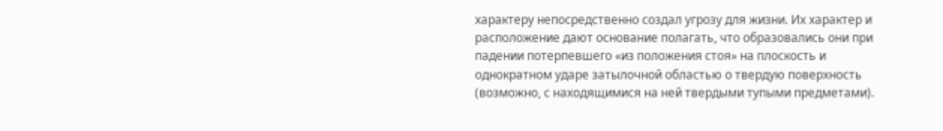характеру непосредственно создал угрозу для жизни. Их характер и расположение дают основание полагать, что образовались они при падении потерпевшего «из положения стоя» на плоскость и однократном ударе затылочной областью о твердую поверхность (возможно, с находящимися на ней твердыми тупыми предметами).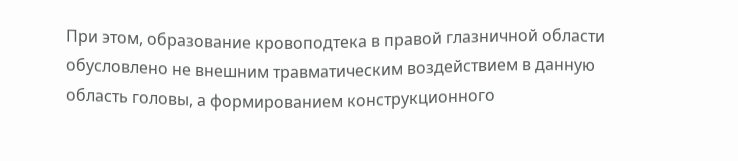При этом, образование кровоподтека в правой глазничной области обусловлено не внешним травматическим воздействием в данную область головы, а формированием конструкционного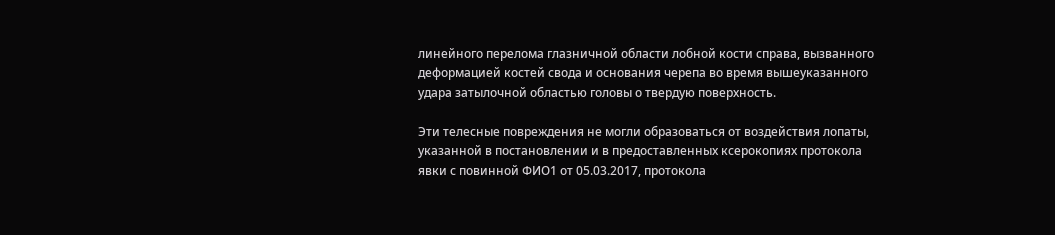линейного перелома глазничной области лобной кости справа, вызванного деформацией костей свода и основания черепа во время вышеуказанного удара затылочной областью головы о твердую поверхность.

Эти телесные повреждения не могли образоваться от воздействия лопаты, указанной в постановлении и в предоставленных ксерокопиях протокола явки с повинной ФИО1 от 05.03.2017, протокола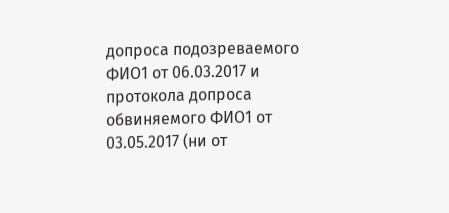допроса подозреваемого ФИО1 от 06.03.2017 и протокола допроса обвиняемого ФИО1 от 03.05.2017 (ни от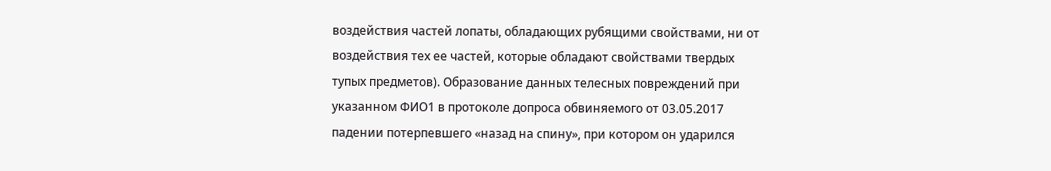воздействия частей лопаты, обладающих рубящими свойствами, ни от воздействия тех ее частей, которые обладают свойствами твердых тупых предметов). Образование данных телесных повреждений при указанном ФИО1 в протоколе допроса обвиняемого от 03.05.2017 падении потерпевшего «назад на спину», при котором он ударился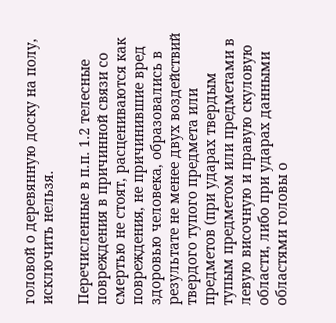головой о деревянную доску на полу, исключить нельзя.

Перечисленные в п.п. 1.2 телесные повреждения в причинной связи со смертью не стоят, расцениваются как повреждения, не причинившие вред здоровью человека, образовались в результате не менее двух воздействий твердого тупого предмета или предметов (при ударах твердым тупым предметом или предметами в левую височную и правую скуловую области, либо при ударах данными областями головы о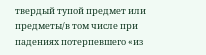твердый тупой предмет или предметы/в том числе при падениях потерпевшего «из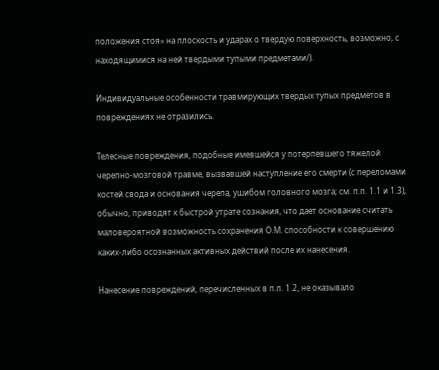положения стоя» на плоскость и ударах о твердую поверхность, возможно, с находящимися на ней твердыми тупыми предметами/).

Индивидуальные особенности травмирующих твердых тупых предметов в повреждениях не отразились.

Телесные повреждения, подобные имевшейся у потерпевшего тяжелой черепно-мозговой травме, вызвавшей наступление его смерти (с переломами костей свода и основания черепа, ушибом головного мозга; см. п.п. 1.1 и 1.3), обычно, приводят к быстрой утрате сознания, что дает основание считать маловероятной возможность сохранения О.М. способности к совершению каких-либо осознанных активных действий после их нанесения.

Нанесение повреждений, перечисленных в п.п. 1.2, не оказывало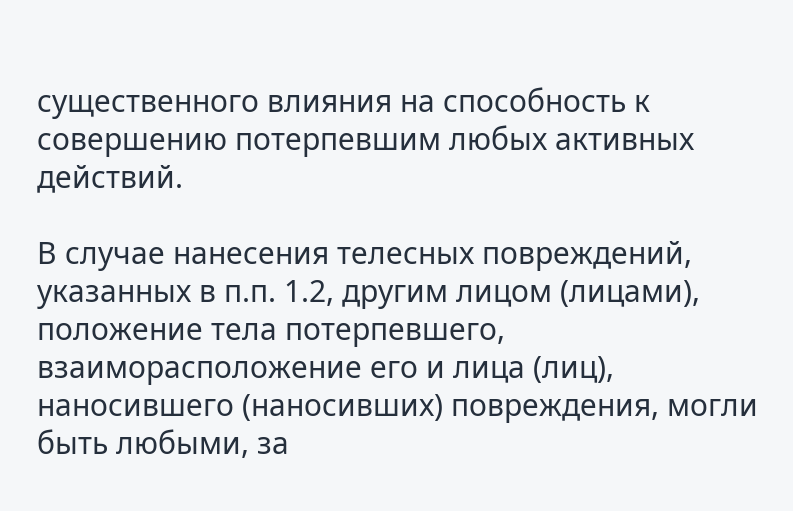существенного влияния на способность к совершению потерпевшим любых активных действий.

В случае нанесения телесных повреждений, указанных в п.п. 1.2, другим лицом (лицами), положение тела потерпевшего, взаиморасположение его и лица (лиц), наносившего (наносивших) повреждения, могли быть любыми, за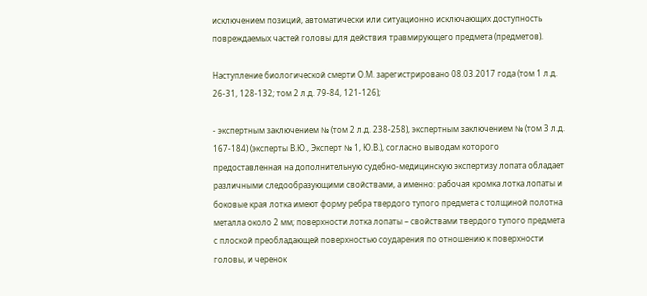исключением позиций, автоматически или ситуационно исключающих доступность повреждаемых частей головы для действия травмирующего предмета (предметов).

Наступление биологической смерти О.М. зарегистрировано 08.03.2017 года (том 1 л.д. 26-31, 128-132; том 2 л.д. 79-84, 121-126);

- экспертным заключением № (том 2 л.д. 238-258), экспертным заключением № (том 3 л.д. 167-184) (эксперты В.Ю., Эксперт № 1, Ю.В.), согласно выводам которого предоставленная на дополнительную судебно-медицинскую экспертизу лопата обладает различными следообразующими свойствами, а именно: рабочая кромка лотка лопаты и боковые края лотка имеют форму ребра твердого тупого предмета с толщиной полотна металла около 2 мм; поверхности лотка лопаты – свойствами твердого тупого предмета с плоской преобладающей поверхностью соударения по отношению к поверхности головы, и черенок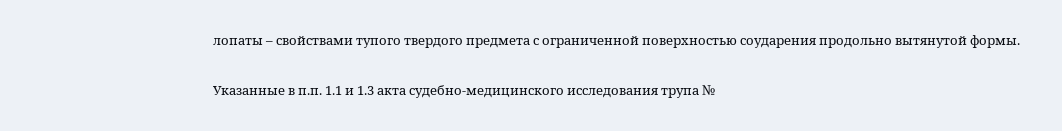лопаты – свойствами тупого твердого предмета с ограниченной поверхностью соударения продольно вытянутой формы.

Указанные в п.п. 1.1 и 1.3 акта судебно-медицинского исследования трупа №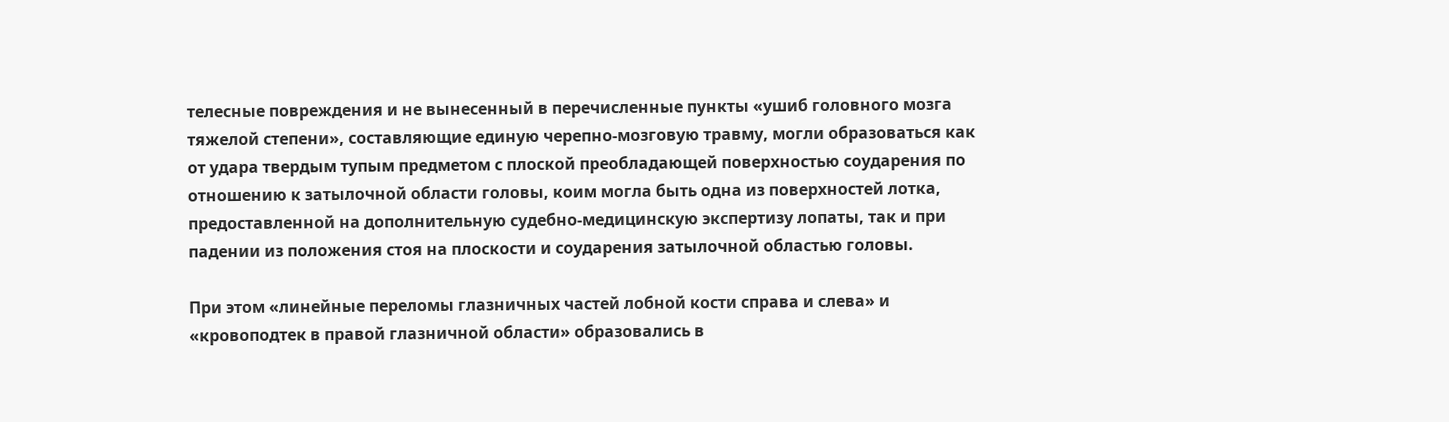телесные повреждения и не вынесенный в перечисленные пункты «ушиб головного мозга тяжелой степени», составляющие единую черепно-мозговую травму, могли образоваться как от удара твердым тупым предметом с плоской преобладающей поверхностью соударения по отношению к затылочной области головы, коим могла быть одна из поверхностей лотка, предоставленной на дополнительную судебно-медицинскую экспертизу лопаты, так и при падении из положения стоя на плоскости и соударения затылочной областью головы.

При этом «линейные переломы глазничных частей лобной кости справа и слева» и «кровоподтек в правой глазничной области» образовались в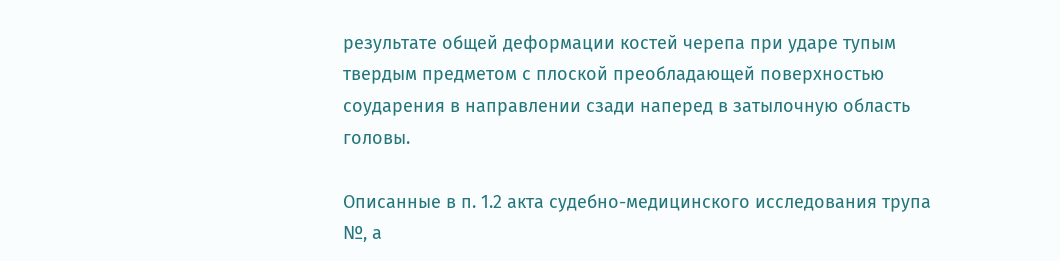результате общей деформации костей черепа при ударе тупым твердым предметом с плоской преобладающей поверхностью соударения в направлении сзади наперед в затылочную область головы.

Описанные в п. 1.2 акта судебно-медицинского исследования трупа №, а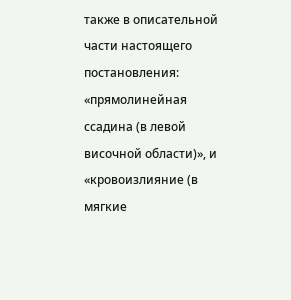также в описательной части настоящего постановления: «прямолинейная ссадина (в левой височной области)», и «кровоизлияние (в мягкие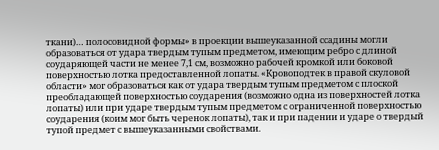ткани)… полосовидной формы» в проекции вышеуказанной ссадины могли образоваться от удара твердым тупым предметом, имеющим ребро с длиной соударяющей части не менее 7,1 см, возможно рабочей кромкой или боковой поверхностью лотка предоставленной лопаты. «Кровоподтек в правой скуловой области» мог образоваться как от удара твердым тупым предметом с плоской преобладающей поверхностью соударения (возможно одна из поверхностей лотка лопаты) или при ударе твердым тупым предметом с ограниченной поверхностью соударения (коим мог быть черенок лопаты), так и при падении и ударе о твердый тупой предмет с вышеуказанными свойствами.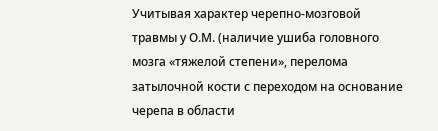Учитывая характер черепно-мозговой травмы у О.М. (наличие ушиба головного мозга «тяжелой степени», перелома затылочной кости с переходом на основание черепа в области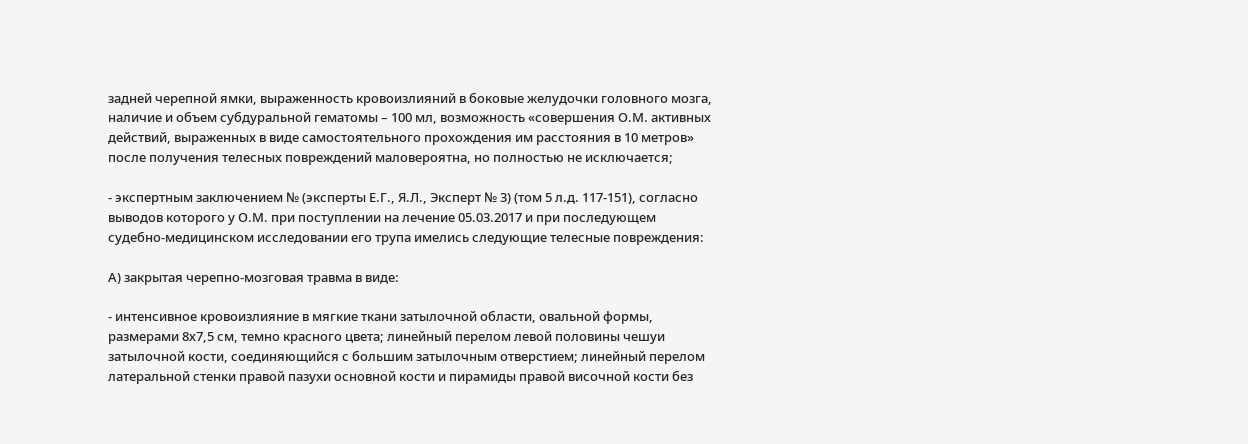задней черепной ямки, выраженность кровоизлияний в боковые желудочки головного мозга, наличие и объем субдуральной гематомы – 100 мл, возможность «совершения О.М. активных действий, выраженных в виде самостоятельного прохождения им расстояния в 10 метров» после получения телесных повреждений маловероятна, но полностью не исключается;

- экспертным заключением № (эксперты Е.Г., Я.Л., Эксперт № 3) (том 5 л.д. 117-151), согласно выводов которого у О.М. при поступлении на лечение 05.03.2017 и при последующем судебно-медицинском исследовании его трупа имелись следующие телесные повреждения:

А) закрытая черепно-мозговая травма в виде:

- интенсивное кровоизлияние в мягкие ткани затылочной области, овальной формы, размерами 8х7,5 см, темно красного цвета; линейный перелом левой половины чешуи затылочной кости, соединяющийся с большим затылочным отверстием; линейный перелом латеральной стенки правой пазухи основной кости и пирамиды правой височной кости без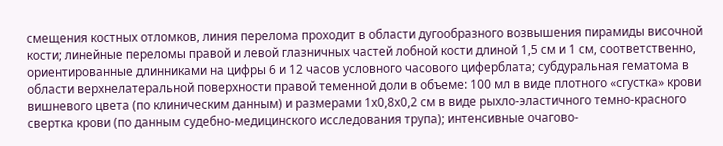смещения костных отломков, линия перелома проходит в области дугообразного возвышения пирамиды височной кости; линейные переломы правой и левой глазничных частей лобной кости длиной 1,5 см и 1 см, соответственно, ориентированные длинниками на цифры 6 и 12 часов условного часового циферблата; субдуральная гематома в области верхнелатеральной поверхности правой теменной доли в объеме: 100 мл в виде плотного «сгустка» крови вишневого цвета (по клиническим данным) и размерами 1х0,8х0,2 см в виде рыхло-эластичного темно-красного свертка крови (по данным судебно-медицинского исследования трупа); интенсивные очагово-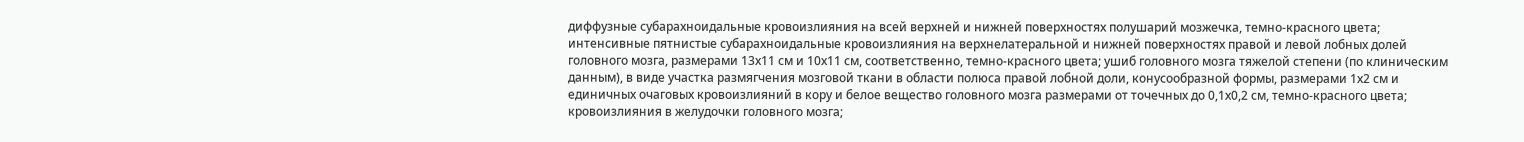диффузные субарахноидальные кровоизлияния на всей верхней и нижней поверхностях полушарий мозжечка, темно-красного цвета; интенсивные пятнистые субарахноидальные кровоизлияния на верхнелатеральной и нижней поверхностях правой и левой лобных долей головного мозга, размерами 13х11 см и 10х11 см, соответственно, темно-красного цвета; ушиб головного мозга тяжелой степени (по клиническим данным), в виде участка размягчения мозговой ткани в области полюса правой лобной доли, конусообразной формы, размерами 1х2 см и единичных очаговых кровоизлияний в кору и белое вещество головного мозга размерами от точечных до 0,1х0,2 см, темно-красного цвета; кровоизлияния в желудочки головного мозга;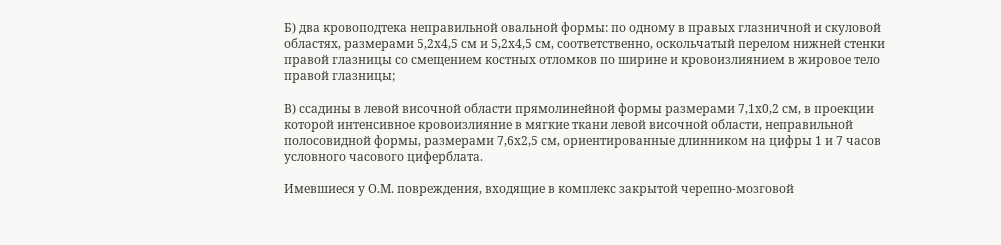Б) два кровоподтека неправильной овальной формы: по одному в правых глазничной и скуловой областях, размерами 5,2х4,5 см и 5,2х4,5 см, соответственно, оскольчатый перелом нижней стенки правой глазницы со смещением костных отломков по ширине и кровоизлиянием в жировое тело правой глазницы;

В) ссадины в левой височной области прямолинейной формы размерами 7,1х0,2 см, в проекции которой интенсивное кровоизлияние в мягкие ткани левой височной области, неправильной полосовидной формы, размерами 7,6х2,5 см, ориентированные длинником на цифры 1 и 7 часов условного часового циферблата.

Имевшиеся у О.М. повреждения, входящие в комплекс закрытой черепно-мозговой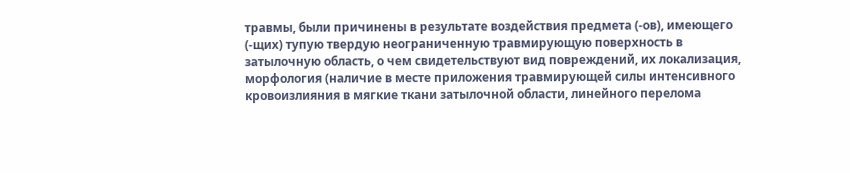травмы, были причинены в результате воздействия предмета (-ов), имеющего (-щих) тупую твердую неограниченную травмирующую поверхность в затылочную область, о чем свидетельствуют вид повреждений, их локализация, морфология (наличие в месте приложения травмирующей силы интенсивного кровоизлияния в мягкие ткани затылочной области, линейного перелома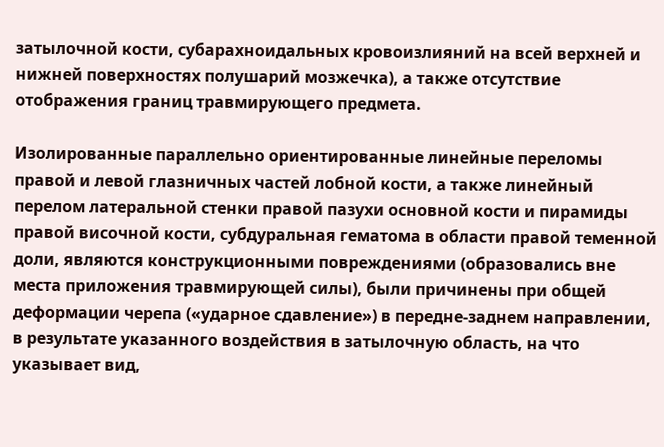затылочной кости, субарахноидальных кровоизлияний на всей верхней и нижней поверхностях полушарий мозжечка), а также отсутствие отображения границ травмирующего предмета.

Изолированные параллельно ориентированные линейные переломы правой и левой глазничных частей лобной кости, а также линейный перелом латеральной стенки правой пазухи основной кости и пирамиды правой височной кости, субдуральная гематома в области правой теменной доли, являются конструкционными повреждениями (образовались вне места приложения травмирующей силы), были причинены при общей деформации черепа («ударное сдавление») в передне-заднем направлении, в результате указанного воздействия в затылочную область, на что указывает вид,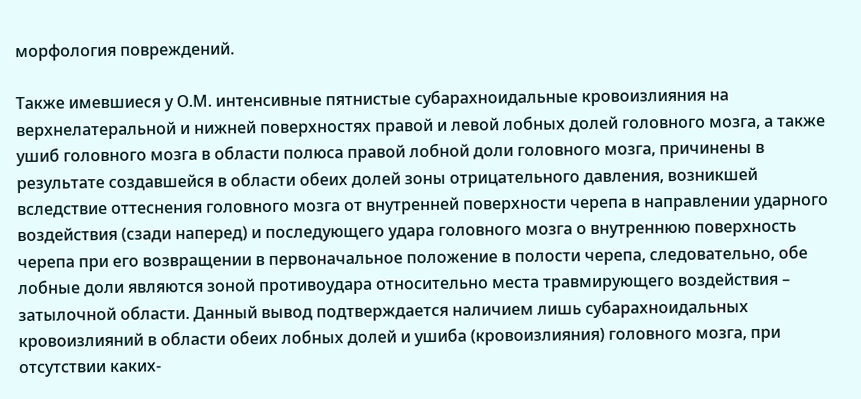морфология повреждений.

Также имевшиеся у О.М. интенсивные пятнистые субарахноидальные кровоизлияния на верхнелатеральной и нижней поверхностях правой и левой лобных долей головного мозга, а также ушиб головного мозга в области полюса правой лобной доли головного мозга, причинены в результате создавшейся в области обеих долей зоны отрицательного давления, возникшей вследствие оттеснения головного мозга от внутренней поверхности черепа в направлении ударного воздействия (сзади наперед) и последующего удара головного мозга о внутреннюю поверхность черепа при его возвращении в первоначальное положение в полости черепа, следовательно, обе лобные доли являются зоной противоудара относительно места травмирующего воздействия – затылочной области. Данный вывод подтверждается наличием лишь субарахноидальных кровоизлияний в области обеих лобных долей и ушиба (кровоизлияния) головного мозга, при отсутствии каких-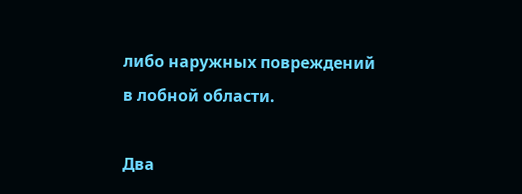либо наружных повреждений в лобной области.

Два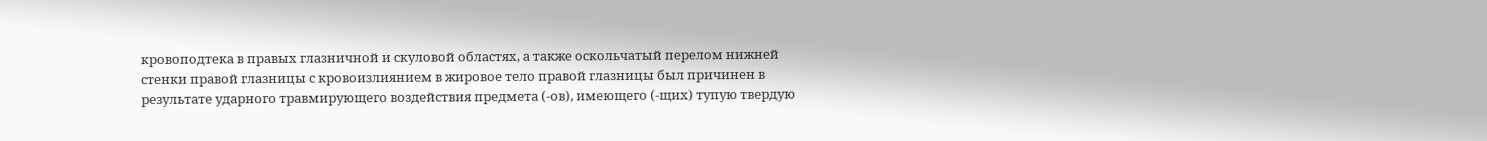кровоподтека в правых глазничной и скуловой областях, а также оскольчатый перелом нижней стенки правой глазницы с кровоизлиянием в жировое тело правой глазницы был причинен в результате ударного травмирующего воздействия предмета (-ов), имеющего (-щих) тупую твердую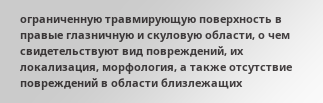ограниченную травмирующую поверхность в правые глазничную и скуловую области, о чем свидетельствуют вид повреждений, их локализация, морфология, а также отсутствие повреждений в области близлежащих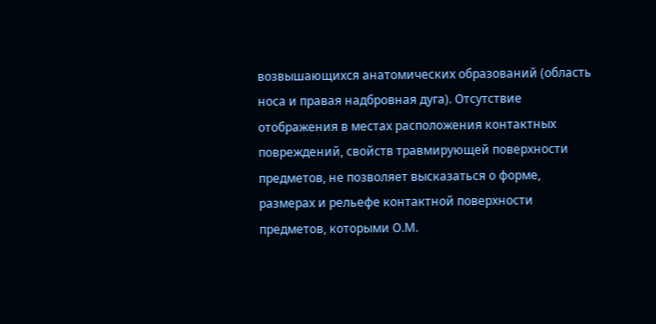возвышающихся анатомических образований (область носа и правая надбровная дуга). Отсутствие отображения в местах расположения контактных повреждений, свойств травмирующей поверхности предметов, не позволяет высказаться о форме, размерах и рельефе контактной поверхности предметов, которыми О.М.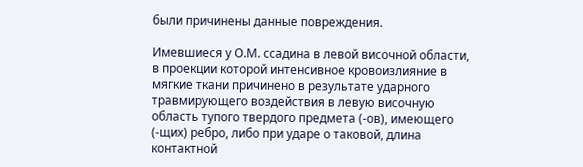были причинены данные повреждения.

Имевшиеся у О.М. ссадина в левой височной области, в проекции которой интенсивное кровоизлияние в мягкие ткани причинено в результате ударного травмирующего воздействия в левую височную область тупого твердого предмета (-ов), имеющего (-щих) ребро, либо при ударе о таковой, длина контактной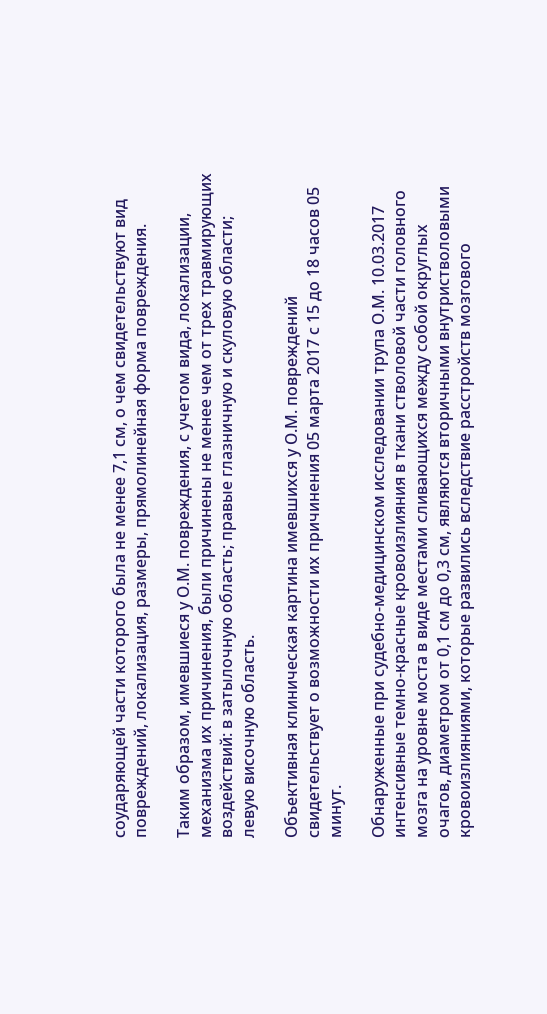соударяющей части которого была не менее 7,1 см, о чем свидетельствуют вид повреждений, локализация, размеры, прямолинейная форма повреждения.

Таким образом, имевшиеся у О.М. повреждения, с учетом вида, локализации, механизма их причинения, были причинены не менее чем от трех травмирующих воздействий: в затылочную область; правые глазничную и скуловую области; левую височную область.

Объективная клиническая картина имевшихся у О.М. повреждений свидетельствует о возможности их причинения 05 марта 2017 с 15 до 18 часов 05 минут.

Обнаруженные при судебно-медицинском исследовании трупа О.М. 10.03.2017 интенсивные темно-красные кровоизлияния в ткани стволовой части головного мозга на уровне моста в виде местами сливающихся между собой округлых очагов, диаметром от 0,1 см до 0,3 см, являются вторичными внутристволовыми кровоизлияниями, которые развились вследствие расстройств мозгового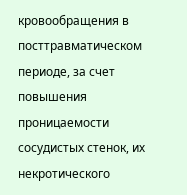кровообращения в посттравматическом периоде, за счет повышения проницаемости сосудистых стенок, их некротического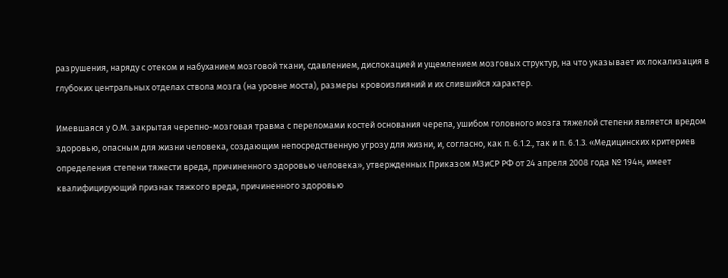разрушения, наряду с отеком и набуханием мозговой ткани, сдавлением, дислокацией и ущемлением мозговых структур, на что указывает их локализация в глубоких центральных отделах ствола мозга (на уровне моста), размеры кровоизлияний и их слившийся характер.

Имевшаяся у О.М. закрытая черепно-мозговая травма с переломами костей основания черепа, ушибом головного мозга тяжелой степени является вредом здоровью, опасным для жизни человека, создающим непосредственную угрозу для жизни, и, согласно, как п. 6.1.2., так и п. 6.1.3. «Медицинских критериев определения степени тяжести вреда, причиненного здоровью человека», утвержденных Приказом МЗиСР РФ от 24 апреля 2008 года № 194н, имеет квалифицирующий признак тяжкого вреда, причиненного здоровью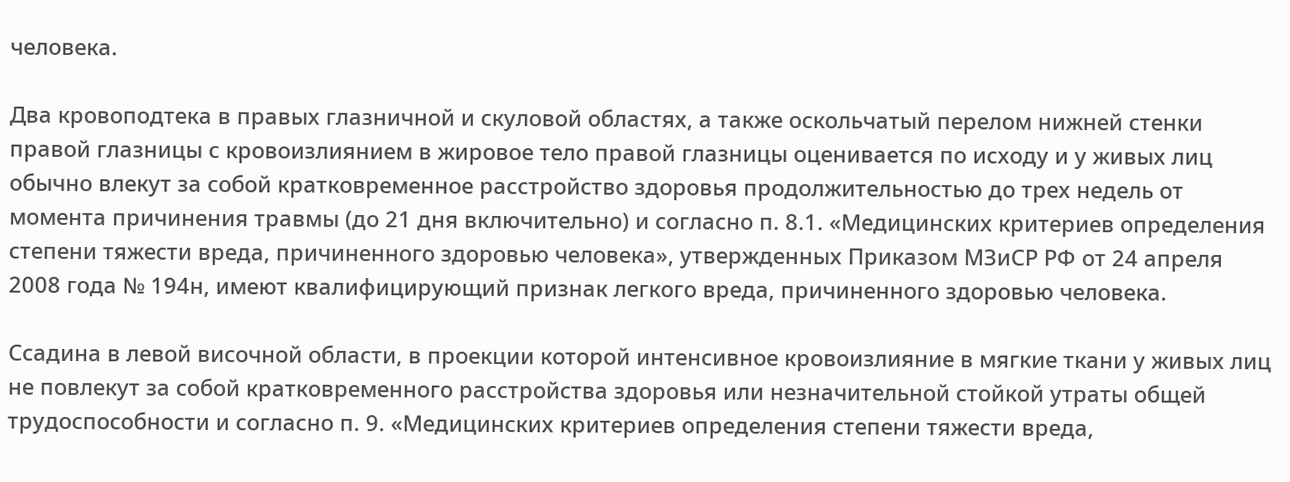человека.

Два кровоподтека в правых глазничной и скуловой областях, а также оскольчатый перелом нижней стенки правой глазницы с кровоизлиянием в жировое тело правой глазницы оценивается по исходу и у живых лиц обычно влекут за собой кратковременное расстройство здоровья продолжительностью до трех недель от момента причинения травмы (до 21 дня включительно) и согласно п. 8.1. «Медицинских критериев определения степени тяжести вреда, причиненного здоровью человека», утвержденных Приказом МЗиСР РФ от 24 апреля 2008 года № 194н, имеют квалифицирующий признак легкого вреда, причиненного здоровью человека.

Ссадина в левой височной области, в проекции которой интенсивное кровоизлияние в мягкие ткани у живых лиц не повлекут за собой кратковременного расстройства здоровья или незначительной стойкой утраты общей трудоспособности и согласно п. 9. «Медицинских критериев определения степени тяжести вреда,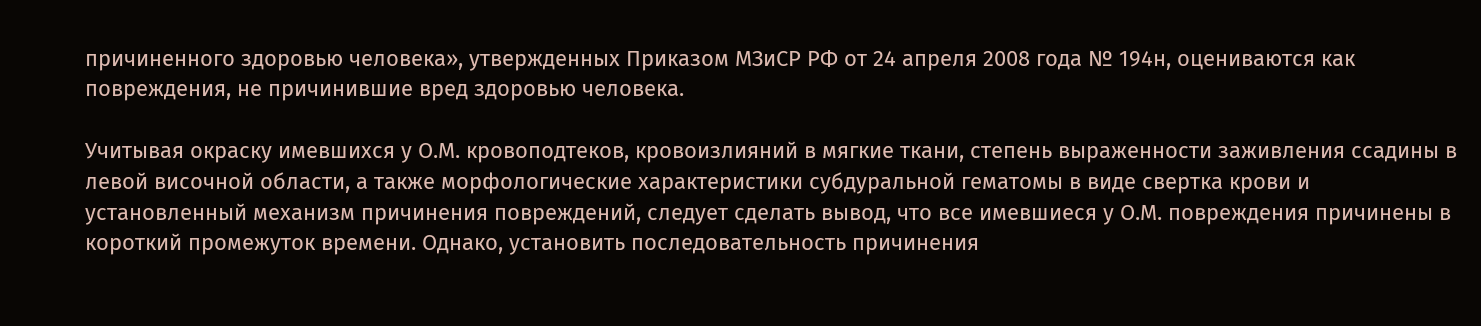причиненного здоровью человека», утвержденных Приказом МЗиСР РФ от 24 апреля 2008 года № 194н, оцениваются как повреждения, не причинившие вред здоровью человека.

Учитывая окраску имевшихся у О.М. кровоподтеков, кровоизлияний в мягкие ткани, степень выраженности заживления ссадины в левой височной области, а также морфологические характеристики субдуральной гематомы в виде свертка крови и установленный механизм причинения повреждений, следует сделать вывод, что все имевшиеся у О.М. повреждения причинены в короткий промежуток времени. Однако, установить последовательность причинения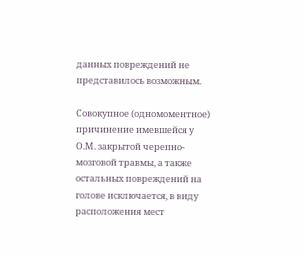данных повреждений не представилось возможным.

Совокупное (одномоментное) причинение имевшейся у О.М. закрытой черепно-мозговой травмы, а также остальных повреждений на голове исключается, в виду расположения мест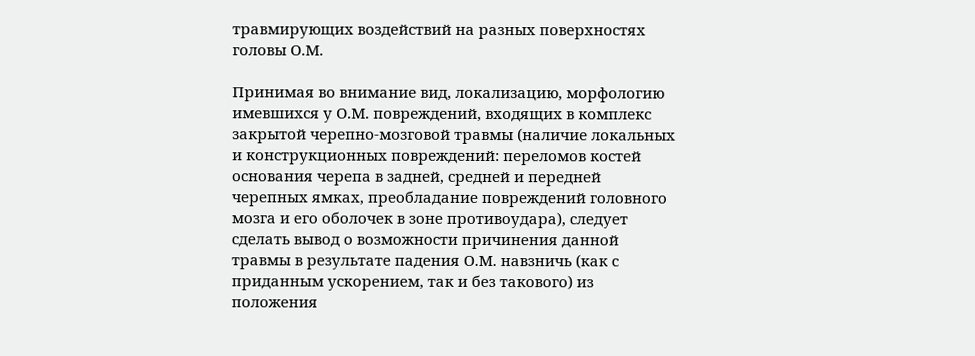травмирующих воздействий на разных поверхностях головы О.М.

Принимая во внимание вид, локализацию, морфологию имевшихся у О.М. повреждений, входящих в комплекс закрытой черепно-мозговой травмы (наличие локальных и конструкционных повреждений: переломов костей основания черепа в задней, средней и передней черепных ямках, преобладание повреждений головного мозга и его оболочек в зоне противоудара), следует сделать вывод о возможности причинения данной травмы в результате падения О.М. навзничь (как с приданным ускорением, так и без такового) из положения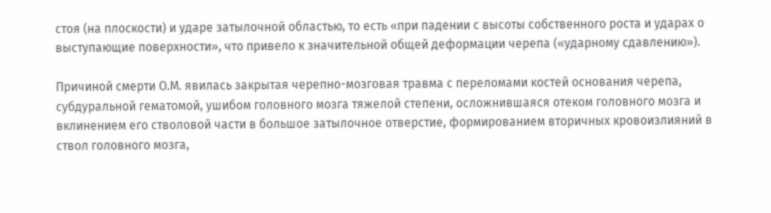стоя (на плоскости) и ударе затылочной областью, то есть «при падении с высоты собственного роста и ударах о выступающие поверхности», что привело к значительной общей деформации черепа («ударному сдавлению»).

Причиной смерти О.М. явилась закрытая черепно-мозговая травма с переломами костей основания черепа, субдуральной гематомой, ушибом головного мозга тяжелой степени, осложнившаяся отеком головного мозга и вклинением его стволовой части в большое затылочное отверстие, формированием вторичных кровоизлияний в ствол головного мозга,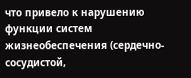что привело к нарушению функции систем жизнеобеспечения (сердечно-сосудистой,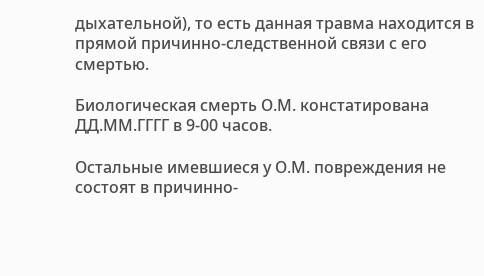дыхательной), то есть данная травма находится в прямой причинно-следственной связи с его смертью.

Биологическая смерть О.М. констатирована ДД.ММ.ГГГГ в 9-00 часов.

Остальные имевшиеся у О.М. повреждения не состоят в причинно-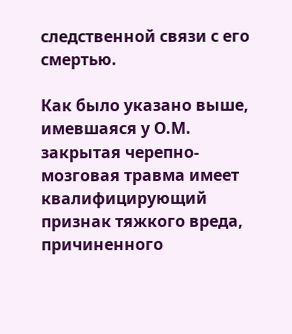следственной связи с его смертью.

Как было указано выше, имевшаяся у О.М. закрытая черепно-мозговая травма имеет квалифицирующий признак тяжкого вреда, причиненного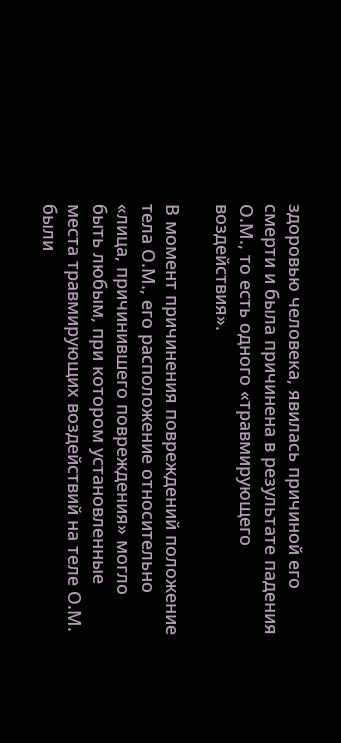здоровью человека, явилась причиной его смерти и была причинена в результате падения О.М., то есть одного «травмирующего воздействия».

В момент причинения повреждений положение тела О.М., его расположение относительно «лица, причинившего повреждения» могло быть любым, при котором установленные места травмирующих воздействий на теле О.М. были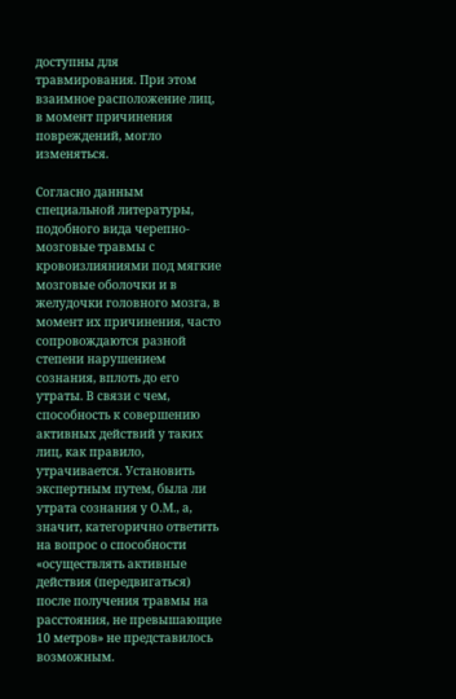доступны для травмирования. При этом взаимное расположение лиц, в момент причинения повреждений, могло изменяться.

Согласно данным специальной литературы, подобного вида черепно-мозговые травмы с кровоизлияниями под мягкие мозговые оболочки и в желудочки головного мозга, в момент их причинения, часто сопровождаются разной степени нарушением сознания, вплоть до его утраты. В связи с чем, способность к совершению активных действий у таких лиц, как правило, утрачивается. Установить экспертным путем, была ли утрата сознания у О.М., а, значит, категорично ответить на вопрос о способности «осуществлять активные действия (передвигаться) после получения травмы на расстояния, не превышающие 10 метров» не представилось возможным.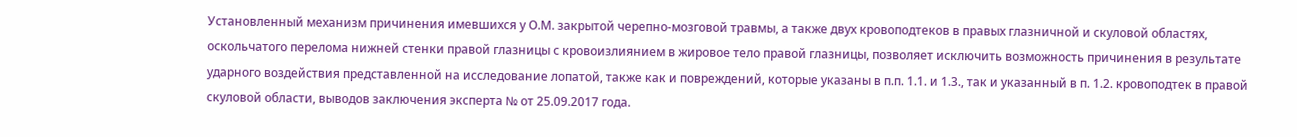Установленный механизм причинения имевшихся у О.М. закрытой черепно-мозговой травмы, а также двух кровоподтеков в правых глазничной и скуловой областях, оскольчатого перелома нижней стенки правой глазницы с кровоизлиянием в жировое тело правой глазницы, позволяет исключить возможность причинения в результате ударного воздействия представленной на исследование лопатой, также как и повреждений, которые указаны в п.п. 1.1. и 1.3., так и указанный в п. 1.2. кровоподтек в правой скуловой области, выводов заключения эксперта № от 25.09.2017 года.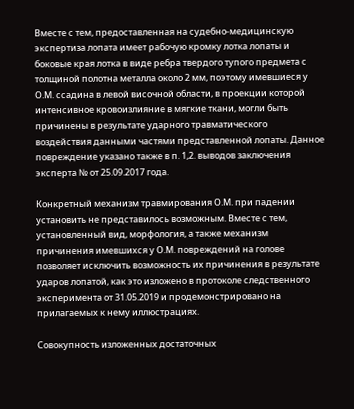Вместе с тем, предоставленная на судебно-медицинскую экспертиза лопата имеет рабочую кромку лотка лопаты и боковые края лотка в виде ребра твердого тупого предмета с толщиной полотна металла около 2 мм, поэтому имевшиеся у О.М. ссадина в левой височной области, в проекции которой интенсивное кровоизлияние в мягкие ткани, могли быть причинены в результате ударного травматического воздействия данными частями представленной лопаты. Данное повреждение указано также в п. 1,2. выводов заключения эксперта № от 25.09.2017 года.

Конкретный механизм травмирования О.М. при падении установить не представилось возможным. Вместе с тем, установленный вид, морфология, а также механизм причинения имевшихся у О.М. повреждений на голове позволяет исключить возможность их причинения в результате ударов лопатой, как это изложено в протоколе следственного эксперимента от 31.05.2019 и продемонстрировано на прилагаемых к нему иллюстрациях.

Совокупность изложенных достаточных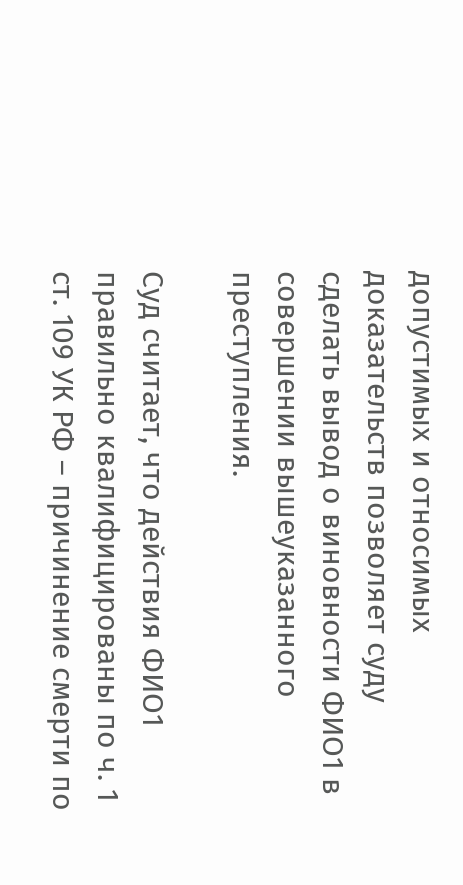допустимых и относимых доказательств позволяет суду сделать вывод о виновности ФИО1 в совершении вышеуказанного преступления.

Суд считает, что действия ФИО1 правильно квалифицированы по ч. 1 ст. 109 УК РФ – причинение смерти по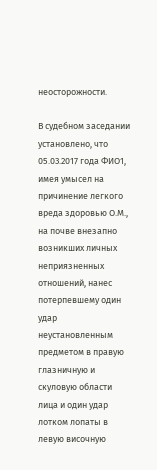неосторожности.

В судебном заседании установлено, что 05.03.2017 года ФИО1, имея умысел на причинение легкого вреда здоровью О.М., на почве внезапно возникших личных неприязненных отношений, нанес потерпевшему один удар неустановленным предметом в правую глазничную и скуловую области лица и один удар лотком лопаты в левую височную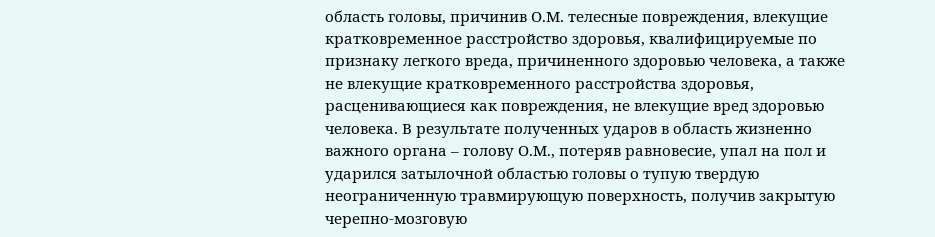область головы, причинив О.М. телесные повреждения, влекущие кратковременное расстройство здоровья, квалифицируемые по признаку легкого вреда, причиненного здоровью человека, а также не влекущие кратковременного расстройства здоровья, расценивающиеся как повреждения, не влекущие вред здоровью человека. В результате полученных ударов в область жизненно важного органа – голову О.М., потеряв равновесие, упал на пол и ударился затылочной областью головы о тупую твердую неограниченную травмирующую поверхность, получив закрытую черепно-мозговую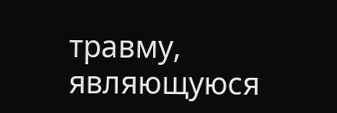травму, являющуюся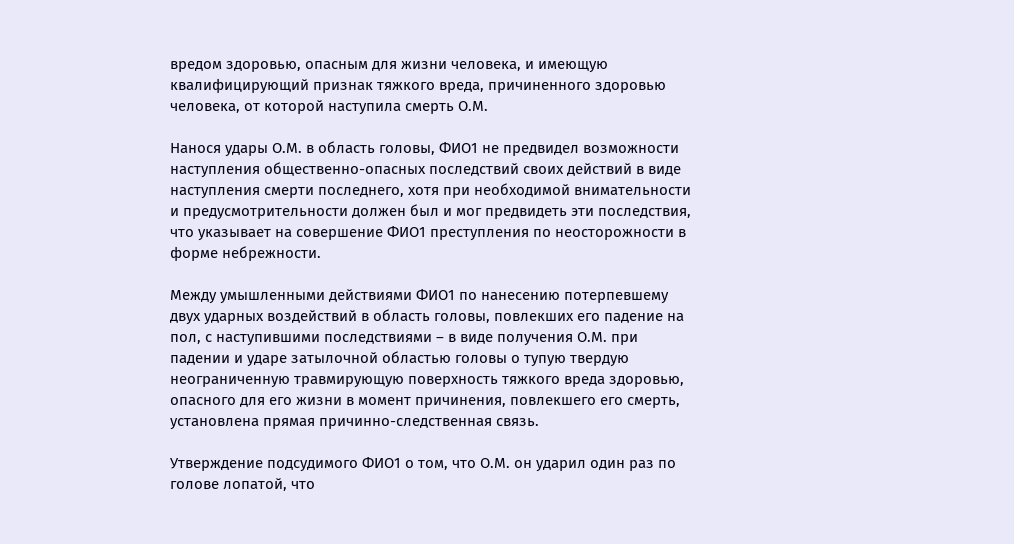вредом здоровью, опасным для жизни человека, и имеющую квалифицирующий признак тяжкого вреда, причиненного здоровью человека, от которой наступила смерть О.М.

Нанося удары О.М. в область головы, ФИО1 не предвидел возможности наступления общественно-опасных последствий своих действий в виде наступления смерти последнего, хотя при необходимой внимательности и предусмотрительности должен был и мог предвидеть эти последствия, что указывает на совершение ФИО1 преступления по неосторожности в форме небрежности.

Между умышленными действиями ФИО1 по нанесению потерпевшему двух ударных воздействий в область головы, повлекших его падение на пол, с наступившими последствиями – в виде получения О.М. при падении и ударе затылочной областью головы о тупую твердую неограниченную травмирующую поверхность тяжкого вреда здоровью, опасного для его жизни в момент причинения, повлекшего его смерть, установлена прямая причинно-следственная связь.

Утверждение подсудимого ФИО1 о том, что О.М. он ударил один раз по голове лопатой, что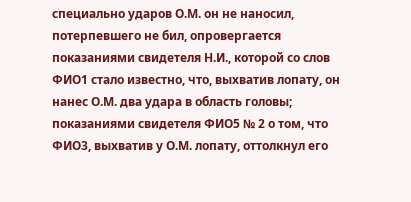специально ударов О.М. он не наносил, потерпевшего не бил, опровергается показаниями свидетеля Н.И., которой со слов ФИО1 стало известно, что, выхватив лопату, он нанес О.М. два удара в область головы; показаниями свидетеля ФИО5 № 2 о том, что ФИО3, выхватив у О.М. лопату, оттолкнул его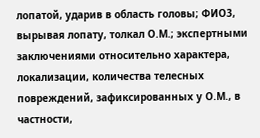лопатой, ударив в область головы; ФИО3, вырывая лопату, толкал О.М.; экспертными заключениями относительно характера, локализации, количества телесных повреждений, зафиксированных у О.М., в частности,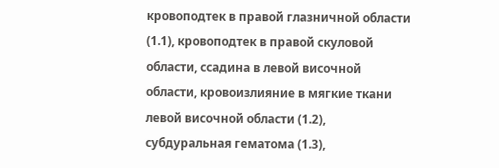кровоподтек в правой глазничной области (1.1), кровоподтек в правой скуловой области, ссадина в левой височной области, кровоизлияние в мягкие ткани левой височной области (1.2), субдуральная гематома (1.3),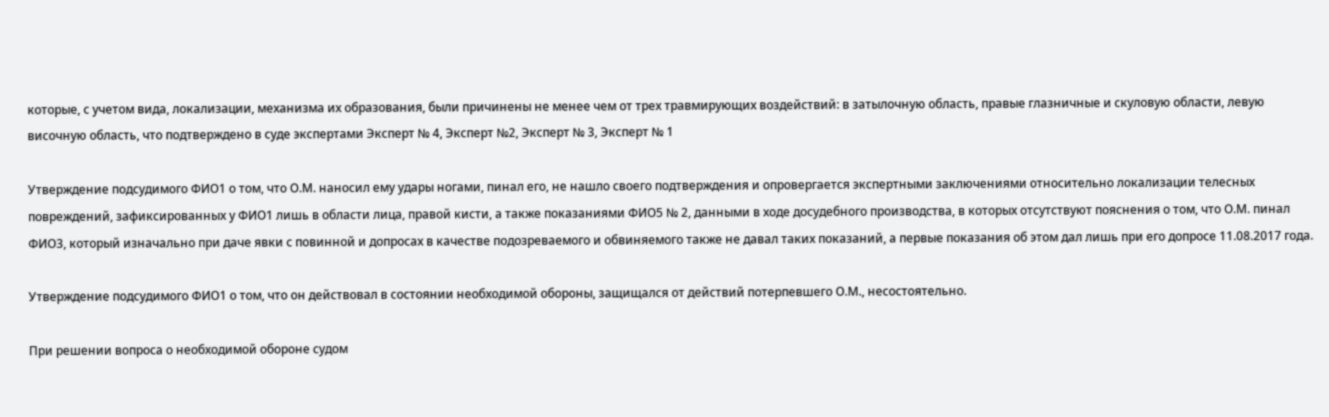которые, с учетом вида, локализации, механизма их образования, были причинены не менее чем от трех травмирующих воздействий: в затылочную область, правые глазничные и скуловую области, левую височную область, что подтверждено в суде экспертами Эксперт № 4, Эксперт №2, Эксперт № 3, Эксперт № 1

Утверждение подсудимого ФИО1 о том, что О.М. наносил ему удары ногами, пинал его, не нашло своего подтверждения и опровергается экспертными заключениями относительно локализации телесных повреждений, зафиксированных у ФИО1 лишь в области лица, правой кисти, а также показаниями ФИО5 № 2, данными в ходе досудебного производства, в которых отсутствуют пояснения о том, что О.М. пинал ФИО3, который изначально при даче явки с повинной и допросах в качестве подозреваемого и обвиняемого также не давал таких показаний, а первые показания об этом дал лишь при его допросе 11.08.2017 года.

Утверждение подсудимого ФИО1 о том, что он действовал в состоянии необходимой обороны, защищался от действий потерпевшего О.М., несостоятельно.

При решении вопроса о необходимой обороне судом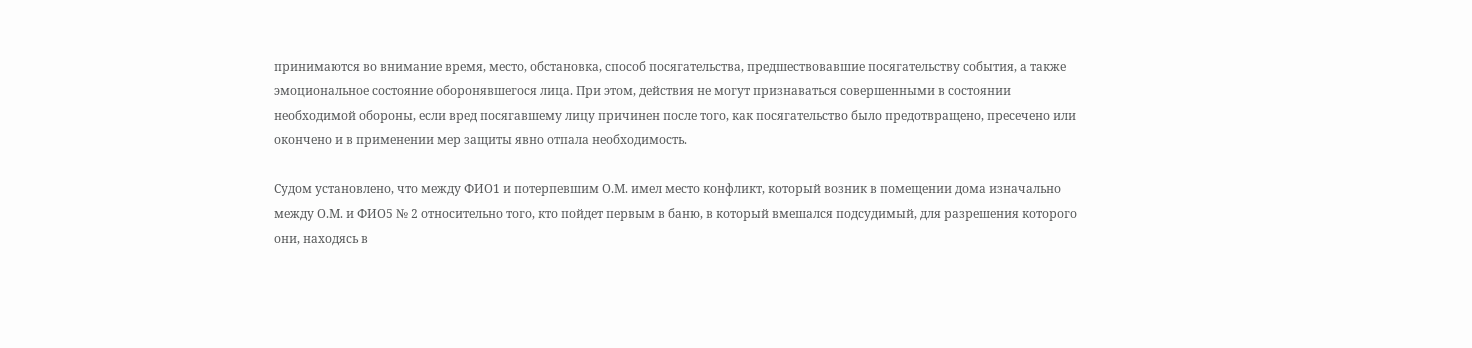принимаются во внимание время, место, обстановка, способ посягательства, предшествовавшие посягательству события, а также эмоциональное состояние оборонявшегося лица. При этом, действия не могут признаваться совершенными в состоянии необходимой обороны, если вред посягавшему лицу причинен после того, как посягательство было предотвращено, пресечено или окончено и в применении мер защиты явно отпала необходимость.

Судом установлено, что между ФИО1 и потерпевшим О.М. имел место конфликт, который возник в помещении дома изначально между О.М. и ФИО5 № 2 относительно того, кто пойдет первым в баню, в который вмешался подсудимый, для разрешения которого они, находясь в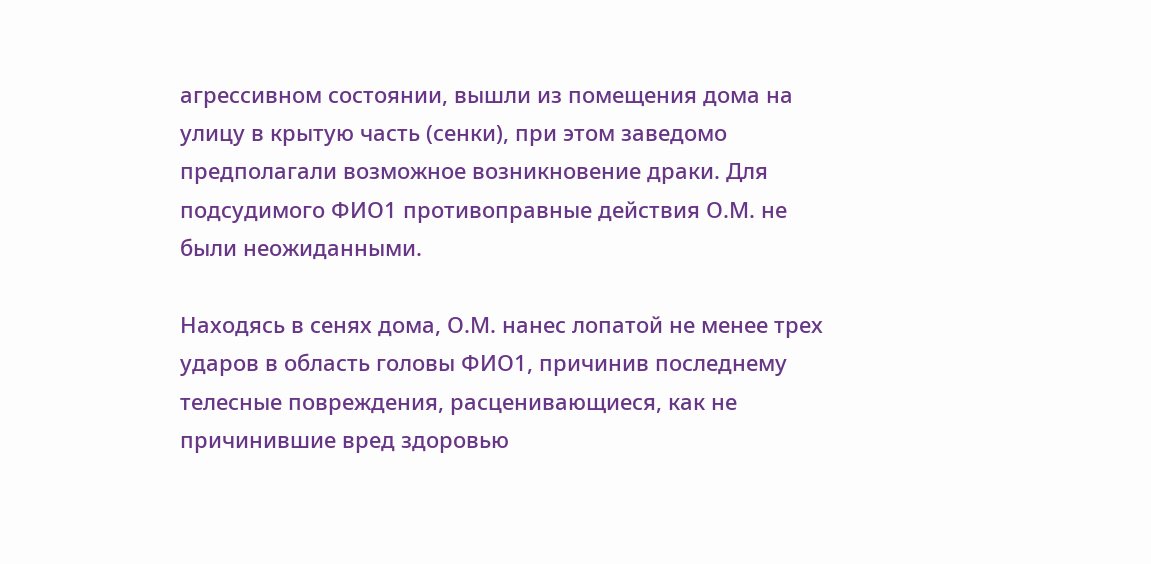агрессивном состоянии, вышли из помещения дома на улицу в крытую часть (сенки), при этом заведомо предполагали возможное возникновение драки. Для подсудимого ФИО1 противоправные действия О.М. не были неожиданными.

Находясь в сенях дома, О.М. нанес лопатой не менее трех ударов в область головы ФИО1, причинив последнему телесные повреждения, расценивающиеся, как не причинившие вред здоровью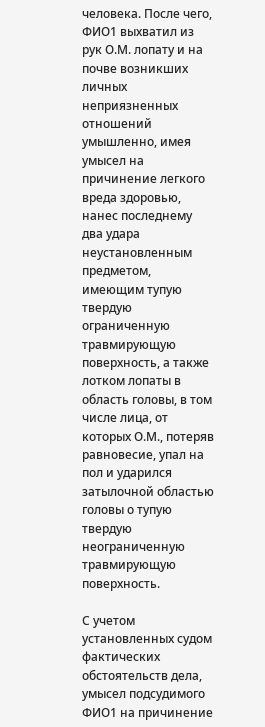человека. После чего, ФИО1 выхватил из рук О.М. лопату и на почве возникших личных неприязненных отношений умышленно, имея умысел на причинение легкого вреда здоровью, нанес последнему два удара неустановленным предметом, имеющим тупую твердую ограниченную травмирующую поверхность, а также лотком лопаты в область головы, в том числе лица, от которых О.М., потеряв равновесие, упал на пол и ударился затылочной областью головы о тупую твердую неограниченную травмирующую поверхность.

С учетом установленных судом фактических обстоятельств дела, умысел подсудимого ФИО1 на причинение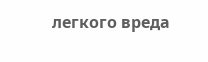легкого вреда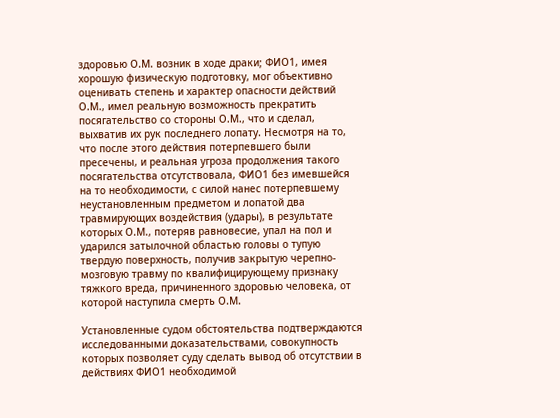здоровью О.М. возник в ходе драки; ФИО1, имея хорошую физическую подготовку, мог объективно оценивать степень и характер опасности действий О.М., имел реальную возможность прекратить посягательство со стороны О.М., что и сделал, выхватив их рук последнего лопату. Несмотря на то, что после этого действия потерпевшего были пресечены, и реальная угроза продолжения такого посягательства отсутствовала, ФИО1 без имевшейся на то необходимости, с силой нанес потерпевшему неустановленным предметом и лопатой два травмирующих воздействия (удары), в результате которых О.М., потеряв равновесие, упал на пол и ударился затылочной областью головы о тупую твердую поверхность, получив закрытую черепно-мозговую травму по квалифицирующему признаку тяжкого вреда, причиненного здоровью человека, от которой наступила смерть О.М.

Установленные судом обстоятельства подтверждаются исследованными доказательствами, совокупность которых позволяет суду сделать вывод об отсутствии в действиях ФИО1 необходимой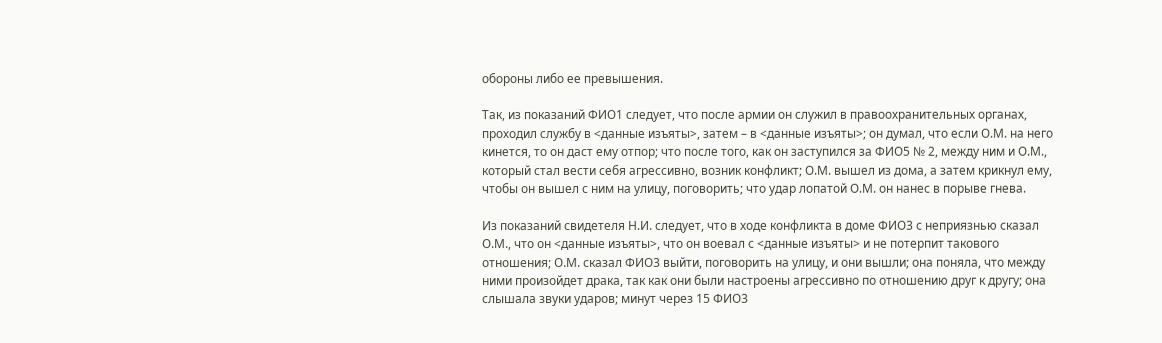обороны либо ее превышения.

Так, из показаний ФИО1 следует, что после армии он служил в правоохранительных органах, проходил службу в <данные изъяты>, затем – в <данные изъяты>; он думал, что если О.М. на него кинется, то он даст ему отпор; что после того, как он заступился за ФИО5 № 2, между ним и О.М., который стал вести себя агрессивно, возник конфликт; О.М. вышел из дома, а затем крикнул ему, чтобы он вышел с ним на улицу, поговорить; что удар лопатой О.М. он нанес в порыве гнева.

Из показаний свидетеля Н.И. следует, что в ходе конфликта в доме ФИО3 с неприязнью сказал О.М., что он <данные изъяты>, что он воевал с <данные изъяты> и не потерпит такового отношения; О.М. сказал ФИО3 выйти, поговорить на улицу, и они вышли; она поняла, что между ними произойдет драка, так как они были настроены агрессивно по отношению друг к другу; она слышала звуки ударов; минут через 15 ФИО3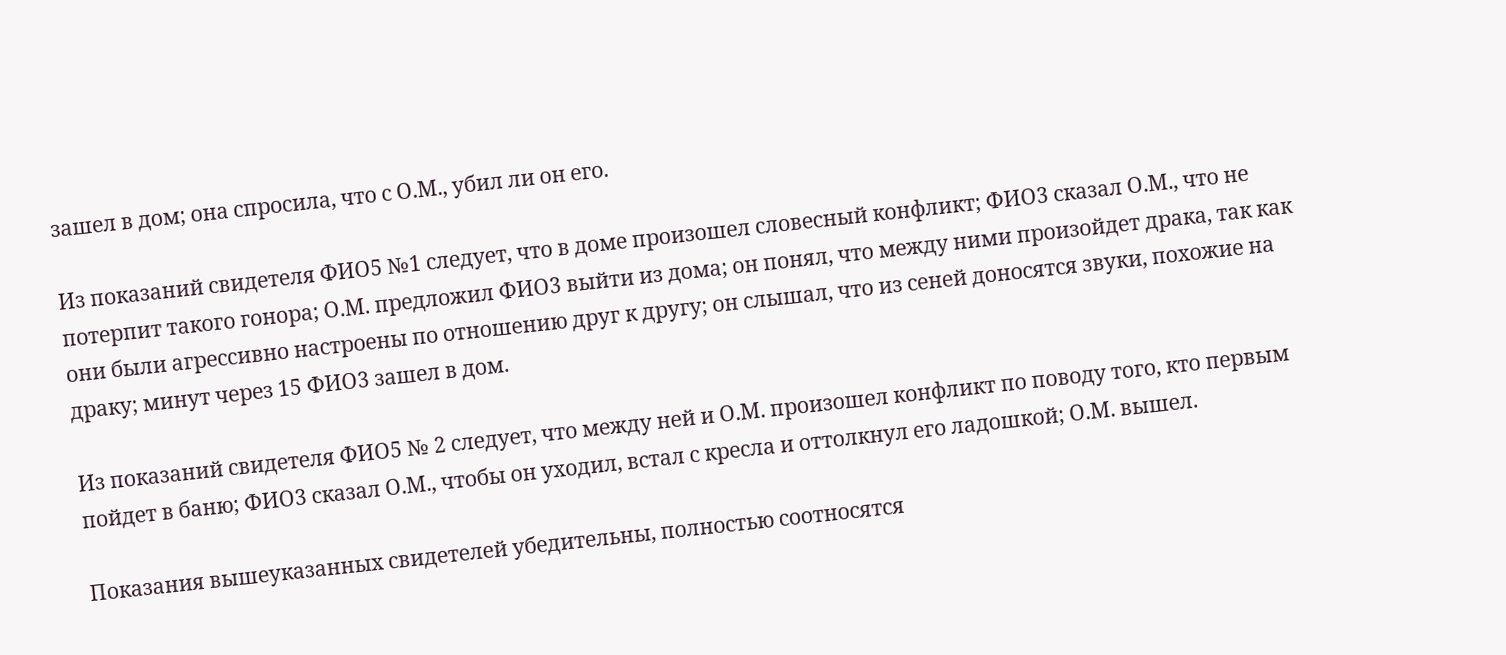зашел в дом; она спросила, что с О.М., убил ли он его.

Из показаний свидетеля ФИО5 №1 следует, что в доме произошел словесный конфликт; ФИО3 сказал О.М., что не потерпит такого гонора; О.М. предложил ФИО3 выйти из дома; он понял, что между ними произойдет драка, так как они были агрессивно настроены по отношению друг к другу; он слышал, что из сеней доносятся звуки, похожие на драку; минут через 15 ФИО3 зашел в дом.

Из показаний свидетеля ФИО5 № 2 следует, что между ней и О.М. произошел конфликт по поводу того, кто первым пойдет в баню; ФИО3 сказал О.М., чтобы он уходил, встал с кресла и оттолкнул его ладошкой; О.М. вышел.

Показания вышеуказанных свидетелей убедительны, полностью соотносятся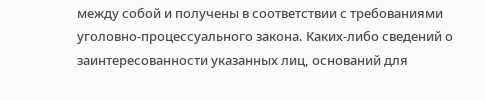между собой и получены в соответствии с требованиями уголовно-процессуального закона. Каких-либо сведений о заинтересованности указанных лиц, оснований для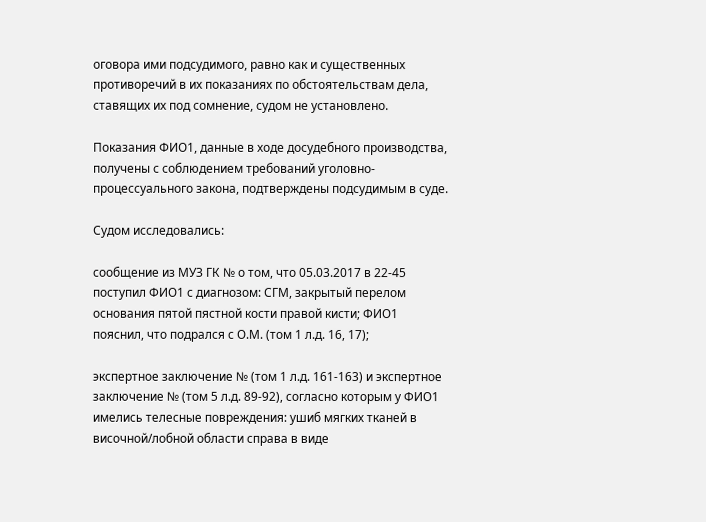оговора ими подсудимого, равно как и существенных противоречий в их показаниях по обстоятельствам дела, ставящих их под сомнение, судом не установлено.

Показания ФИО1, данные в ходе досудебного производства, получены с соблюдением требований уголовно-процессуального закона, подтверждены подсудимым в суде.

Судом исследовались:

сообщение из МУЗ ГК № о том, что 05.03.2017 в 22-45 поступил ФИО1 с диагнозом: СГМ, закрытый перелом основания пятой пястной кости правой кисти; ФИО1 пояснил, что подрался с О.М. (том 1 л.д. 16, 17);

экспертное заключение № (том 1 л.д. 161-163) и экспертное заключение № (том 5 л.д. 89-92), согласно которым у ФИО1 имелись телесные повреждения: ушиб мягких тканей в височной/лобной области справа в виде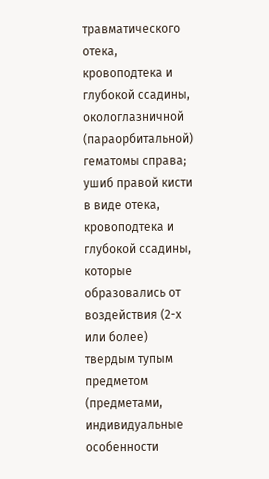травматического отека, кровоподтека и глубокой ссадины, окологлазничной (параорбитальной) гематомы справа; ушиб правой кисти в виде отека, кровоподтека и глубокой ссадины, которые образовались от воздействия (2-х или более) твердым тупым предметом (предметами, индивидуальные особенности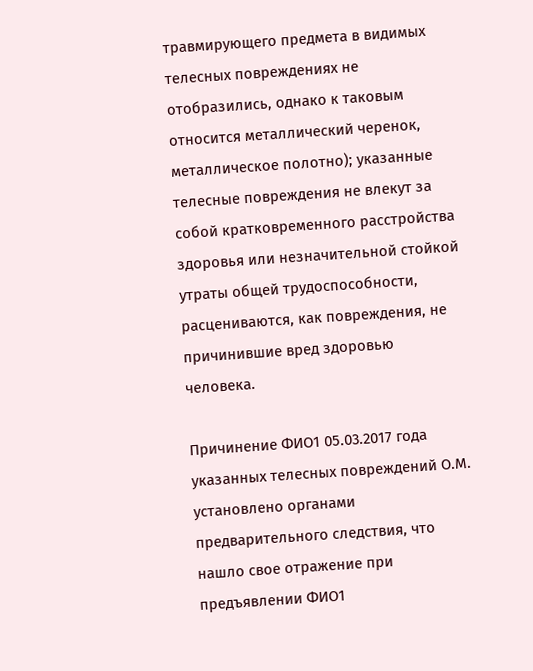травмирующего предмета в видимых телесных повреждениях не отобразились, однако к таковым относится металлический черенок, металлическое полотно); указанные телесные повреждения не влекут за собой кратковременного расстройства здоровья или незначительной стойкой утраты общей трудоспособности, расцениваются, как повреждения, не причинившие вред здоровью человека.

Причинение ФИО1 05.03.2017 года указанных телесных повреждений О.М. установлено органами предварительного следствия, что нашло свое отражение при предъявлении ФИО1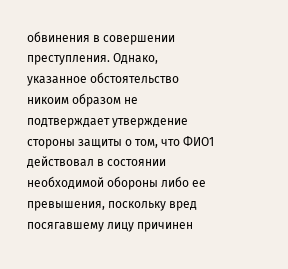обвинения в совершении преступления. Однако, указанное обстоятельство никоим образом не подтверждает утверждение стороны защиты о том, что ФИО1 действовал в состоянии необходимой обороны либо ее превышения, поскольку вред посягавшему лицу причинен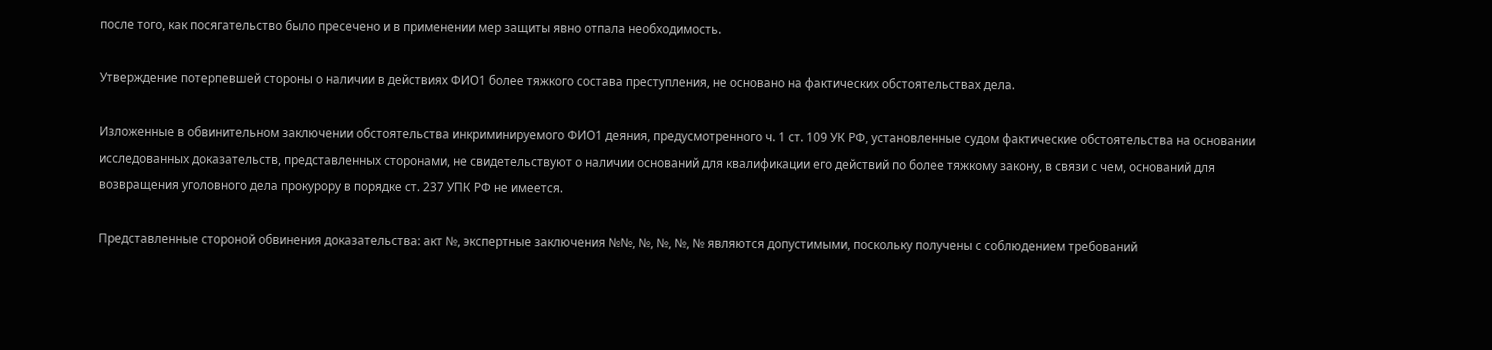после того, как посягательство было пресечено и в применении мер защиты явно отпала необходимость.

Утверждение потерпевшей стороны о наличии в действиях ФИО1 более тяжкого состава преступления, не основано на фактических обстоятельствах дела.

Изложенные в обвинительном заключении обстоятельства инкриминируемого ФИО1 деяния, предусмотренного ч. 1 ст. 109 УК РФ, установленные судом фактические обстоятельства на основании исследованных доказательств, представленных сторонами, не свидетельствуют о наличии оснований для квалификации его действий по более тяжкому закону, в связи с чем, оснований для возвращения уголовного дела прокурору в порядке ст. 237 УПК РФ не имеется.

Представленные стороной обвинения доказательства: акт №, экспертные заключения №№, №, №, №, № являются допустимыми, поскольку получены с соблюдением требований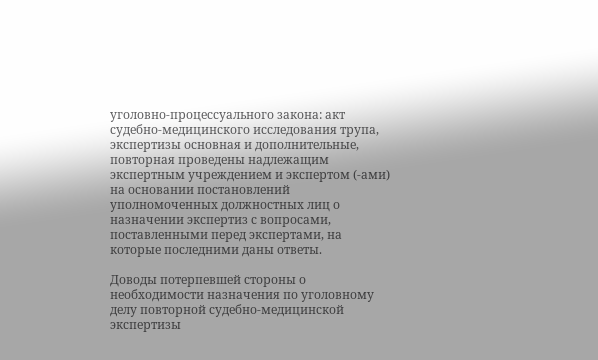уголовно-процессуального закона: акт судебно-медицинского исследования трупа, экспертизы основная и дополнительные, повторная проведены надлежащим экспертным учреждением и экспертом (-ами) на основании постановлений уполномоченных должностных лиц о назначении экспертиз с вопросами, поставленными перед экспертами, на которые последними даны ответы.

Доводы потерпевшей стороны о необходимости назначения по уголовному делу повторной судебно-медицинской экспертизы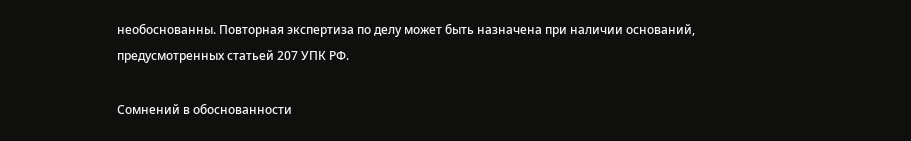необоснованны. Повторная экспертиза по делу может быть назначена при наличии оснований, предусмотренных статьей 207 УПК РФ.

Сомнений в обоснованности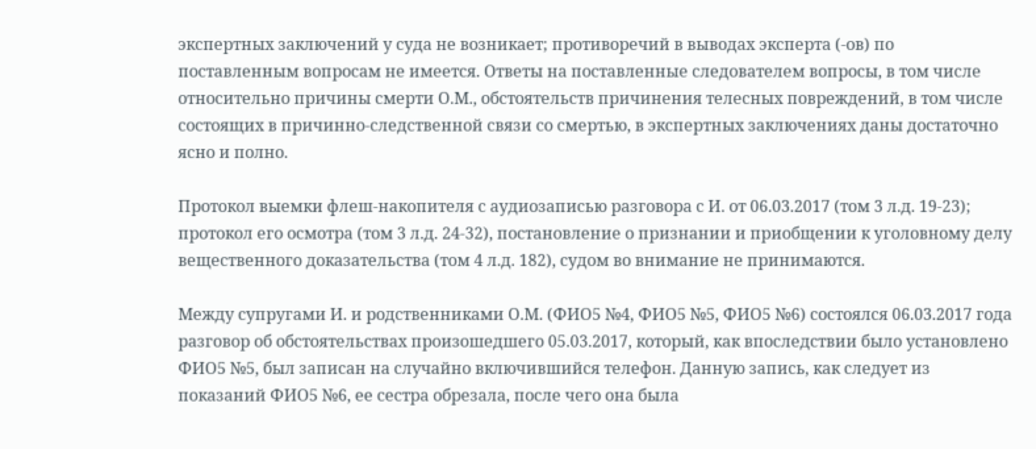экспертных заключений у суда не возникает; противоречий в выводах эксперта (-ов) по поставленным вопросам не имеется. Ответы на поставленные следователем вопросы, в том числе относительно причины смерти О.М., обстоятельств причинения телесных повреждений, в том числе состоящих в причинно-следственной связи со смертью, в экспертных заключениях даны достаточно ясно и полно.

Протокол выемки флеш-накопителя с аудиозаписью разговора с И. от 06.03.2017 (том 3 л.д. 19-23); протокол его осмотра (том 3 л.д. 24-32), постановление о признании и приобщении к уголовному делу вещественного доказательства (том 4 л.д. 182), судом во внимание не принимаются.

Между супругами И. и родственниками О.М. (ФИО5 №4, ФИО5 №5, ФИО5 №6) состоялся 06.03.2017 года разговор об обстоятельствах произошедшего 05.03.2017, который, как впоследствии было установлено ФИО5 №5, был записан на случайно включившийся телефон. Данную запись, как следует из показаний ФИО5 №6, ее сестра обрезала, после чего она была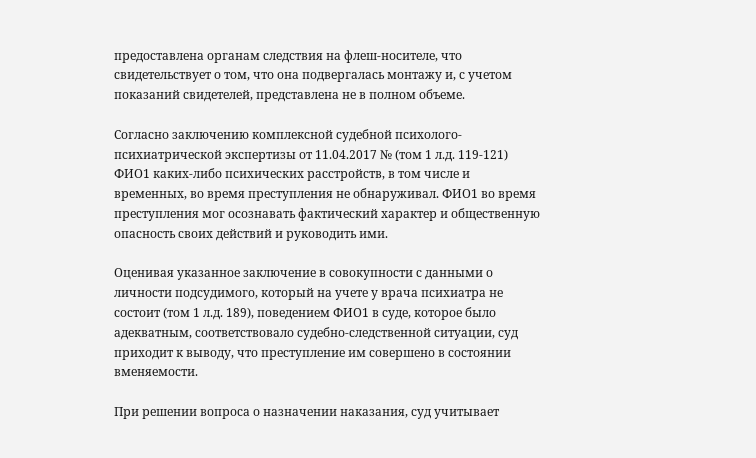предоставлена органам следствия на флеш-носителе, что свидетельствует о том, что она подвергалась монтажу и, с учетом показаний свидетелей, представлена не в полном объеме.

Согласно заключению комплексной судебной психолого-психиатрической экспертизы от 11.04.2017 № (том 1 л.д. 119-121) ФИО1 каких-либо психических расстройств, в том числе и временных, во время преступления не обнаруживал. ФИО1 во время преступления мог осознавать фактический характер и общественную опасность своих действий и руководить ими.

Оценивая указанное заключение в совокупности с данными о личности подсудимого, который на учете у врача психиатра не состоит (том 1 л.д. 189), поведением ФИО1 в суде, которое было адекватным, соответствовало судебно-следственной ситуации, суд приходит к выводу, что преступление им совершено в состоянии вменяемости.

При решении вопроса о назначении наказания, суд учитывает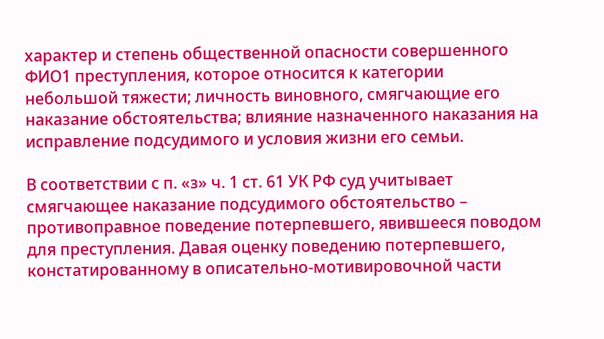характер и степень общественной опасности совершенного ФИО1 преступления, которое относится к категории небольшой тяжести; личность виновного, смягчающие его наказание обстоятельства; влияние назначенного наказания на исправление подсудимого и условия жизни его семьи.

В соответствии с п. «з» ч. 1 ст. 61 УК РФ суд учитывает смягчающее наказание подсудимого обстоятельство – противоправное поведение потерпевшего, явившееся поводом для преступления. Давая оценку поведению потерпевшего, констатированному в описательно-мотивировочной части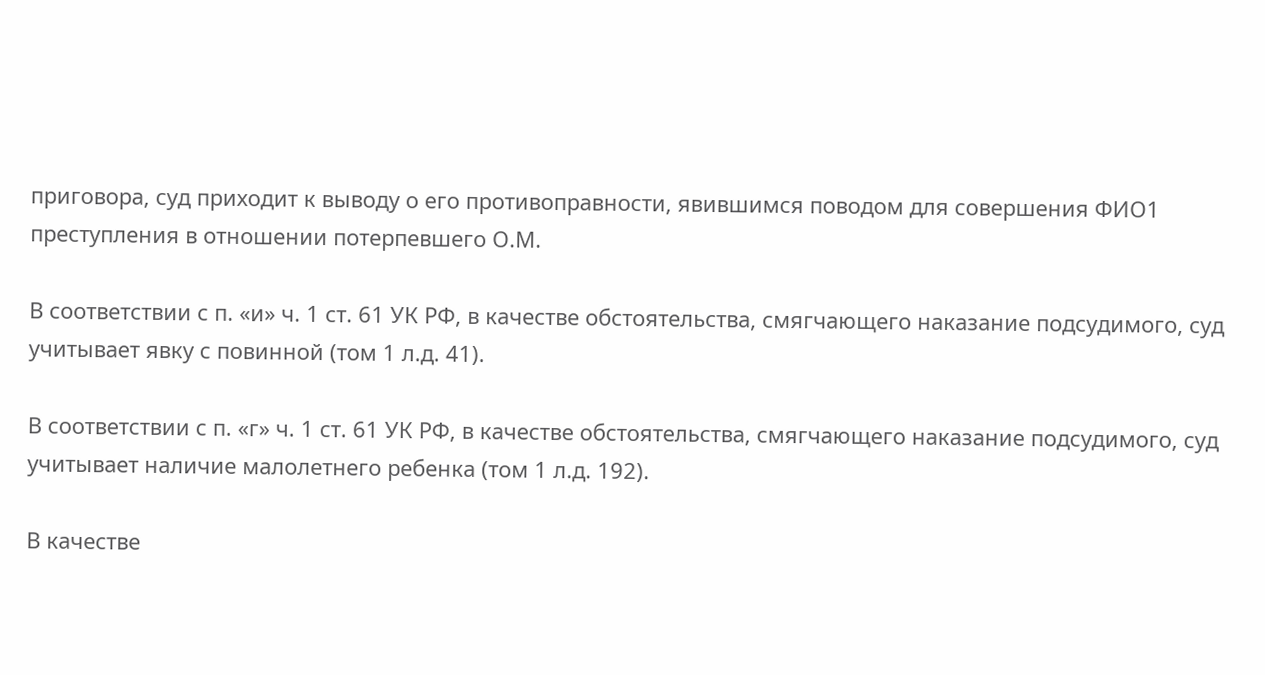приговора, суд приходит к выводу о его противоправности, явившимся поводом для совершения ФИО1 преступления в отношении потерпевшего О.М.

В соответствии с п. «и» ч. 1 ст. 61 УК РФ, в качестве обстоятельства, смягчающего наказание подсудимого, суд учитывает явку с повинной (том 1 л.д. 41).

В соответствии с п. «г» ч. 1 ст. 61 УК РФ, в качестве обстоятельства, смягчающего наказание подсудимого, суд учитывает наличие малолетнего ребенка (том 1 л.д. 192).

В качестве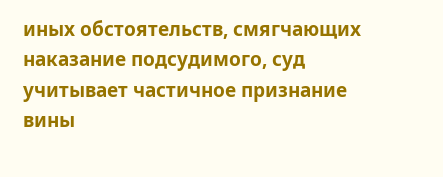иных обстоятельств, смягчающих наказание подсудимого, суд учитывает частичное признание вины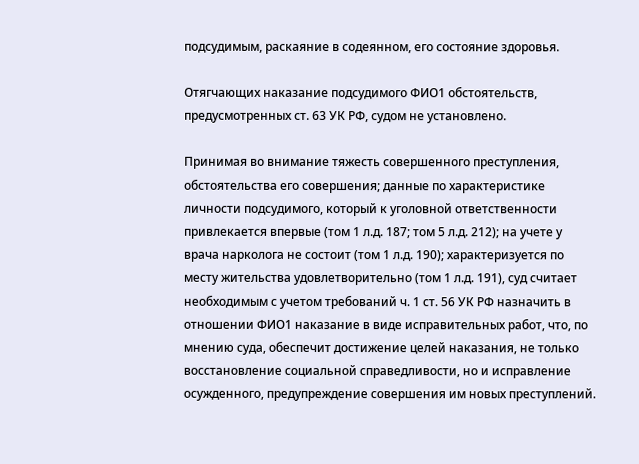подсудимым, раскаяние в содеянном, его состояние здоровья.

Отягчающих наказание подсудимого ФИО1 обстоятельств, предусмотренных ст. 63 УК РФ, судом не установлено.

Принимая во внимание тяжесть совершенного преступления, обстоятельства его совершения; данные по характеристике личности подсудимого, который к уголовной ответственности привлекается впервые (том 1 л.д. 187; том 5 л.д. 212); на учете у врача нарколога не состоит (том 1 л.д. 190); характеризуется по месту жительства удовлетворительно (том 1 л.д. 191), суд считает необходимым с учетом требований ч. 1 ст. 56 УК РФ назначить в отношении ФИО1 наказание в виде исправительных работ, что, по мнению суда, обеспечит достижение целей наказания, не только восстановление социальной справедливости, но и исправление осужденного, предупреждение совершения им новых преступлений.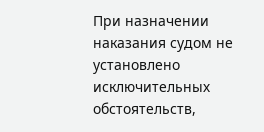При назначении наказания судом не установлено исключительных обстоятельств,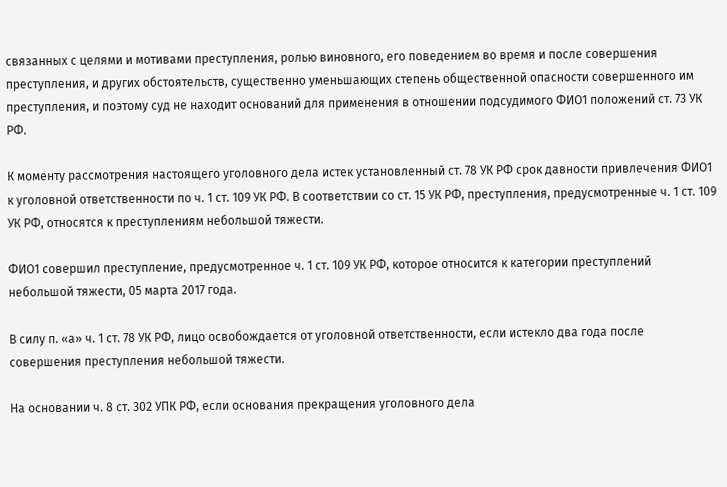связанных с целями и мотивами преступления, ролью виновного, его поведением во время и после совершения преступления, и других обстоятельств, существенно уменьшающих степень общественной опасности совершенного им преступления, и поэтому суд не находит оснований для применения в отношении подсудимого ФИО1 положений ст. 73 УК РФ.

К моменту рассмотрения настоящего уголовного дела истек установленный ст. 78 УК РФ срок давности привлечения ФИО1 к уголовной ответственности по ч. 1 ст. 109 УК РФ. В соответствии со ст. 15 УК РФ, преступления, предусмотренные ч. 1 ст. 109 УК РФ, относятся к преступлениям небольшой тяжести.

ФИО1 совершил преступление, предусмотренное ч. 1 ст. 109 УК РФ, которое относится к категории преступлений небольшой тяжести, 05 марта 2017 года.

В силу п. «а» ч. 1 ст. 78 УК РФ, лицо освобождается от уголовной ответственности, если истекло два года после совершения преступления небольшой тяжести.

На основании ч. 8 ст. 302 УПК РФ, если основания прекращения уголовного дела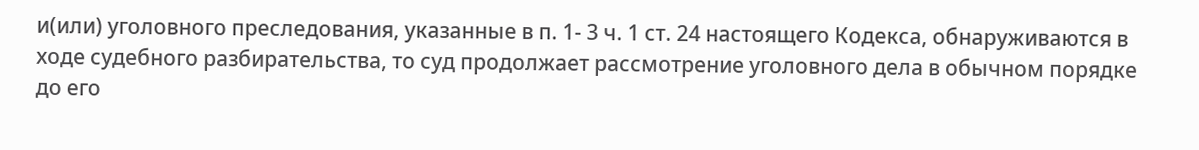и(или) уголовного преследования, указанные в п. 1- 3 ч. 1 ст. 24 настоящего Кодекса, обнаруживаются в ходе судебного разбирательства, то суд продолжает рассмотрение уголовного дела в обычном порядке до его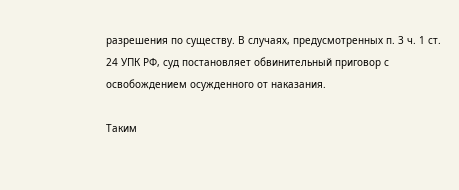разрешения по существу. В случаях, предусмотренных п. 3 ч. 1 ст. 24 УПК РФ, суд постановляет обвинительный приговор с освобождением осужденного от наказания.

Таким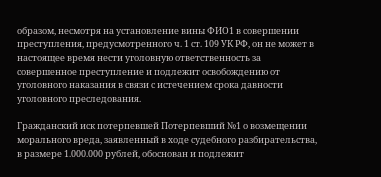образом, несмотря на установление вины ФИО1 в совершении преступления, предусмотренного ч. 1 ст. 109 УК РФ, он не может в настоящее время нести уголовную ответственность за совершенное преступление и подлежит освобождению от уголовного наказания в связи с истечением срока давности уголовного преследования.

Гражданский иск потерпевшей Потерпевший №1 о возмещении морального вреда, заявленный в ходе судебного разбирательства, в размере 1.000.000 рублей, обоснован и подлежит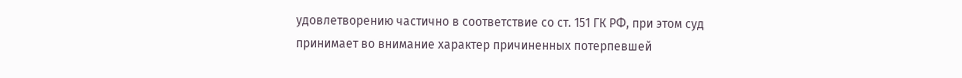удовлетворению частично в соответствие со ст. 151 ГК РФ, при этом суд принимает во внимание характер причиненных потерпевшей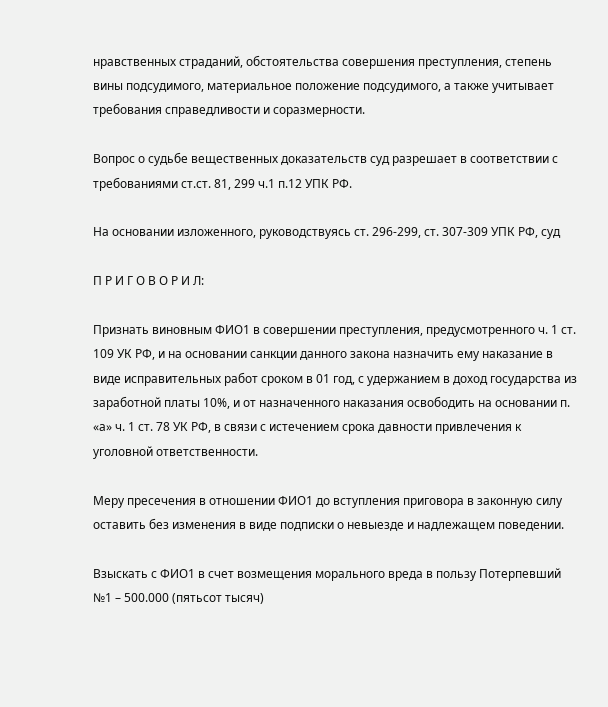нравственных страданий, обстоятельства совершения преступления, степень вины подсудимого, материальное положение подсудимого, а также учитывает требования справедливости и соразмерности.

Вопрос о судьбе вещественных доказательств суд разрешает в соответствии с требованиями ст.ст. 81, 299 ч.1 п.12 УПК РФ.

На основании изложенного, руководствуясь ст. 296-299, ст. 307-309 УПК РФ, суд

П Р И Г О В О Р И Л:

Признать виновным ФИО1 в совершении преступления, предусмотренного ч. 1 ст. 109 УК РФ, и на основании санкции данного закона назначить ему наказание в виде исправительных работ сроком в 01 год, с удержанием в доход государства из заработной платы 10%, и от назначенного наказания освободить на основании п. «а» ч. 1 ст. 78 УК РФ, в связи с истечением срока давности привлечения к уголовной ответственности.

Меру пресечения в отношении ФИО1 до вступления приговора в законную силу оставить без изменения в виде подписки о невыезде и надлежащем поведении.

Взыскать с ФИО1 в счет возмещения морального вреда в пользу Потерпевший №1 – 500.000 (пятьсот тысяч)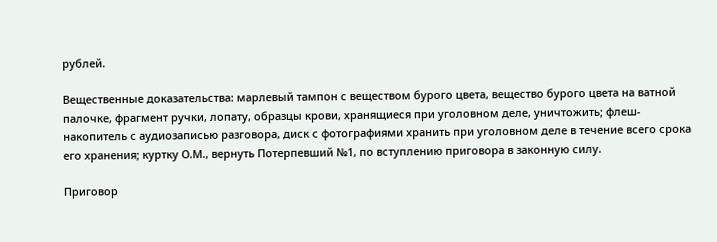рублей.

Вещественные доказательства: марлевый тампон с веществом бурого цвета, вещество бурого цвета на ватной палочке, фрагмент ручки, лопату, образцы крови, хранящиеся при уголовном деле, уничтожить; флеш-накопитель с аудиозаписью разговора, диск с фотографиями хранить при уголовном деле в течение всего срока его хранения; куртку О.М., вернуть Потерпевший №1, по вступлению приговора в законную силу.

Приговор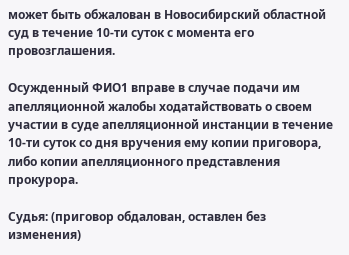может быть обжалован в Новосибирский областной суд в течение 10-ти суток с момента его провозглашения.

Осужденный ФИО1 вправе в случае подачи им апелляционной жалобы ходатайствовать о своем участии в суде апелляционной инстанции в течение 10-ти суток со дня вручения ему копии приговора, либо копии апелляционного представления прокурора.

Судья: (приговор обдалован, оставлен без изменения)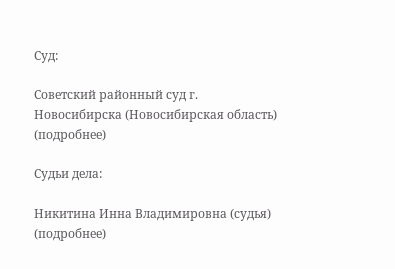Суд:

Советский районный суд г. Новосибирска (Новосибирская область) (подробнее)

Судьи дела:

Никитина Инна Владимировна (судья) (подробнее)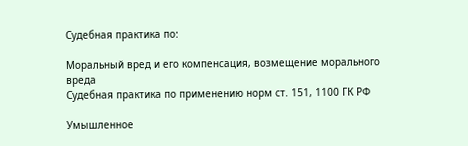Судебная практика по:

Моральный вред и его компенсация, возмещение морального вреда
Судебная практика по применению норм ст. 151, 1100 ГК РФ

Умышленное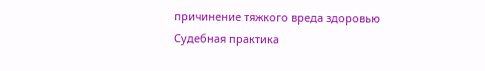причинение тяжкого вреда здоровью
Судебная практика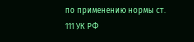по применению нормы ст. 111 УК РФ